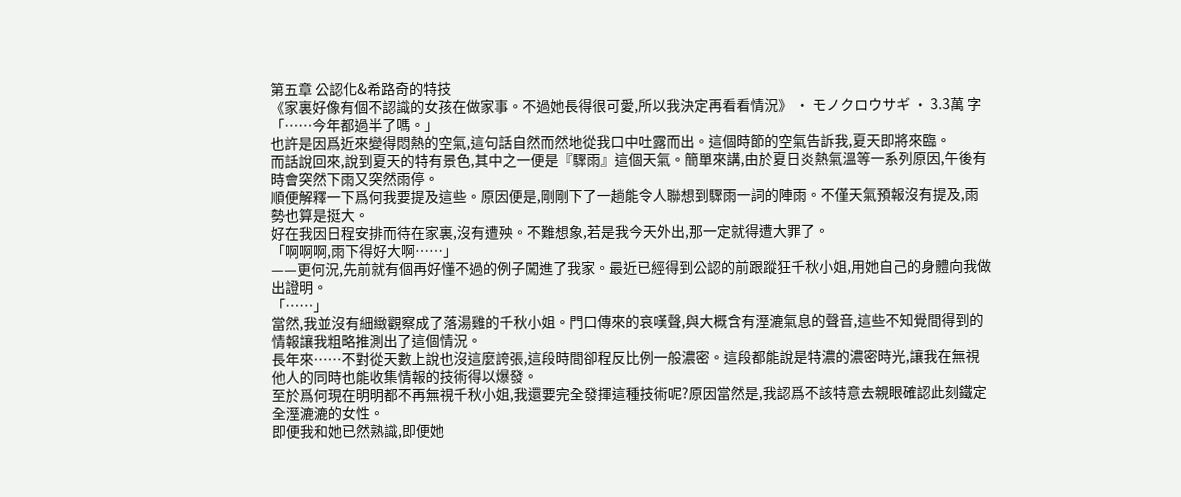第五章 公認化&希路奇的特技
《家裏好像有個不認識的女孩在做家事。不過她長得很可愛,所以我決定再看看情況》 · モノクロウサギ · 3.3萬 字
「……今年都過半了嗎。」
也許是因爲近來變得悶熱的空氣,這句話自然而然地從我口中吐露而出。這個時節的空氣告訴我,夏天即將來臨。
而話說回來,說到夏天的特有景色,其中之一便是『驟雨』這個天氣。簡單來講,由於夏日炎熱氣溫等一系列原因,午後有時會突然下雨又突然雨停。
順便解釋一下爲何我要提及這些。原因便是,剛剛下了一趟能令人聯想到驟雨一詞的陣雨。不僅天氣預報沒有提及,雨勢也算是挺大。
好在我因日程安排而待在家裏,沒有遭殃。不難想象,若是我今天外出,那一定就得遭大罪了。
「啊啊啊,雨下得好大啊……」
——更何況,先前就有個再好懂不過的例子闖進了我家。最近已經得到公認的前跟蹤狂千秋小姐,用她自己的身體向我做出證明。
「……」
當然,我並沒有細緻觀察成了落湯雞的千秋小姐。門口傳來的哀嘆聲,與大概含有溼漉氣息的聲音,這些不知覺間得到的情報讓我粗略推測出了這個情況。
長年來……不對從天數上說也沒這麼誇張,這段時間卻程反比例一般濃密。這段都能說是特濃的濃密時光,讓我在無視他人的同時也能收集情報的技術得以爆發。
至於爲何現在明明都不再無視千秋小姐,我還要完全發揮這種技術呢?原因當然是,我認爲不該特意去親眼確認此刻鐵定全溼漉漉的女性。
即便我和她已然熟識,即便她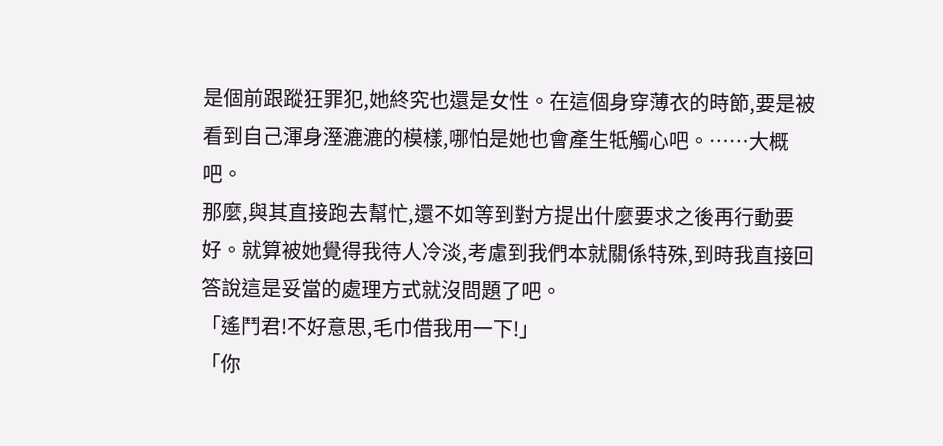是個前跟蹤狂罪犯,她終究也還是女性。在這個身穿薄衣的時節,要是被看到自己渾身溼漉漉的模樣,哪怕是她也會產生牴觸心吧。……大概吧。
那麼,與其直接跑去幫忙,還不如等到對方提出什麼要求之後再行動要好。就算被她覺得我待人冷淡,考慮到我們本就關係特殊,到時我直接回答說這是妥當的處理方式就沒問題了吧。
「遙鬥君!不好意思,毛巾借我用一下!」
「你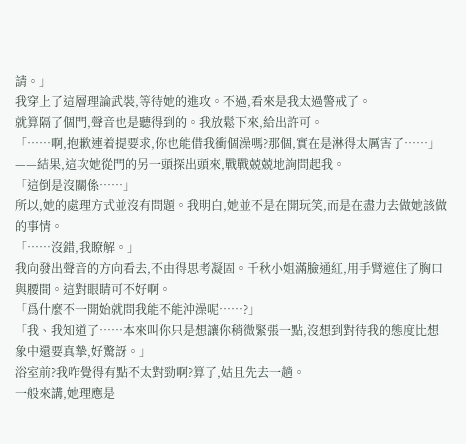請。」
我穿上了這層理論武裝,等待她的進攻。不過,看來是我太過警戒了。
就算隔了個門,聲音也是聽得到的。我放鬆下來,給出許可。
「……啊,抱歉連着提要求,你也能借我衝個澡嗎?那個,實在是淋得太厲害了……」
——結果,這次她從門的另一頭探出頭來,戰戰兢兢地詢問起我。
「這倒是沒關係……」
所以,她的處理方式並沒有問題。我明白,她並不是在開玩笑,而是在盡力去做她該做的事情。
「……沒錯,我瞭解。」
我向發出聲音的方向看去,不由得思考凝固。千秋小姐滿臉通紅,用手臂遮住了胸口與腰間。這對眼睛可不好啊。
「爲什麼不一開始就問我能不能沖澡呢……?」
「我、我知道了……本來叫你只是想讓你稍微緊張一點,沒想到對待我的態度比想象中還要真摯,好驚訝。」
浴室前?我咋覺得有點不太對勁啊?算了,姑且先去一趟。
一般來講,她理應是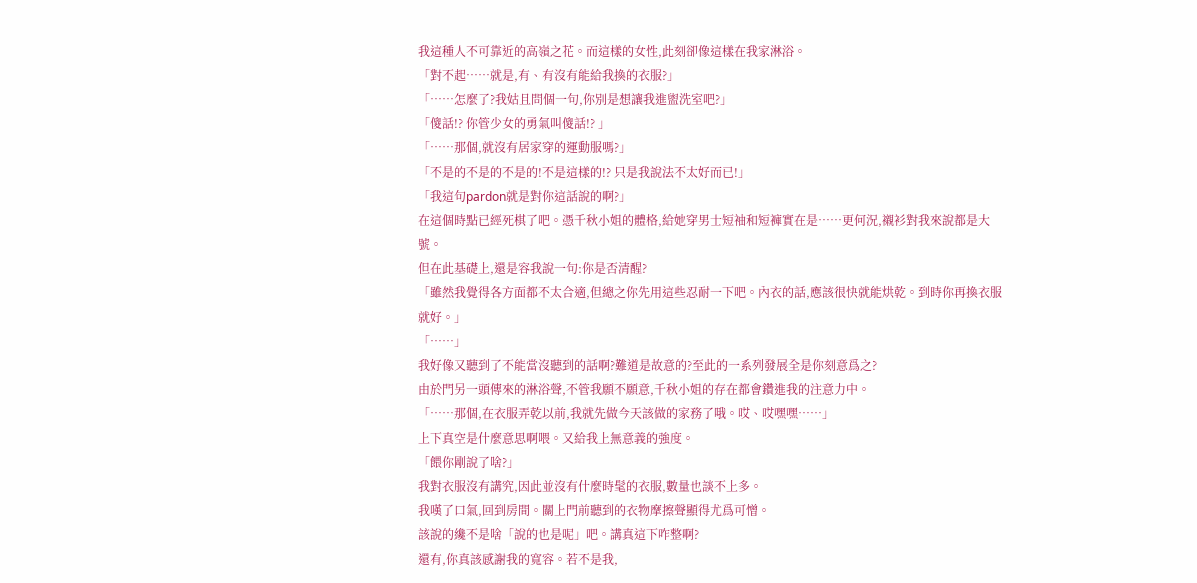我這種人不可靠近的高嶺之花。而這樣的女性,此刻卻像這樣在我家淋浴。
「對不起……就是,有、有沒有能給我換的衣服?」
「……怎麼了?我姑且問個一句,你別是想讓我進盥洗室吧?」
「傻話!? 你管少女的勇氣叫傻話!? 」
「……那個,就沒有居家穿的運動服嗎?」
「不是的不是的不是的!不是這樣的!? 只是我說法不太好而已!」
「我這句pardon就是對你這話說的啊?」
在這個時點已經死棋了吧。憑千秋小姐的體格,給她穿男士短袖和短褲實在是……更何況,襯衫對我來說都是大號。
但在此基礎上,還是容我說一句:你是否清醒?
「雖然我覺得各方面都不太合適,但總之你先用這些忍耐一下吧。內衣的話,應該很快就能烘乾。到時你再換衣服就好。」
「……」
我好像又聽到了不能當沒聽到的話啊?難道是故意的?至此的一系列發展全是你刻意爲之?
由於門另一頭傳來的淋浴聲,不管我願不願意,千秋小姐的存在都會鑽進我的注意力中。
「……那個,在衣服弄乾以前,我就先做今天該做的家務了哦。哎、哎嘿嘿……」
上下真空是什麼意思啊喂。又給我上無意義的強度。
「餵你剛說了啥?」
我對衣服沒有講究,因此並沒有什麼時髦的衣服,數量也談不上多。
我嘆了口氣,回到房間。關上門前聽到的衣物摩擦聲顯得尤爲可憎。
該說的纔不是啥「說的也是呢」吧。講真這下咋整啊?
還有,你真該感謝我的寬容。若不是我,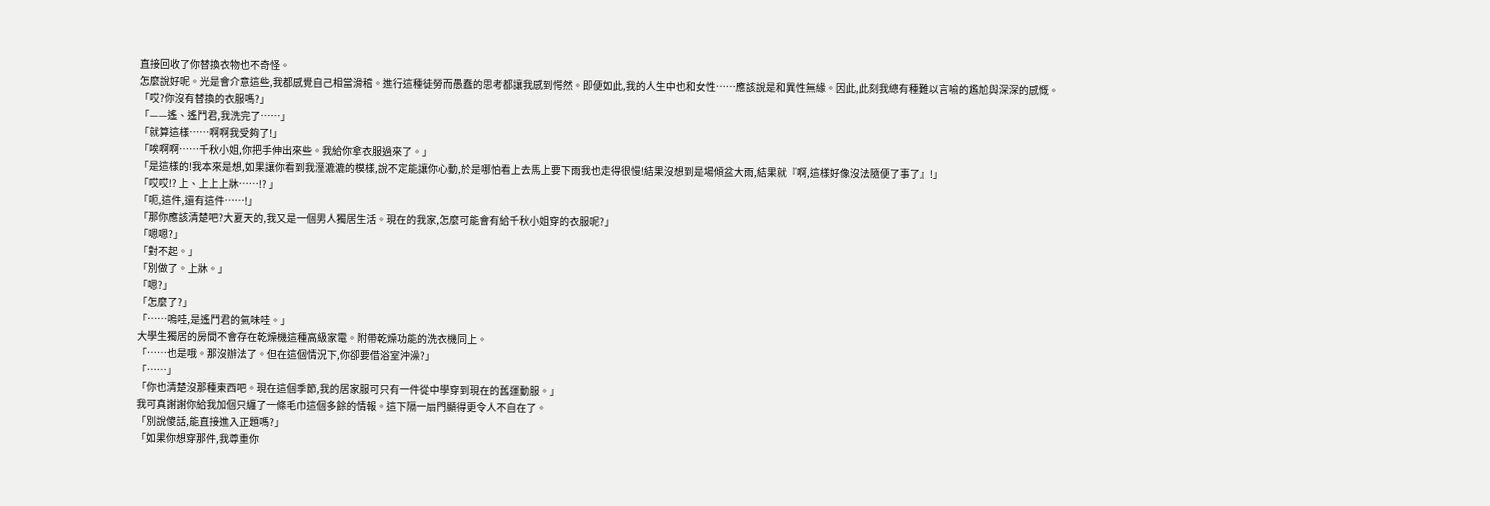直接回收了你替換衣物也不奇怪。
怎麼說好呢。光是會介意這些,我都感覺自己相當滑稽。進行這種徒勞而愚蠢的思考都讓我感到愕然。即便如此,我的人生中也和女性……應該說是和異性無緣。因此,此刻我總有種難以言喻的尷尬與深深的感慨。
「哎?你沒有替換的衣服嗎?」
「——遙、遙鬥君,我洗完了……」
「就算這樣……啊啊我受夠了!」
「唉啊啊……千秋小姐,你把手伸出來些。我給你拿衣服過來了。」
「是這樣的!我本來是想,如果讓你看到我溼漉漉的模樣,說不定能讓你心動,於是哪怕看上去馬上要下雨我也走得很慢!結果沒想到是場傾盆大雨,結果就『啊,這樣好像沒法隨便了事了』!」
「哎哎!? 上、上上上牀……!? 」
「呃,這件,還有這件……!」
「那你應該清楚吧?大夏天的,我又是一個男人獨居生活。現在的我家,怎麼可能會有給千秋小姐穿的衣服呢?」
「嗯嗯?」
「對不起。」
「別做了。上牀。」
「嗯?」
「怎麼了?」
「……嗚哇,是遙鬥君的氣味哇。」
大學生獨居的房間不會存在乾燥機這種高級家電。附帶乾燥功能的洗衣機同上。
「……也是哦。那沒辦法了。但在這個情況下,你卻要借浴室沖澡?」
「……」
「你也清楚沒那種東西吧。現在這個季節,我的居家服可只有一件從中學穿到現在的舊運動服。」
我可真謝謝你給我加個只纏了一條毛巾這個多餘的情報。這下隔一扇門顯得更令人不自在了。
「別說傻話,能直接進入正題嗎?」
「如果你想穿那件,我尊重你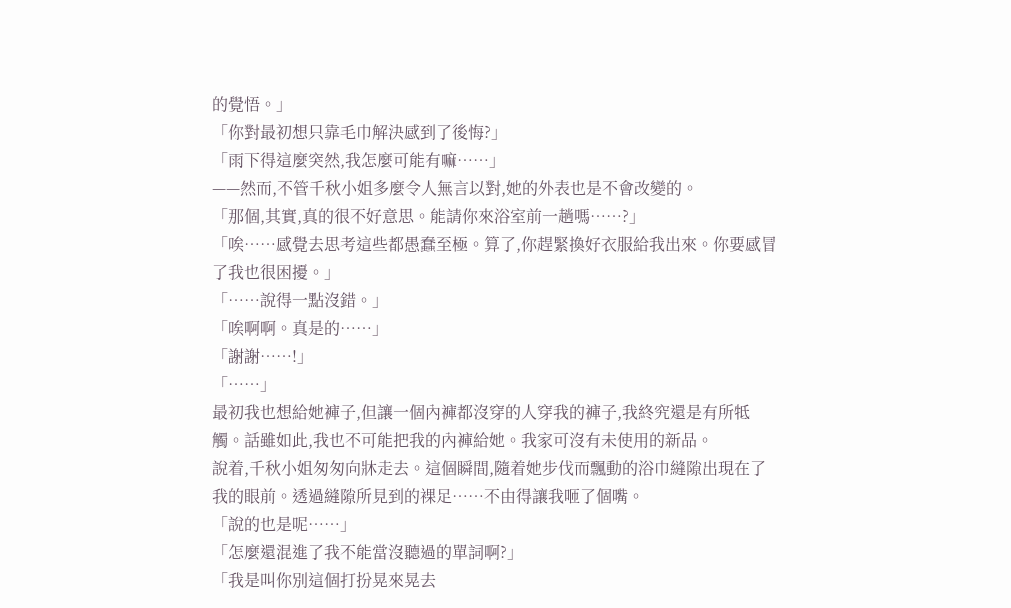的覺悟。」
「你對最初想只靠毛巾解決感到了後悔?」
「雨下得這麼突然,我怎麼可能有嘛……」
——然而,不管千秋小姐多麼令人無言以對,她的外表也是不會改變的。
「那個,其實,真的很不好意思。能請你來浴室前一趟嗎……?」
「唉……感覺去思考這些都愚蠢至極。算了,你趕緊換好衣服給我出來。你要感冒了我也很困擾。」
「……說得一點沒錯。」
「唉啊啊。真是的……」
「謝謝……!」
「……」
最初我也想給她褲子,但讓一個內褲都沒穿的人穿我的褲子,我終究還是有所牴觸。話雖如此,我也不可能把我的內褲給她。我家可沒有未使用的新品。
說着,千秋小姐匆匆向牀走去。這個瞬間,隨着她步伐而飄動的浴巾縫隙出現在了我的眼前。透過縫隙所見到的裸足……不由得讓我咂了個嘴。
「說的也是呢……」
「怎麼還混進了我不能當沒聽過的單詞啊?」
「我是叫你別這個打扮晃來晃去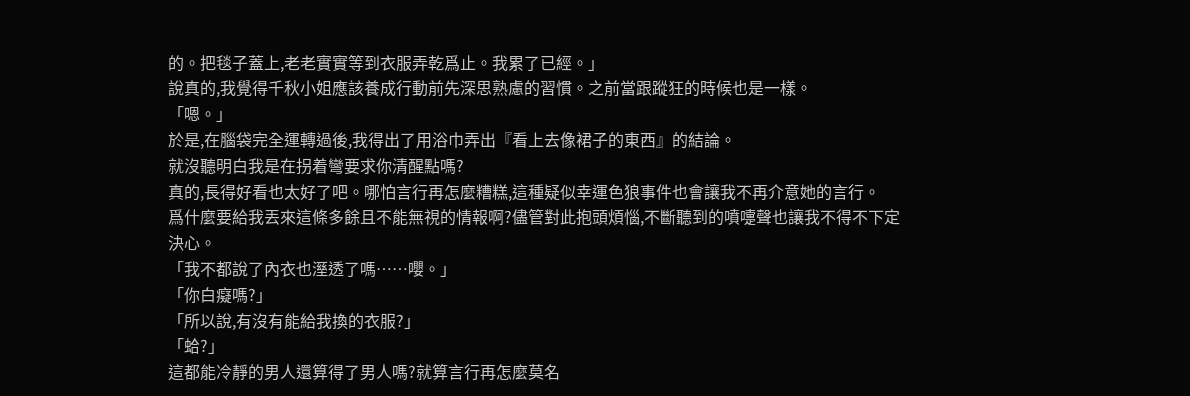的。把毯子蓋上,老老實實等到衣服弄乾爲止。我累了已經。」
說真的,我覺得千秋小姐應該養成行動前先深思熟慮的習慣。之前當跟蹤狂的時候也是一樣。
「嗯。」
於是,在腦袋完全運轉過後,我得出了用浴巾弄出『看上去像裙子的東西』的結論。
就沒聽明白我是在拐着彎要求你清醒點嗎?
真的,長得好看也太好了吧。哪怕言行再怎麼糟糕,這種疑似幸運色狼事件也會讓我不再介意她的言行。
爲什麼要給我丟來這條多餘且不能無視的情報啊?儘管對此抱頭煩惱,不斷聽到的噴嚏聲也讓我不得不下定決心。
「我不都說了內衣也溼透了嗎……嚶。」
「你白癡嗎?」
「所以說,有沒有能給我換的衣服?」
「蛤?」
這都能冷靜的男人還算得了男人嗎?就算言行再怎麼莫名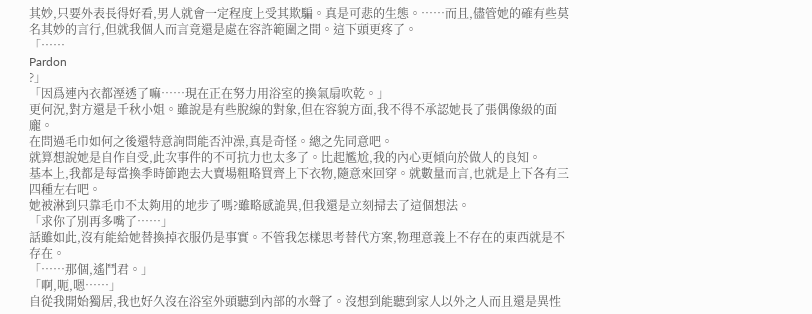其妙,只要外表長得好看,男人就會一定程度上受其欺騙。真是可悲的生態。……而且,儘管她的確有些莫名其妙的言行,但就我個人而言竟還是處在容許範圍之間。這下頭更疼了。
「……
Pardon
?」
「因爲連內衣都溼透了嘛……現在正在努力用浴室的換氣扇吹乾。」
更何況,對方還是千秋小姐。雖說是有些脫線的對象,但在容貌方面,我不得不承認她長了張偶像級的面龐。
在問過毛巾如何之後還特意詢問能否沖澡,真是奇怪。總之先同意吧。
就算想說她是自作自受,此次事件的不可抗力也太多了。比起尷尬,我的內心更傾向於做人的良知。
基本上,我都是每當換季時節跑去大賣場粗略買齊上下衣物,隨意來回穿。就數量而言,也就是上下各有三四種左右吧。
她被淋到只靠毛巾不太夠用的地步了嗎?雖略感詭異,但我還是立刻掃去了這個想法。
「求你了別再多嘴了……」
話雖如此,沒有能給她替換掉衣服仍是事實。不管我怎樣思考替代方案,物理意義上不存在的東西就是不存在。
「……那個,遙鬥君。」
「啊,呃,嗯……」
自從我開始獨居,我也好久沒在浴室外頭聽到內部的水聲了。沒想到能聽到家人以外之人而且還是異性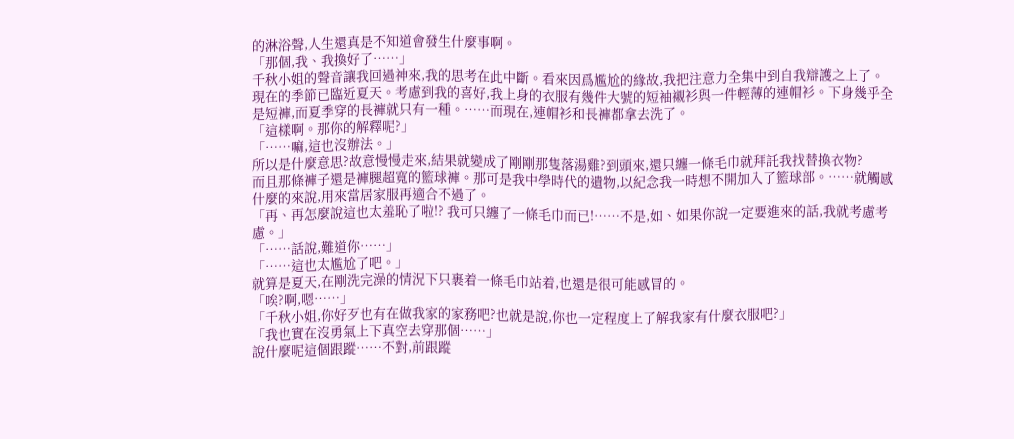的淋浴聲,人生還真是不知道會發生什麼事啊。
「那個,我、我換好了……」
千秋小姐的聲音讓我回過神來,我的思考在此中斷。看來因爲尷尬的緣故,我把注意力全集中到自我辯護之上了。
現在的季節已臨近夏天。考慮到我的喜好,我上身的衣服有幾件大號的短袖襯衫與一件輕薄的連帽衫。下身幾乎全是短褲,而夏季穿的長褲就只有一種。……而現在,連帽衫和長褲都拿去洗了。
「這樣啊。那你的解釋呢?」
「……嘛,這也沒辦法。」
所以是什麼意思?故意慢慢走來,結果就變成了剛剛那隻落湯雞?到頭來,還只纏一條毛巾就拜託我找替換衣物?
而且那條褲子還是褲腿超寬的籃球褲。那可是我中學時代的遺物,以紀念我一時想不開加入了籃球部。……就觸感什麼的來說,用來當居家服再適合不過了。
「再、再怎麼說這也太羞恥了啦!? 我可只纏了一條毛巾而已!……不是,如、如果你說一定要進來的話,我就考慮考慮。」
「……話說,難道你……」
「……這也太尷尬了吧。」
就算是夏天,在剛洗完澡的情況下只裹着一條毛巾站着,也還是很可能感冒的。
「唉?啊,嗯……」
「千秋小姐,你好歹也有在做我家的家務吧?也就是說,你也一定程度上了解我家有什麼衣服吧?」
「我也實在沒勇氣上下真空去穿那個……」
說什麼呢這個跟蹤……不對,前跟蹤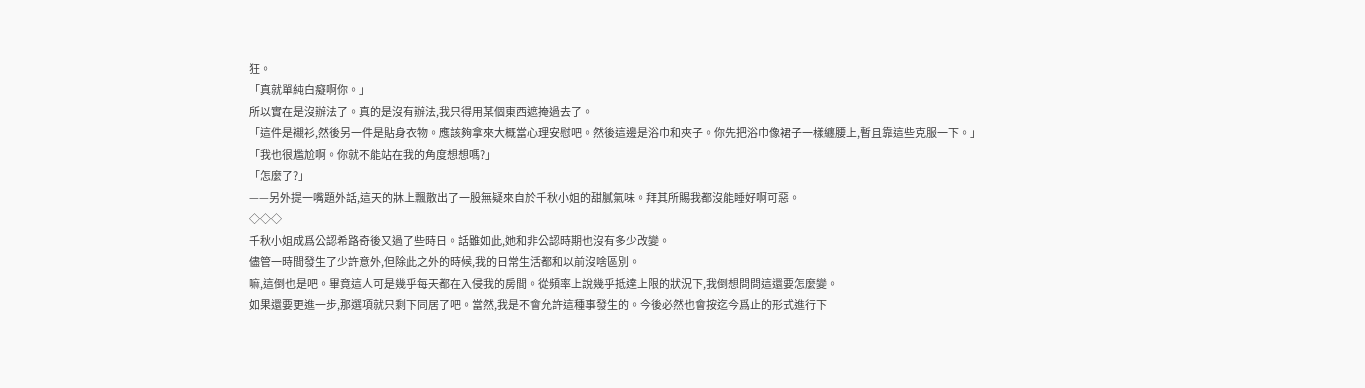狂。
「真就單純白癡啊你。」
所以實在是沒辦法了。真的是沒有辦法,我只得用某個東西遮掩過去了。
「這件是襯衫,然後另一件是貼身衣物。應該夠拿來大概當心理安慰吧。然後這邊是浴巾和夾子。你先把浴巾像裙子一樣纏腰上,暫且靠這些克服一下。」
「我也很尷尬啊。你就不能站在我的角度想想嗎?」
「怎麼了?」
——另外提一嘴題外話,這天的牀上飄散出了一股無疑來自於千秋小姐的甜膩氣味。拜其所賜我都沒能睡好啊可惡。
◇◇◇
千秋小姐成爲公認希路奇後又過了些時日。話雖如此,她和非公認時期也沒有多少改變。
儘管一時間發生了少許意外,但除此之外的時候,我的日常生活都和以前沒啥區別。
嘛,這倒也是吧。畢竟這人可是幾乎每天都在入侵我的房間。從頻率上說幾乎抵達上限的狀況下,我倒想問問這還要怎麼變。
如果還要更進一步,那選項就只剩下同居了吧。當然,我是不會允許這種事發生的。今後必然也會按迄今爲止的形式進行下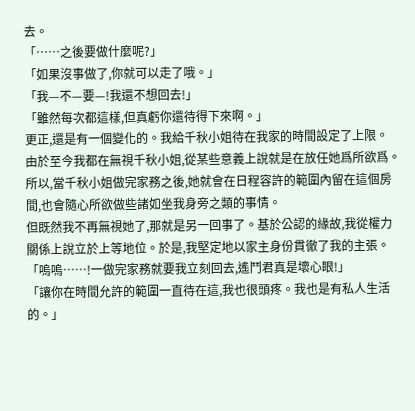去。
「……之後要做什麼呢?」
「如果沒事做了,你就可以走了哦。」
「我—不—要—!我還不想回去!」
「雖然每次都這樣,但真虧你還待得下來啊。」
更正,還是有一個變化的。我給千秋小姐待在我家的時間設定了上限。
由於至今我都在無視千秋小姐,從某些意義上說就是在放任她爲所欲爲。
所以,當千秋小姐做完家務之後,她就會在日程容許的範圍內留在這個房間,也會隨心所欲做些諸如坐我身旁之類的事情。
但既然我不再無視她了,那就是另一回事了。基於公認的緣故,我從權力關係上說立於上等地位。於是,我堅定地以家主身份貫徹了我的主張。
「嗚嗚……!一做完家務就要我立刻回去,遙鬥君真是壞心眼!」
「讓你在時間允許的範圍一直待在這,我也很頭疼。我也是有私人生活的。」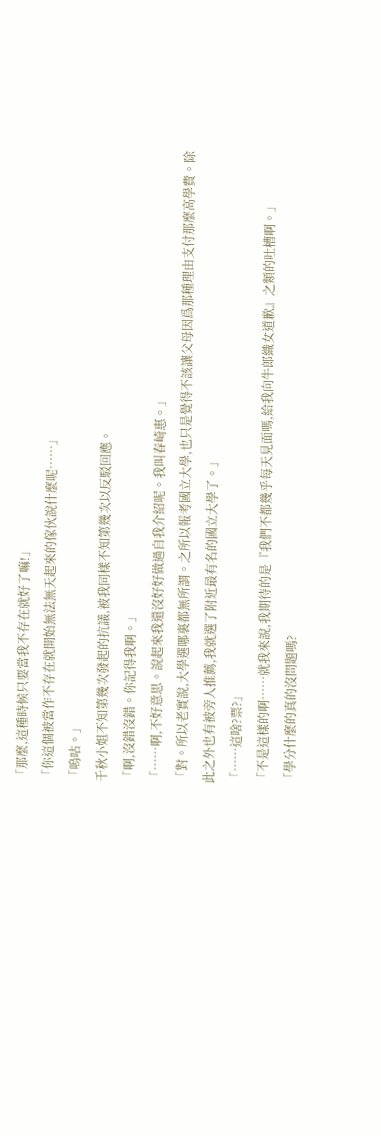「那麼,這種時候只要當我不存在就好了嘛!」
「你這個被當作不存在就開始無法無天起來的傢伙說什麼呢……」
「嗚咕。」
千秋小姐不知第幾次發起的抗議,被我同樣不知第幾次以反駁回應。
「啊,沒錯沒錯。你記得我啊。」
「……啊,不好意思。說起來我還沒好好做過自我介紹呢。我叫春崎惠。」
「對。所以老實說,大學選哪裏都無所謂。之所以報考國立大學,也只是覺得不該讓父母因爲那種理由支付那麼高學費。除此之外也有被旁人推薦,我就選了附近最有名的國立大學了。」
「……這啥?票?」
「不是這樣的啊……就我來說,我期待的是『我們不都幾乎每天見面嗎,給我向牛郎織女道歉』之類的吐槽啊。」
「學分什麼的真的沒問題嗎?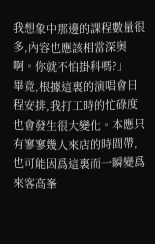我想象中那邊的課程數量很多,內容也應該相當深奧啊。你就不怕掛科嗎?」
畢竟,根據這裏的演唱會日程安排,我打工時的忙碌度也會發生很大變化。本應只有寥寥幾人來店的時間帶,也可能因爲這裏而一瞬變爲來客高峯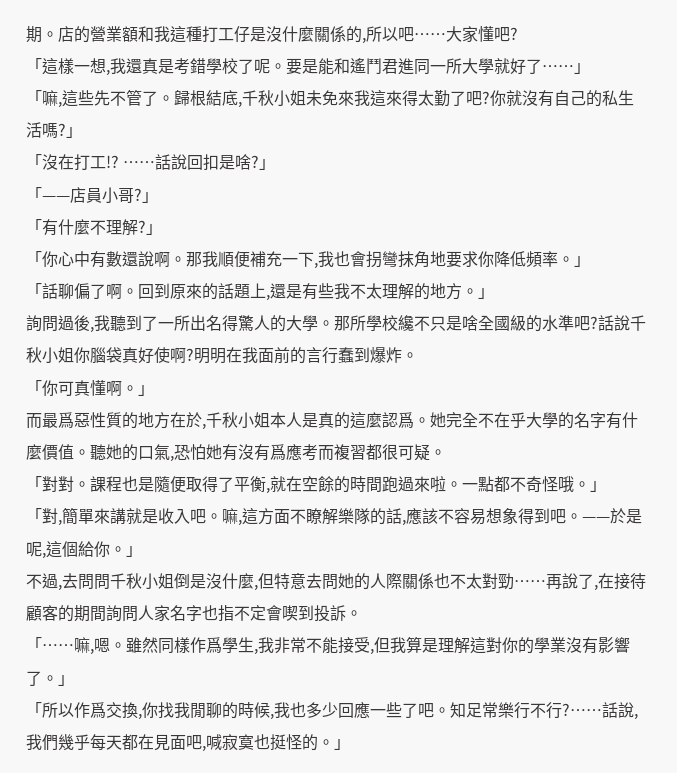期。店的營業額和我這種打工仔是沒什麼關係的,所以吧……大家懂吧?
「這樣一想,我還真是考錯學校了呢。要是能和遙鬥君進同一所大學就好了……」
「嘛,這些先不管了。歸根結底,千秋小姐未免來我這來得太勤了吧?你就沒有自己的私生活嗎?」
「沒在打工!? ……話說回扣是啥?」
「——店員小哥?」
「有什麼不理解?」
「你心中有數還說啊。那我順便補充一下,我也會拐彎抹角地要求你降低頻率。」
「話聊偏了啊。回到原來的話題上,還是有些我不太理解的地方。」
詢問過後,我聽到了一所出名得驚人的大學。那所學校纔不只是啥全國級的水準吧?話說千秋小姐你腦袋真好使啊?明明在我面前的言行蠢到爆炸。
「你可真懂啊。」
而最爲惡性質的地方在於,千秋小姐本人是真的這麼認爲。她完全不在乎大學的名字有什麼價值。聽她的口氣,恐怕她有沒有爲應考而複習都很可疑。
「對對。課程也是隨便取得了平衡,就在空餘的時間跑過來啦。一點都不奇怪哦。」
「對,簡單來講就是收入吧。嘛,這方面不瞭解樂隊的話,應該不容易想象得到吧。——於是呢,這個給你。」
不過,去問問千秋小姐倒是沒什麼,但特意去問她的人際關係也不太對勁……再說了,在接待顧客的期間詢問人家名字也指不定會喫到投訴。
「……嘛,嗯。雖然同樣作爲學生,我非常不能接受,但我算是理解這對你的學業沒有影響了。」
「所以作爲交換,你找我閒聊的時候,我也多少回應一些了吧。知足常樂行不行?……話說,我們幾乎每天都在見面吧,喊寂寞也挺怪的。」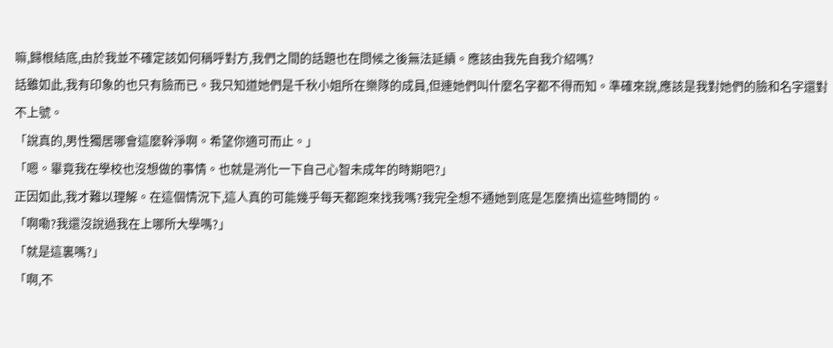嘛,歸根結底,由於我並不確定該如何稱呼對方,我們之間的話題也在問候之後無法延續。應該由我先自我介紹嗎?
話雖如此,我有印象的也只有臉而已。我只知道她們是千秋小姐所在樂隊的成員,但連她們叫什麼名字都不得而知。準確來說,應該是我對她們的臉和名字還對不上號。
「說真的,男性獨居哪會這麼幹淨啊。希望你適可而止。」
「嗯。畢竟我在學校也沒想做的事情。也就是消化一下自己心智未成年的時期吧?」
正因如此,我才難以理解。在這個情況下,這人真的可能幾乎每天都跑來找我嗎?我完全想不通她到底是怎麼擠出這些時間的。
「啊嘞?我還沒說過我在上哪所大學嗎?」
「就是這裏嗎?」
「啊,不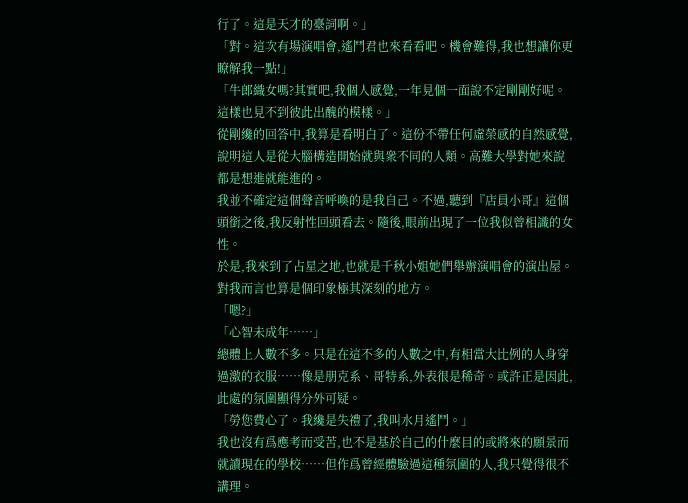行了。這是天才的臺詞啊。」
「對。這次有場演唱會,遙鬥君也來看看吧。機會難得,我也想讓你更瞭解我一點!」
「牛郎織女嗎?其實吧,我個人感覺,一年見個一面說不定剛剛好呢。這樣也見不到彼此出醜的模樣。」
從剛纔的回答中,我算是看明白了。這份不帶任何虛榮感的自然感覺,說明這人是從大腦構造開始就與衆不同的人類。高難大學對她來說都是想進就能進的。
我並不確定這個聲音呼喚的是我自己。不過,聽到『店員小哥』這個頭銜之後,我反射性回頭看去。隨後,眼前出現了一位我似曾相識的女性。
於是,我來到了占星之地,也就是千秋小姐她們舉辦演唱會的演出屋。對我而言也算是個印象極其深刻的地方。
「嗯?」
「心智未成年……」
總體上人數不多。只是在這不多的人數之中,有相當大比例的人身穿過激的衣服……像是朋克系、哥特系,外表很是稀奇。或許正是因此,此處的氛圍顯得分外可疑。
「勞您費心了。我纔是失禮了,我叫水月遙鬥。」
我也沒有爲應考而受苦,也不是基於自己的什麼目的或將來的願景而就讀現在的學校……但作爲曾經體驗過這種氛圍的人,我只覺得很不講理。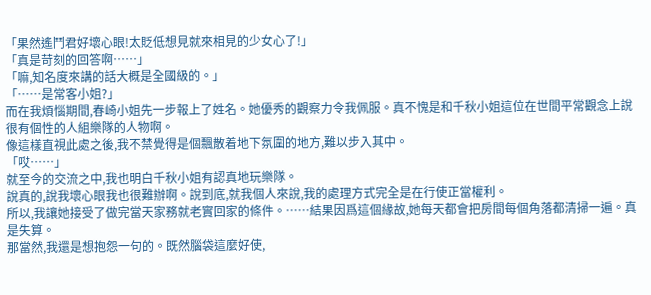「果然遙鬥君好壞心眼!太貶低想見就來相見的少女心了!」
「真是苛刻的回答啊……」
「嘛,知名度來講的話大概是全國級的。」
「……是常客小姐?」
而在我煩惱期間,春崎小姐先一步報上了姓名。她優秀的觀察力令我佩服。真不愧是和千秋小姐這位在世間平常觀念上說很有個性的人組樂隊的人物啊。
像這樣直視此處之後,我不禁覺得是個飄散着地下氛圍的地方,難以步入其中。
「哎……」
就至今的交流之中,我也明白千秋小姐有認真地玩樂隊。
說真的,說我壞心眼我也很難辦啊。說到底,就我個人來說,我的處理方式完全是在行使正當權利。
所以,我讓她接受了做完當天家務就老實回家的條件。……結果因爲這個緣故,她每天都會把房間每個角落都清掃一遍。真是失算。
那當然,我還是想抱怨一句的。既然腦袋這麼好使,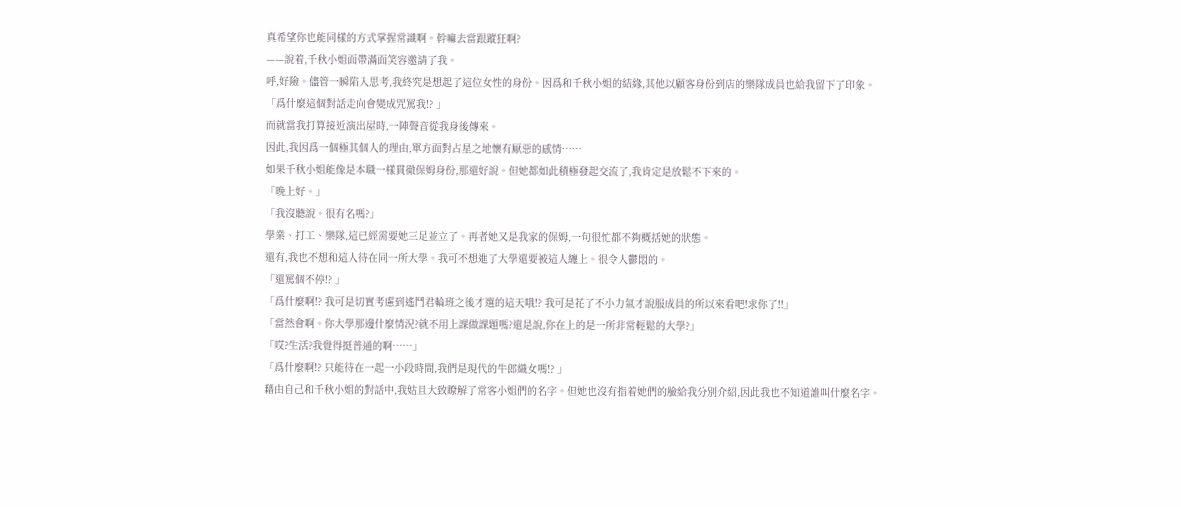真希望你也能同樣的方式掌握常識啊。幹嘛去當跟蹤狂啊?
——說着,千秋小姐面帶滿面笑容邀請了我。
呼,好險。儘管一瞬陷入思考,我終究是想起了這位女性的身份。因爲和千秋小姐的結緣,其他以顧客身份到店的樂隊成員也給我留下了印象。
「爲什麼這個對話走向會變成咒罵我!? 」
而就當我打算接近演出屋時,一陣聲音從我身後傳來。
因此,我因爲一個極其個人的理由,單方面對占星之地懷有厭惡的感情……
如果千秋小姐能像是本職一樣貫徹保姆身份,那還好說。但她都如此積極發起交流了,我肯定是放鬆不下來的。
「晚上好。」
「我沒聽說。很有名嗎?」
學業、打工、樂隊,這已經需要她三足並立了。再者她又是我家的保姆,一句很忙都不夠概括她的狀態。
還有,我也不想和這人待在同一所大學。我可不想進了大學還要被這人纏上。很令人鬱悶的。
「還罵個不停!? 」
「爲什麼啊!? 我可是切實考慮到遙鬥君輪班之後才選的這天哦!? 我可是花了不小力氣才說服成員的所以來看吧!求你了!!」
「當然會啊。你大學那邊什麼情況?就不用上課做課題嗎?還是說,你在上的是一所非常輕鬆的大學?」
「哎?生活?我覺得挺普通的啊……」
「爲什麼啊!? 只能待在一起一小段時間,我們是現代的牛郎織女嗎!? 」
藉由自己和千秋小姐的對話中,我姑且大致瞭解了常客小姐們的名字。但她也沒有指着她們的臉給我分別介紹,因此我也不知道誰叫什麼名字。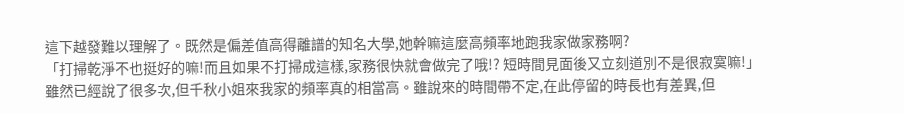這下越發難以理解了。既然是偏差值高得離譜的知名大學,她幹嘛這麼高頻率地跑我家做家務啊?
「打掃乾淨不也挺好的嘛!而且如果不打掃成這樣,家務很快就會做完了哦!? 短時間見面後又立刻道別不是很寂寞嘛!」
雖然已經說了很多次,但千秋小姐來我家的頻率真的相當高。雖說來的時間帶不定,在此停留的時長也有差異,但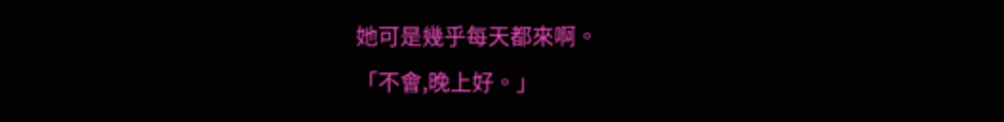她可是幾乎每天都來啊。
「不會,晚上好。」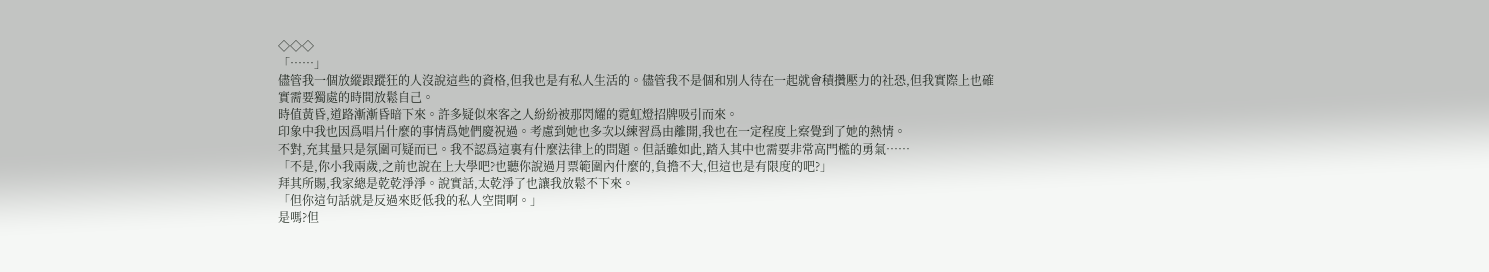◇◇◇
「……」
儘管我一個放縱跟蹤狂的人沒說這些的資格,但我也是有私人生活的。儘管我不是個和別人待在一起就會積攢壓力的社恐,但我實際上也確實需要獨處的時間放鬆自己。
時值黃昏,道路漸漸昏暗下來。許多疑似來客之人紛紛被那閃耀的霓虹燈招牌吸引而來。
印象中我也因爲唱片什麼的事情爲她們慶祝過。考慮到她也多次以練習爲由離開,我也在一定程度上察覺到了她的熱情。
不對,充其量只是氛圍可疑而已。我不認爲這裏有什麼法律上的問題。但話雖如此,踏入其中也需要非常高門檻的勇氣……
「不是,你小我兩歲,之前也說在上大學吧?也聽你說過月票範圍內什麼的,負擔不大,但這也是有限度的吧?」
拜其所賜,我家總是乾乾淨淨。說實話,太乾淨了也讓我放鬆不下來。
「但你這句話就是反過來貶低我的私人空間啊。」
是嗎?但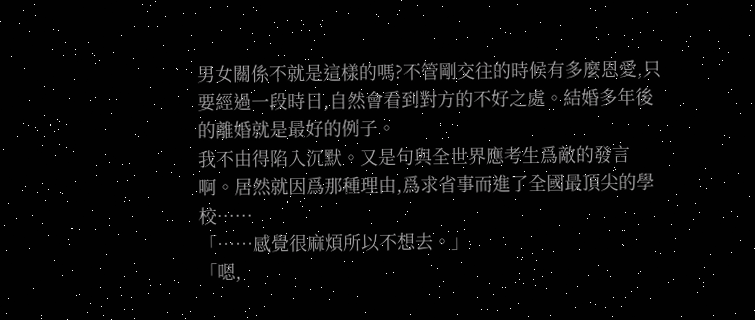男女關係不就是這樣的嗎?不管剛交往的時候有多麼恩愛,只要經過一段時日,自然會看到對方的不好之處。結婚多年後的離婚就是最好的例子。
我不由得陷入沉默。又是句與全世界應考生爲敵的發言啊。居然就因爲那種理由,爲求省事而進了全國最頂尖的學校……
「……感覺很麻煩所以不想去。」
「嗯,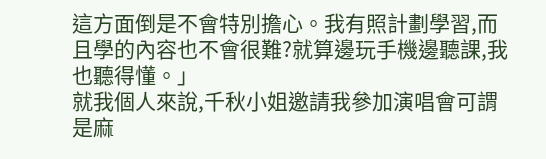這方面倒是不會特別擔心。我有照計劃學習,而且學的內容也不會很難?就算邊玩手機邊聽課,我也聽得懂。」
就我個人來說,千秋小姐邀請我參加演唱會可謂是麻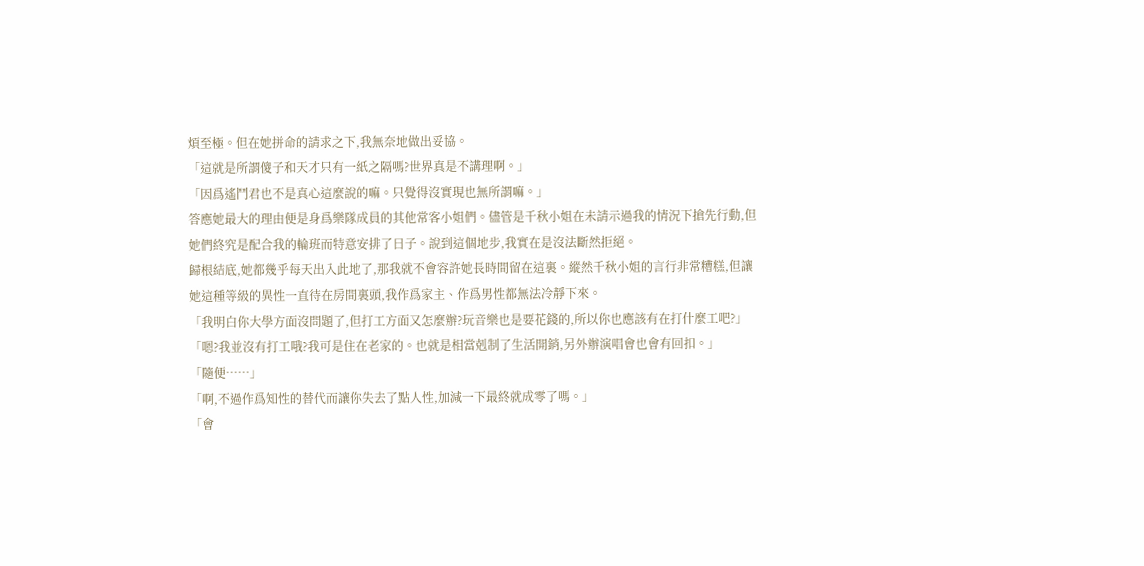煩至極。但在她拼命的請求之下,我無奈地做出妥協。
「這就是所謂傻子和天才只有一紙之隔嗎?世界真是不講理啊。」
「因爲遙鬥君也不是真心這麼說的嘛。只覺得沒實現也無所謂嘛。」
答應她最大的理由便是身爲樂隊成員的其他常客小姐們。儘管是千秋小姐在未請示過我的情況下搶先行動,但她們終究是配合我的輪班而特意安排了日子。說到這個地步,我實在是沒法斷然拒絕。
歸根結底,她都幾乎每天出入此地了,那我就不會容許她長時間留在這裏。縱然千秋小姐的言行非常糟糕,但讓她這種等級的異性一直待在房間裏頭,我作爲家主、作爲男性都無法冷靜下來。
「我明白你大學方面沒問題了,但打工方面又怎麼辦?玩音樂也是要花錢的,所以你也應該有在打什麼工吧?」
「嗯?我並沒有打工哦?我可是住在老家的。也就是相當剋制了生活開銷,另外辦演唱會也會有回扣。」
「隨便……」
「啊,不過作爲知性的替代而讓你失去了點人性,加減一下最終就成零了嗎。」
「會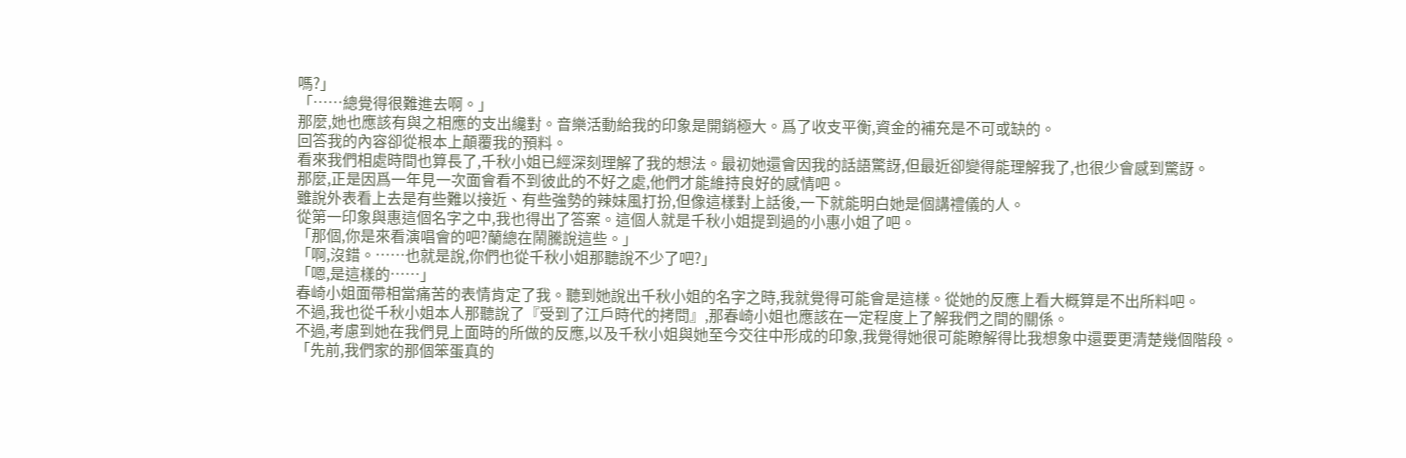嗎?」
「……總覺得很難進去啊。」
那麼,她也應該有與之相應的支出纔對。音樂活動給我的印象是開銷極大。爲了收支平衡,資金的補充是不可或缺的。
回答我的內容卻從根本上顛覆我的預料。
看來我們相處時間也算長了,千秋小姐已經深刻理解了我的想法。最初她還會因我的話語驚訝,但最近卻變得能理解我了,也很少會感到驚訝。
那麼,正是因爲一年見一次面會看不到彼此的不好之處,他們才能維持良好的感情吧。
雖說外表看上去是有些難以接近、有些強勢的辣妹風打扮,但像這樣對上話後,一下就能明白她是個講禮儀的人。
從第一印象與惠這個名字之中,我也得出了答案。這個人就是千秋小姐提到過的小惠小姐了吧。
「那個,你是來看演唱會的吧?蘭總在鬧騰說這些。」
「啊,沒錯。……也就是說,你們也從千秋小姐那聽說不少了吧?」
「嗯,是這樣的……」
春崎小姐面帶相當痛苦的表情肯定了我。聽到她說出千秋小姐的名字之時,我就覺得可能會是這樣。從她的反應上看大概算是不出所料吧。
不過,我也從千秋小姐本人那聽說了『受到了江戶時代的拷問』,那春崎小姐也應該在一定程度上了解我們之間的關係。
不過,考慮到她在我們見上面時的所做的反應,以及千秋小姐與她至今交往中形成的印象,我覺得她很可能瞭解得比我想象中還要更清楚幾個階段。
「先前,我們家的那個笨蛋真的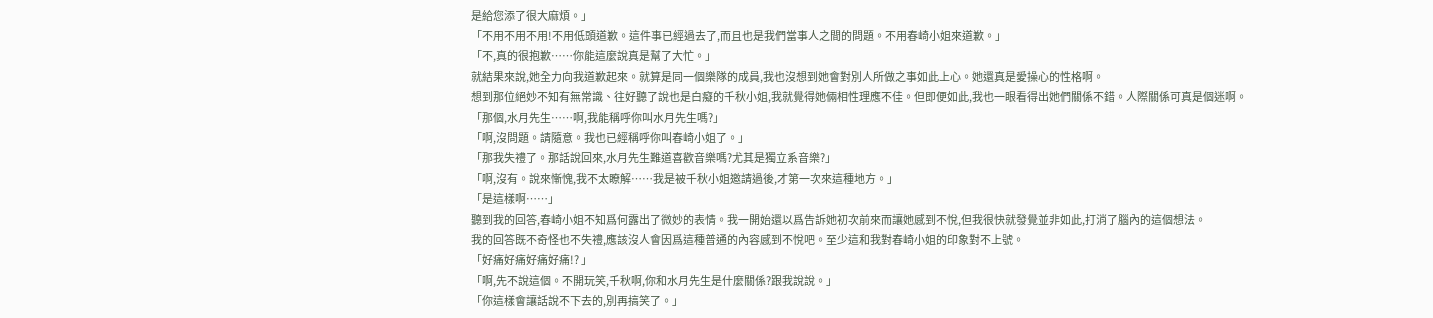是給您添了很大麻煩。」
「不用不用不用!不用低頭道歉。這件事已經過去了,而且也是我們當事人之間的問題。不用春崎小姐來道歉。」
「不,真的很抱歉……你能這麼說真是幫了大忙。」
就結果來說,她全力向我道歉起來。就算是同一個樂隊的成員,我也沒想到她會對別人所做之事如此上心。她還真是愛操心的性格啊。
想到那位絕妙不知有無常識、往好聽了說也是白癡的千秋小姐,我就覺得她倆相性理應不佳。但即便如此,我也一眼看得出她們關係不錯。人際關係可真是個迷啊。
「那個,水月先生……啊,我能稱呼你叫水月先生嗎?」
「啊,沒問題。請隨意。我也已經稱呼你叫春崎小姐了。」
「那我失禮了。那話說回來,水月先生難道喜歡音樂嗎?尤其是獨立系音樂?」
「啊,沒有。說來慚愧,我不太瞭解……我是被千秋小姐邀請過後,才第一次來這種地方。」
「是這樣啊……」
聽到我的回答,春崎小姐不知爲何露出了微妙的表情。我一開始還以爲告訴她初次前來而讓她感到不悅,但我很快就發覺並非如此,打消了腦內的這個想法。
我的回答既不奇怪也不失禮,應該沒人會因爲這種普通的內容感到不悅吧。至少這和我對春崎小姐的印象對不上號。
「好痛好痛好痛好痛!? 」
「啊,先不說這個。不開玩笑,千秋啊,你和水月先生是什麼關係?跟我說說。」
「你這樣會讓話說不下去的,別再搞笑了。」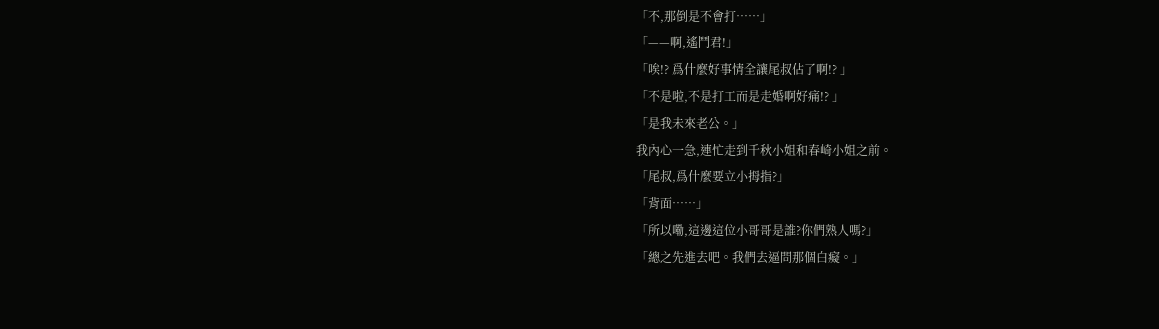「不,那倒是不會打……」
「——啊,遙鬥君!」
「唉!? 爲什麼好事情全讓尾叔佔了啊!? 」
「不是啦,不是打工而是走婚啊好痛!? 」
「是我未來老公。」
我內心一急,連忙走到千秋小姐和春崎小姐之前。
「尾叔,爲什麼要立小拇指?」
「背面……」
「所以嘞,這邊這位小哥哥是誰?你們熟人嗎?」
「總之先進去吧。我們去逼問那個白癡。」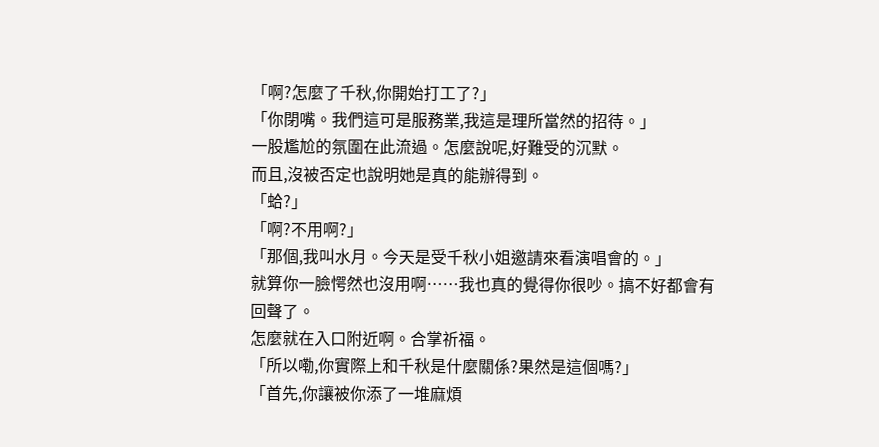「啊?怎麼了千秋,你開始打工了?」
「你閉嘴。我們這可是服務業,我這是理所當然的招待。」
一股尷尬的氛圍在此流過。怎麼說呢,好難受的沉默。
而且,沒被否定也說明她是真的能辦得到。
「蛤?」
「啊?不用啊?」
「那個,我叫水月。今天是受千秋小姐邀請來看演唱會的。」
就算你一臉愕然也沒用啊……我也真的覺得你很吵。搞不好都會有回聲了。
怎麼就在入口附近啊。合掌祈福。
「所以嘞,你實際上和千秋是什麼關係?果然是這個嗎?」
「首先,你讓被你添了一堆麻煩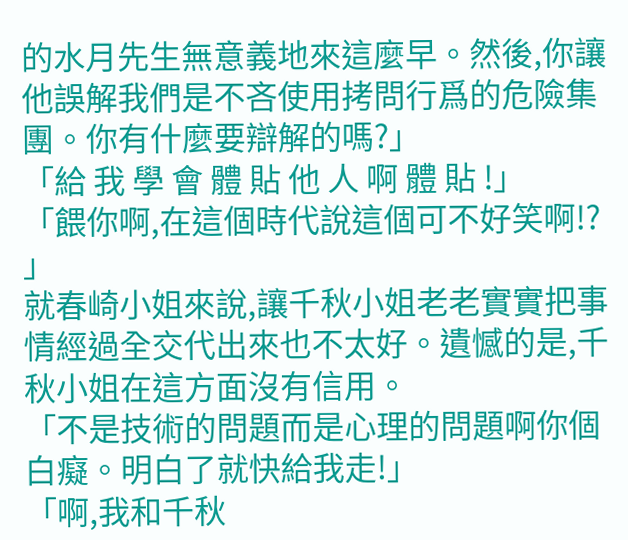的水月先生無意義地來這麼早。然後,你讓他誤解我們是不吝使用拷問行爲的危險集團。你有什麼要辯解的嗎?」
「給 我 學 會 體 貼 他 人 啊 體 貼 !」
「餵你啊,在這個時代說這個可不好笑啊!? 」
就春崎小姐來說,讓千秋小姐老老實實把事情經過全交代出來也不太好。遺憾的是,千秋小姐在這方面沒有信用。
「不是技術的問題而是心理的問題啊你個白癡。明白了就快給我走!」
「啊,我和千秋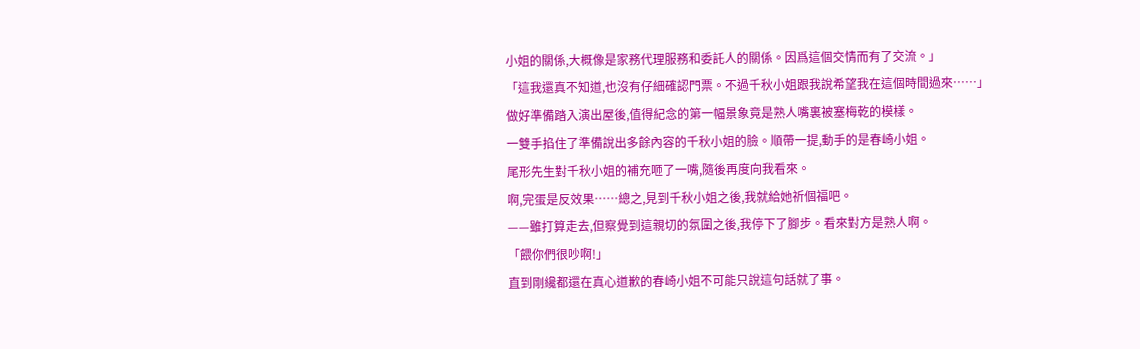小姐的關係,大概像是家務代理服務和委託人的關係。因爲這個交情而有了交流。」
「這我還真不知道,也沒有仔細確認門票。不過千秋小姐跟我說希望我在這個時間過來……」
做好準備踏入演出屋後,值得紀念的第一幅景象竟是熟人嘴裏被塞梅乾的模樣。
一雙手掐住了準備說出多餘內容的千秋小姐的臉。順帶一提,動手的是春崎小姐。
尾形先生對千秋小姐的補充咂了一嘴,隨後再度向我看來。
啊,完蛋是反效果……總之,見到千秋小姐之後,我就給她祈個福吧。
——雖打算走去,但察覺到這親切的氛圍之後,我停下了腳步。看來對方是熟人啊。
「餵你們很吵啊!」
直到剛纔都還在真心道歉的春崎小姐不可能只說這句話就了事。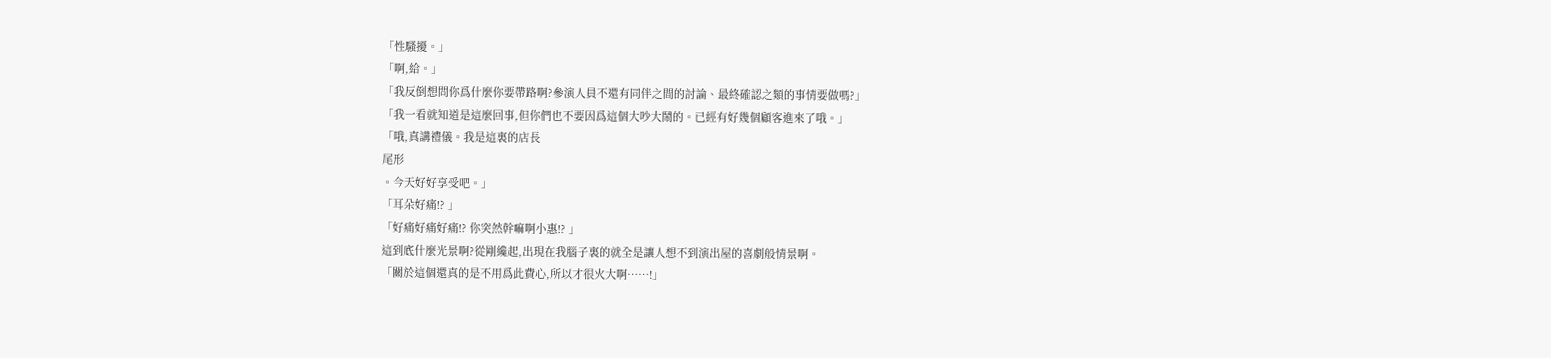「性騷擾。」
「啊,給。」
「我反倒想問你爲什麼你要帶路啊?參演人員不還有同伴之間的討論、最終確認之類的事情要做嗎?」
「我一看就知道是這麼回事,但你們也不要因爲這個大吵大鬧的。已經有好幾個顧客進來了哦。」
「哦,真講禮儀。我是這裏的店長
尾形
。今天好好享受吧。」
「耳朵好痛!? 」
「好痛好痛好痛!? 你突然幹嘛啊小惠!? 」
這到底什麼光景啊?從剛纔起,出現在我腦子裏的就全是讓人想不到演出屋的喜劇般情景啊。
「關於這個還真的是不用爲此費心,所以才很火大啊……!」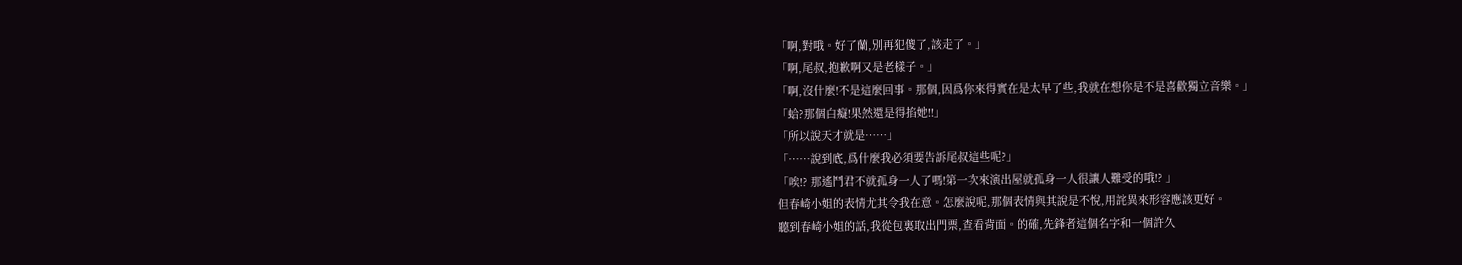「啊,對哦。好了蘭,別再犯傻了,該走了。」
「啊,尾叔,抱歉啊又是老樣子。」
「啊,沒什麼!不是這麼回事。那個,因爲你來得實在是太早了些,我就在想你是不是喜歡獨立音樂。」
「蛤?那個白癡!果然還是得掐她!!」
「所以說天才就是……」
「……說到底,爲什麼我必須要告訴尾叔這些呢?」
「唉!? 那遙鬥君不就孤身一人了嗎!第一次來演出屋就孤身一人很讓人難受的哦!? 」
但春崎小姐的表情尤其令我在意。怎麼說呢,那個表情與其說是不悅,用詫異來形容應該更好。
聽到春崎小姐的話,我從包裏取出門票,查看背面。的確,先鋒者這個名字和一個許久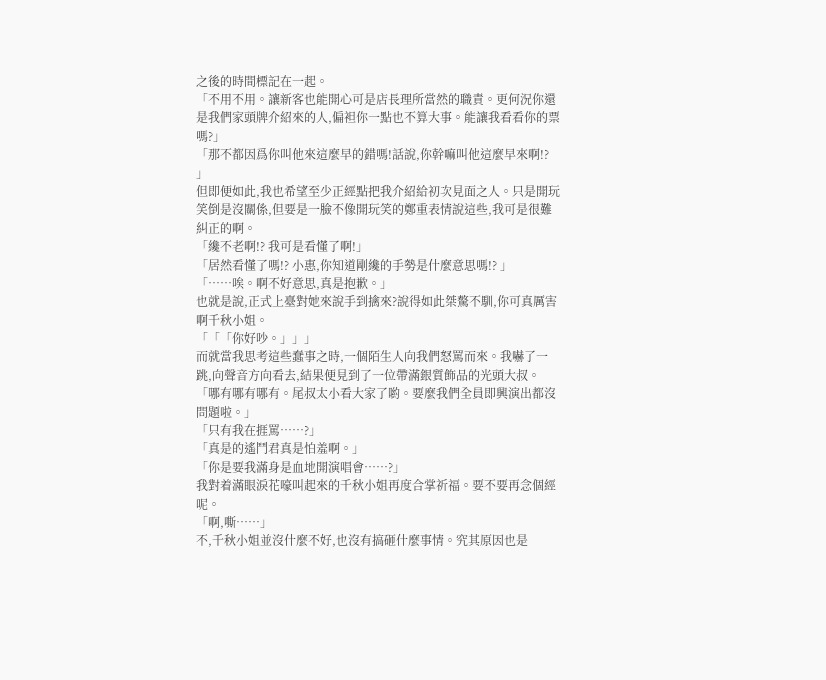之後的時間標記在一起。
「不用不用。讓新客也能開心可是店長理所當然的職責。更何況你還是我們家頭牌介紹來的人,偏袒你一點也不算大事。能讓我看看你的票嗎?」
「那不都因爲你叫他來這麼早的錯嗎!話說,你幹嘛叫他這麼早來啊!? 」
但即便如此,我也希望至少正經點把我介紹給初次見面之人。只是開玩笑倒是沒關係,但要是一臉不像開玩笑的鄭重表情說這些,我可是很難糾正的啊。
「纔不老啊!? 我可是看懂了啊!」
「居然看懂了嗎!? 小惠,你知道剛纔的手勢是什麼意思嗎!? 」
「……唉。啊不好意思,真是抱歉。」
也就是說,正式上臺對她來說手到擒來?說得如此桀驁不馴,你可真厲害啊千秋小姐。
「「「你好吵。」」」
而就當我思考這些蠢事之時,一個陌生人向我們怒罵而來。我嚇了一跳,向聲音方向看去,結果便見到了一位帶滿銀質飾品的光頭大叔。
「哪有哪有哪有。尾叔太小看大家了喲。要麼我們全員即興演出都沒問題啦。」
「只有我在捱罵……?」
「真是的遙鬥君真是怕羞啊。」
「你是要我滿身是血地開演唱會……?」
我對着滿眼淚花嚎叫起來的千秋小姐再度合掌祈福。要不要再念個經呢。
「啊,嘶……」
不,千秋小姐並沒什麼不好,也沒有搞砸什麼事情。究其原因也是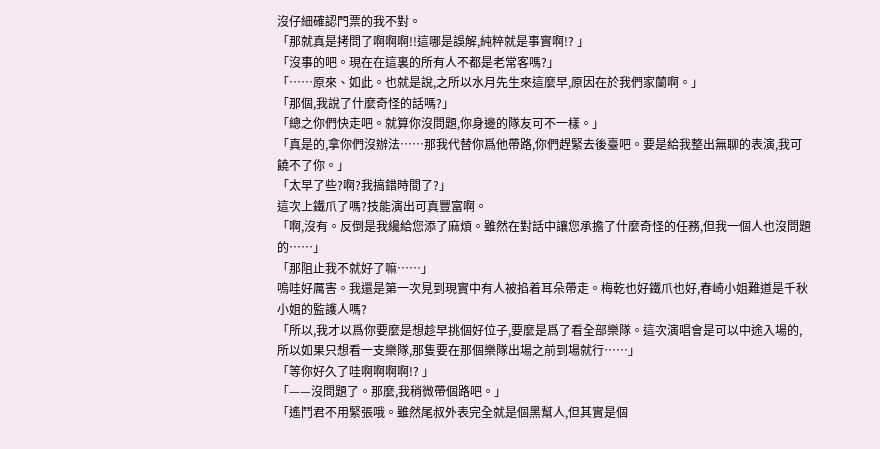沒仔細確認門票的我不對。
「那就真是拷問了啊啊啊!!這哪是誤解,純粹就是事實啊!? 」
「沒事的吧。現在在這裏的所有人不都是老常客嗎?」
「……原來、如此。也就是說,之所以水月先生來這麼早,原因在於我們家蘭啊。」
「那個,我說了什麼奇怪的話嗎?」
「總之你們快走吧。就算你沒問題,你身邊的隊友可不一樣。」
「真是的,拿你們沒辦法……那我代替你爲他帶路,你們趕緊去後臺吧。要是給我整出無聊的表演,我可饒不了你。」
「太早了些?啊?我搞錯時間了?」
這次上鐵爪了嗎?技能演出可真豐富啊。
「啊,沒有。反倒是我纔給您添了麻煩。雖然在對話中讓您承擔了什麼奇怪的任務,但我一個人也沒問題的……」
「那阻止我不就好了嘛……」
嗚哇好厲害。我還是第一次見到現實中有人被掐着耳朵帶走。梅乾也好鐵爪也好,春崎小姐難道是千秋小姐的監護人嗎?
「所以,我才以爲你要麼是想趁早挑個好位子,要麼是爲了看全部樂隊。這次演唱會是可以中途入場的,所以如果只想看一支樂隊,那隻要在那個樂隊出場之前到場就行……」
「等你好久了哇啊啊啊啊!? 」
「——沒問題了。那麼,我稍微帶個路吧。」
「遙鬥君不用緊張哦。雖然尾叔外表完全就是個黑幫人,但其實是個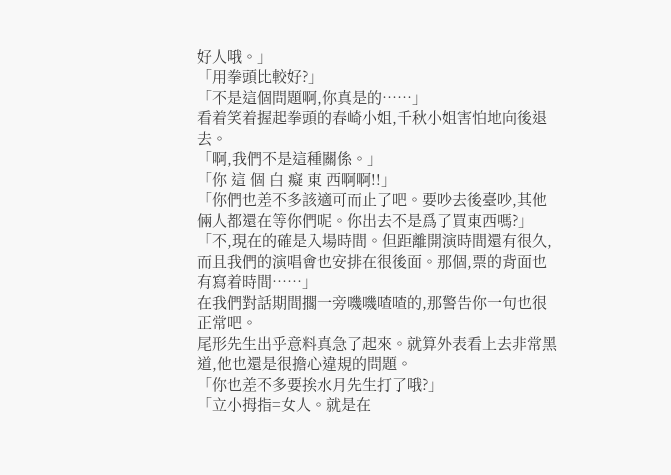好人哦。」
「用拳頭比較好?」
「不是這個問題啊,你真是的……」
看着笑着握起拳頭的春崎小姐,千秋小姐害怕地向後退去。
「啊,我們不是這種關係。」
「你 這 個 白 癡 東 西啊啊!!」
「你們也差不多該適可而止了吧。要吵去後臺吵,其他倆人都還在等你們呢。你出去不是爲了買東西嗎?」
「不,現在的確是入場時間。但距離開演時間還有很久,而且我們的演唱會也安排在很後面。那個,票的背面也有寫着時間……」
在我們對話期間擱一旁嘰嘰喳喳的,那警告你一句也很正常吧。
尾形先生出乎意料真急了起來。就算外表看上去非常黑道,他也還是很擔心違規的問題。
「你也差不多要挨水月先生打了哦?」
「立小拇指=女人。就是在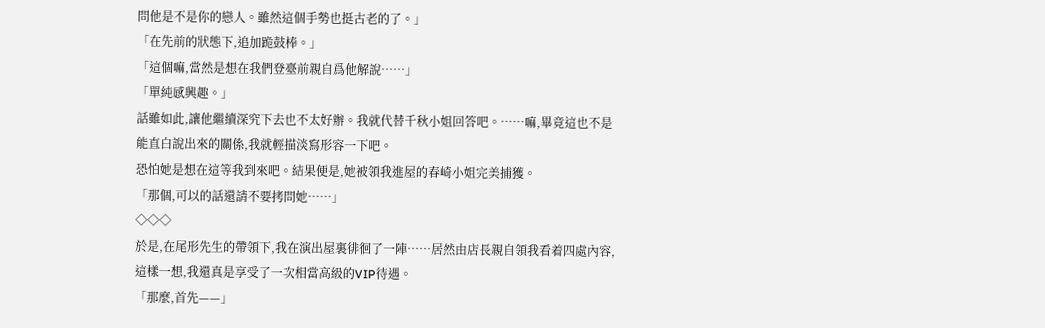問他是不是你的戀人。雖然這個手勢也挺古老的了。」
「在先前的狀態下,追加跪鼓棒。」
「這個嘛,當然是想在我們登臺前親自爲他解說……」
「單純感興趣。」
話雖如此,讓他繼續深究下去也不太好辦。我就代替千秋小姐回答吧。……嘛,畢竟這也不是能直白說出來的關係,我就輕描淡寫形容一下吧。
恐怕她是想在這等我到來吧。結果便是,她被領我進屋的春崎小姐完美捕獲。
「那個,可以的話還請不要拷問她……」
◇◇◇
於是,在尾形先生的帶領下,我在演出屋裏徘徊了一陣……居然由店長親自領我看着四處內容,這樣一想,我還真是享受了一次相當高級的VIP待遇。
「那麼,首先——」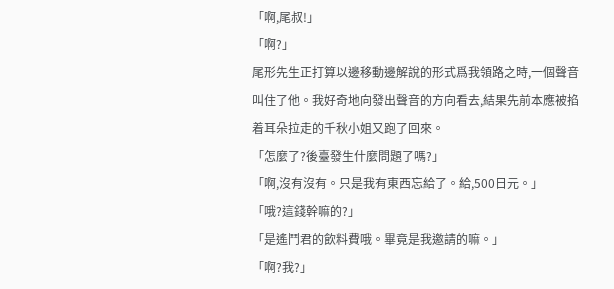「啊,尾叔!」
「啊?」
尾形先生正打算以邊移動邊解說的形式爲我領路之時,一個聲音叫住了他。我好奇地向發出聲音的方向看去,結果先前本應被掐着耳朵拉走的千秋小姐又跑了回來。
「怎麼了?後臺發生什麼問題了嗎?」
「啊,沒有沒有。只是我有東西忘給了。給,500日元。」
「哦?這錢幹嘛的?」
「是遙鬥君的飲料費哦。畢竟是我邀請的嘛。」
「啊?我?」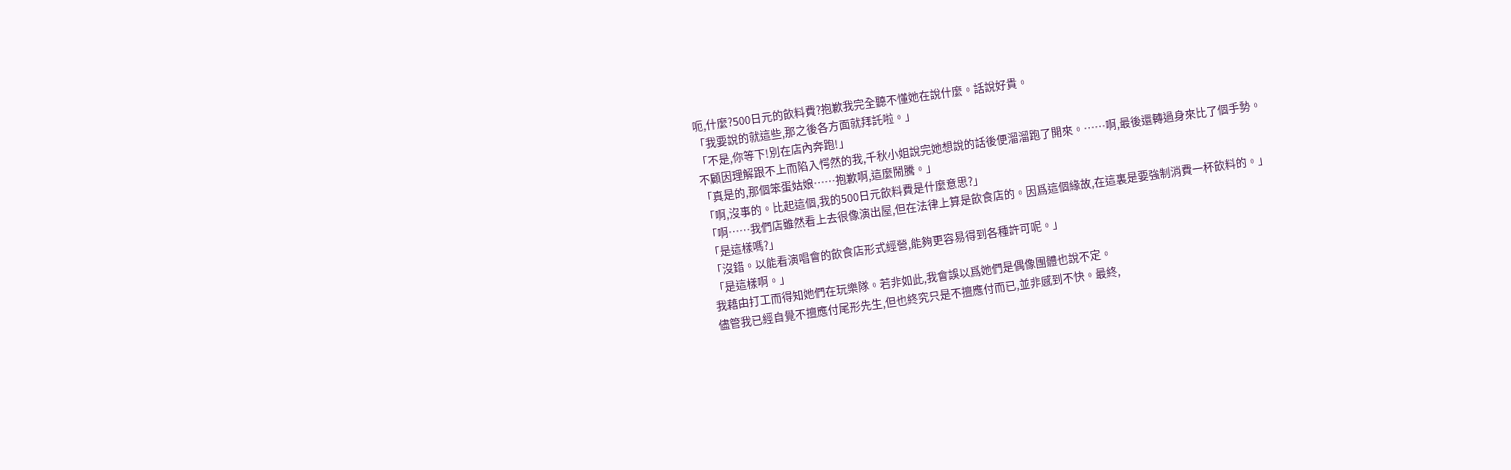呃,什麼?500日元的飲料費?抱歉我完全聽不懂她在說什麼。話說好貴。
「我要說的就這些,那之後各方面就拜託啦。」
「不是,你等下!別在店內奔跑!」
不顧因理解跟不上而陷入愕然的我,千秋小姐說完她想說的話後便溜溜跑了開來。……啊,最後還轉過身來比了個手勢。
「真是的,那個笨蛋姑娘……抱歉啊,這麼鬧騰。」
「啊,沒事的。比起這個,我的500日元飲料費是什麼意思?」
「啊……我們店雖然看上去很像演出屋,但在法律上算是飲食店的。因爲這個緣故,在這裏是要強制消費一杯飲料的。」
「是這樣嗎?」
「沒錯。以能看演唱會的飲食店形式經營,能夠更容易得到各種許可呢。」
「是這樣啊。」
我藉由打工而得知她們在玩樂隊。若非如此,我會誤以爲她們是偶像團體也說不定。
儘管我已經自覺不擅應付尾形先生,但也終究只是不擅應付而已,並非感到不快。最終,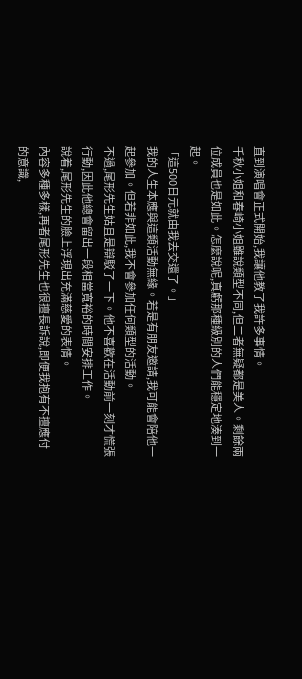直到演唱會正式開始,我讓他教了我許多事情。
千秋小姐和春崎小姐雖說類型不同,但二者無疑都是美人。剩餘兩位成員也是如此。怎麼說呢,真虧那種級別的人們能穩定地湊到一起。
「這500日元就由我去交還了。」
我的人生本應與這類活動無緣。若是有朋友邀請,我可能會陪他一起參加。但若非如此,我不會參加任何類型的活動。
不過,尾形先生姑且是辯駁了一下。他不喜歡在活動前一刻才慌張行動,因此他總會留出一段相當寬裕的時間安排工作。
說着,尾形先生的臉上浮現出充滿慈愛的表情。
內容多種多樣,再者尾形先生也很擅長訴說,即便我抱有不擅應付的意識,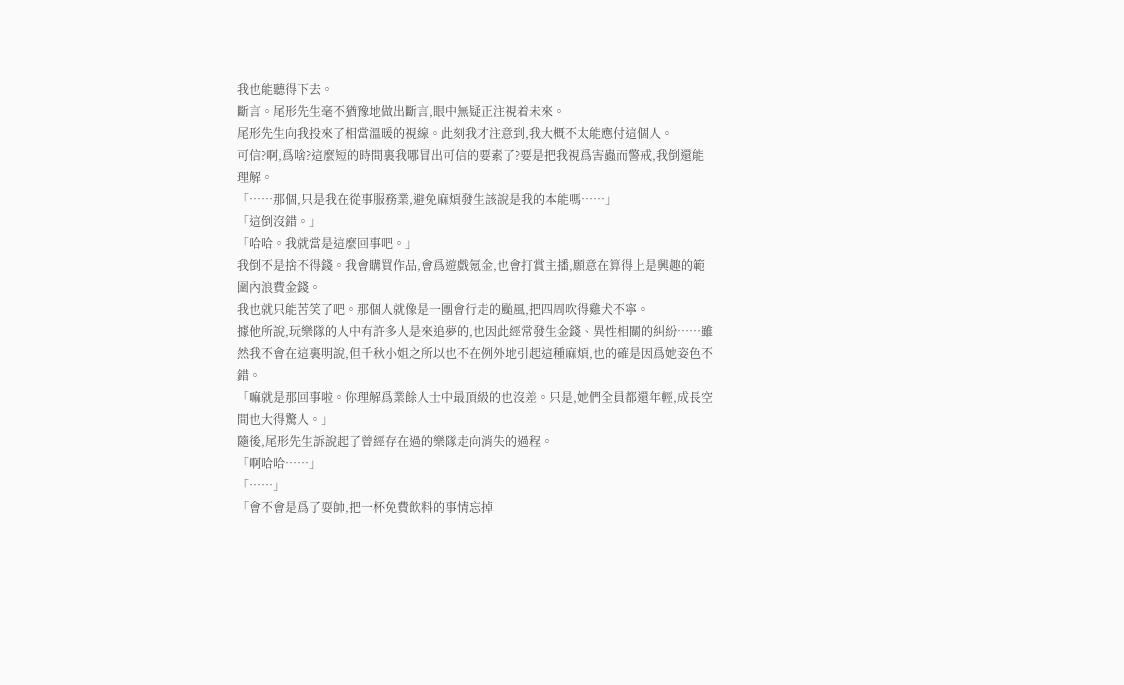我也能聽得下去。
斷言。尾形先生毫不猶豫地做出斷言,眼中無疑正注視着未來。
尾形先生向我投來了相當溫暖的視線。此刻我才注意到,我大概不太能應付這個人。
可信?啊,爲啥?這麼短的時間裏我哪冒出可信的要素了?要是把我視爲害蟲而警戒,我倒還能理解。
「……那個,只是我在從事服務業,避免麻煩發生該說是我的本能嗎……」
「這倒沒錯。」
「哈哈。我就當是這麼回事吧。」
我倒不是捨不得錢。我會購買作品,會爲遊戲氪金,也會打賞主播,願意在算得上是興趣的範圍內浪費金錢。
我也就只能苦笑了吧。那個人就像是一團會行走的颱風,把四周吹得雞犬不寧。
據他所說,玩樂隊的人中有許多人是來追夢的,也因此經常發生金錢、異性相關的糾紛……雖然我不會在這裏明說,但千秋小姐之所以也不在例外地引起這種麻煩,也的確是因爲她姿色不錯。
「嘛就是那回事啦。你理解爲業餘人士中最頂級的也沒差。只是,她們全員都還年輕,成長空間也大得驚人。」
隨後,尾形先生訴說起了曾經存在過的樂隊走向消失的過程。
「啊哈哈……」
「……」
「會不會是爲了耍帥,把一杯免費飲料的事情忘掉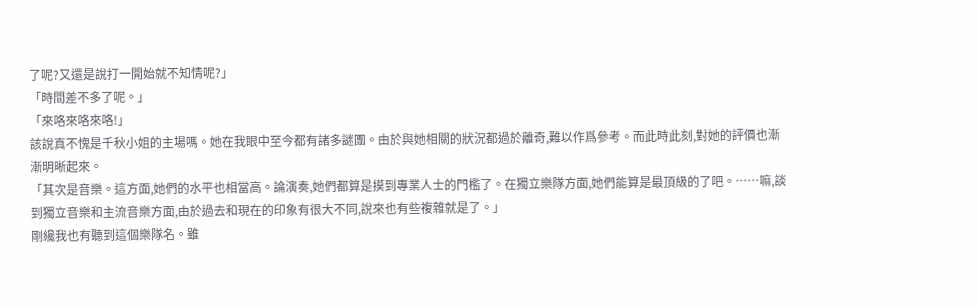了呢?又還是說打一開始就不知情呢?」
「時間差不多了呢。」
「來咯來咯來咯!」
該說真不愧是千秋小姐的主場嗎。她在我眼中至今都有諸多謎團。由於與她相關的狀況都過於離奇,難以作爲參考。而此時此刻,對她的評價也漸漸明晰起來。
「其次是音樂。這方面,她們的水平也相當高。論演奏,她們都算是摸到專業人士的門檻了。在獨立樂隊方面,她們能算是最頂級的了吧。……嘛,談到獨立音樂和主流音樂方面,由於過去和現在的印象有很大不同,說來也有些複雜就是了。」
剛纔我也有聽到這個樂隊名。雖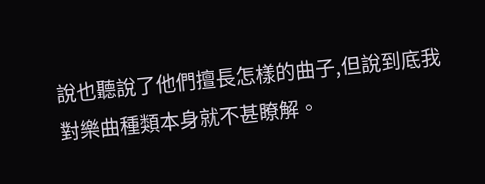說也聽說了他們擅長怎樣的曲子,但說到底我對樂曲種類本身就不甚瞭解。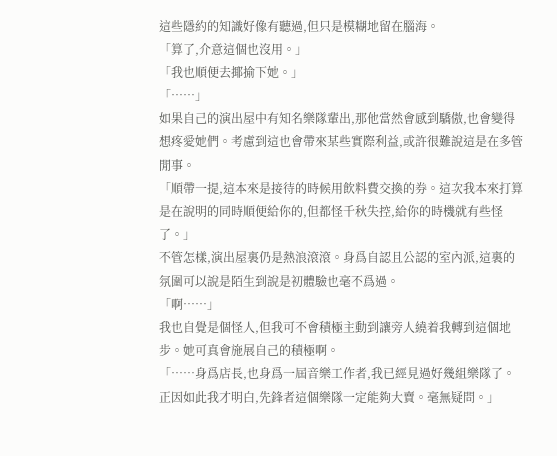這些隱約的知識好像有聽過,但只是模糊地留在腦海。
「算了,介意這個也沒用。」
「我也順便去揶揄下她。」
「……」
如果自己的演出屋中有知名樂隊輩出,那他當然會感到驕傲,也會變得想疼愛她們。考慮到這也會帶來某些實際利益,或許很難說這是在多管閒事。
「順帶一提,這本來是接待的時候用飲料費交換的券。這次我本來打算是在說明的同時順便給你的,但都怪千秋失控,給你的時機就有些怪了。」
不管怎樣,演出屋裏仍是熱浪滾滾。身爲自認且公認的室內派,這裏的氛圍可以說是陌生到說是初體驗也毫不爲過。
「啊……」
我也自覺是個怪人,但我可不會積極主動到讓旁人繞着我轉到這個地步。她可真會施展自己的積極啊。
「……身爲店長,也身爲一屆音樂工作者,我已經見過好幾組樂隊了。正因如此我才明白,先鋒者這個樂隊一定能夠大賣。毫無疑問。」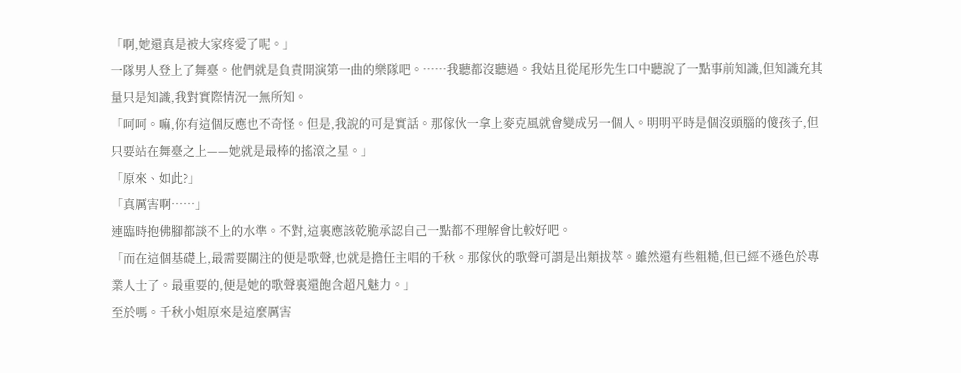「啊,她還真是被大家疼愛了呢。」
一隊男人登上了舞臺。他們就是負責開演第一曲的樂隊吧。……我聽都沒聽過。我姑且從尾形先生口中聽說了一點事前知識,但知識充其量只是知識,我對實際情況一無所知。
「呵呵。嘛,你有這個反應也不奇怪。但是,我說的可是實話。那傢伙一拿上麥克風就會變成另一個人。明明平時是個沒頭腦的傻孩子,但只要站在舞臺之上——她就是最棒的搖滾之星。」
「原來、如此?」
「真厲害啊……」
連臨時抱佛腳都談不上的水準。不對,這裏應該乾脆承認自己一點都不理解會比較好吧。
「而在這個基礎上,最需要關注的便是歌聲,也就是擔任主唱的千秋。那傢伙的歌聲可謂是出類拔萃。雖然還有些粗糙,但已經不遜色於專業人士了。最重要的,便是她的歌聲裏還飽含超凡魅力。」
至於嗎。千秋小姐原來是這麼厲害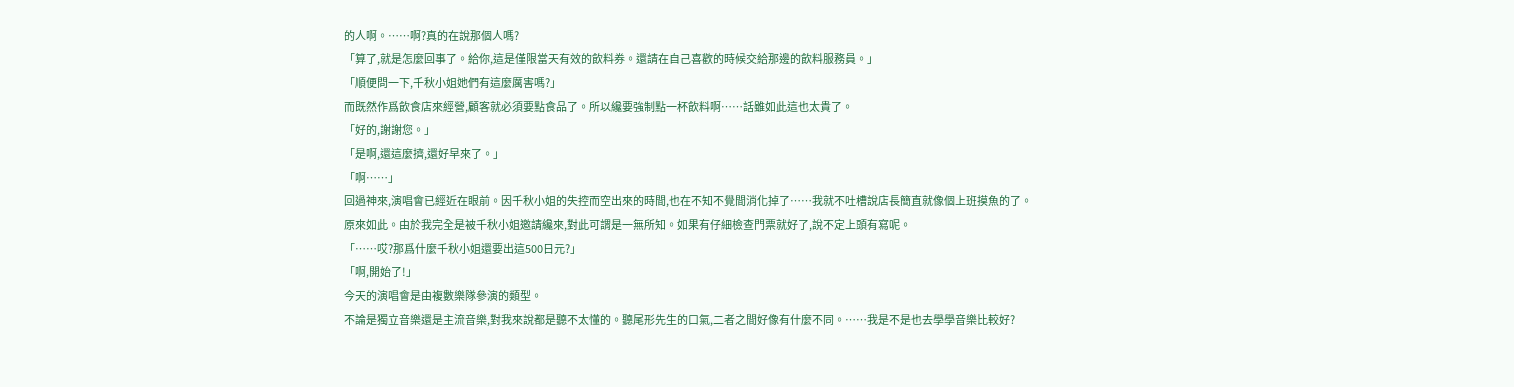的人啊。……啊?真的在說那個人嗎?
「算了,就是怎麼回事了。給你,這是僅限當天有效的飲料券。還請在自己喜歡的時候交給那邊的飲料服務員。」
「順便問一下,千秋小姐她們有這麼厲害嗎?」
而既然作爲飲食店來經營,顧客就必須要點食品了。所以纔要強制點一杯飲料啊……話雖如此這也太貴了。
「好的,謝謝您。」
「是啊,還這麼擠,還好早來了。」
「啊……」
回過神來,演唱會已經近在眼前。因千秋小姐的失控而空出來的時間,也在不知不覺間消化掉了……我就不吐槽說店長簡直就像個上班摸魚的了。
原來如此。由於我完全是被千秋小姐邀請纔來,對此可謂是一無所知。如果有仔細檢查門票就好了,說不定上頭有寫呢。
「……哎?那爲什麼千秋小姐還要出這500日元?」
「啊,開始了!」
今天的演唱會是由複數樂隊參演的類型。
不論是獨立音樂還是主流音樂,對我來說都是聽不太懂的。聽尾形先生的口氣,二者之間好像有什麼不同。……我是不是也去學學音樂比較好?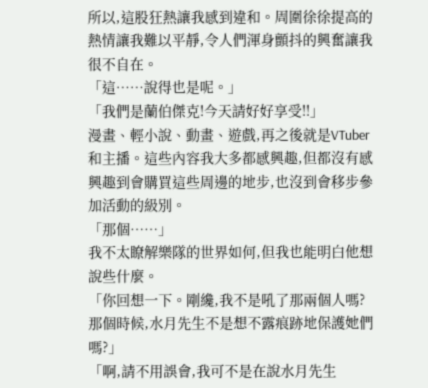所以,這股狂熱讓我感到違和。周圍徐徐提高的熱情讓我難以平靜,令人們渾身顫抖的興奮讓我很不自在。
「這……說得也是呢。」
「我們是蘭伯傑克!今天請好好享受!!」
漫畫、輕小說、動畫、遊戲,再之後就是VTuber和主播。這些內容我大多都感興趣,但都沒有感興趣到會購買這些周邊的地步,也沒到會移步參加活動的級別。
「那個……」
我不太瞭解樂隊的世界如何,但我也能明白他想說些什麼。
「你回想一下。剛纔,我不是吼了那兩個人嗎?那個時候,水月先生不是想不露痕跡地保護她們嗎?」
「啊,請不用誤會,我可不是在說水月先生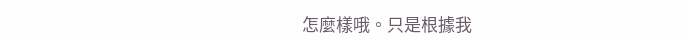怎麼樣哦。只是根據我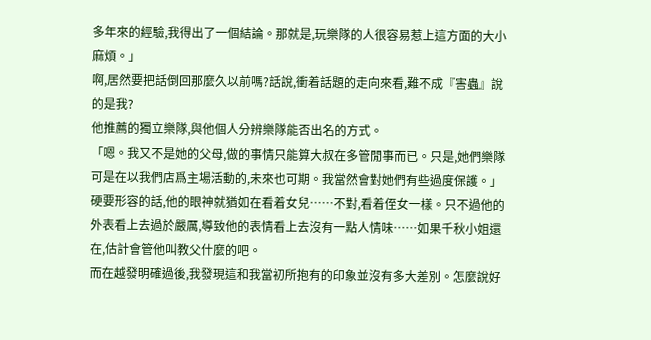多年來的經驗,我得出了一個結論。那就是,玩樂隊的人很容易惹上這方面的大小麻煩。」
啊,居然要把話倒回那麼久以前嗎?話說,衝着話題的走向來看,難不成『害蟲』說的是我?
他推薦的獨立樂隊,與他個人分辨樂隊能否出名的方式。
「嗯。我又不是她的父母,做的事情只能算大叔在多管閒事而已。只是,她們樂隊可是在以我們店爲主場活動的,未來也可期。我當然會對她們有些過度保護。」
硬要形容的話,他的眼神就猶如在看着女兒……不對,看着侄女一樣。只不過他的外表看上去過於嚴厲,導致他的表情看上去沒有一點人情味……如果千秋小姐還在,估計會管他叫教父什麼的吧。
而在越發明確過後,我發現這和我當初所抱有的印象並沒有多大差別。怎麼說好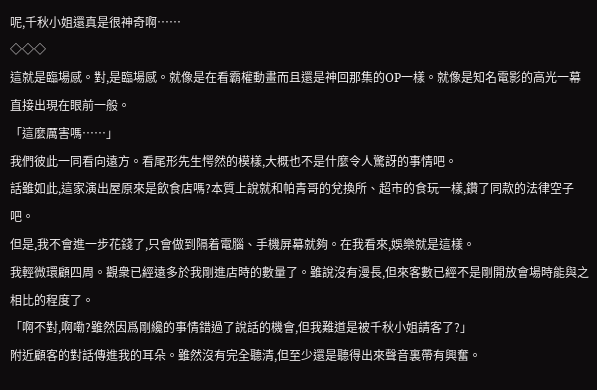呢,千秋小姐還真是很神奇啊……
◇◇◇
這就是臨場感。對,是臨場感。就像是在看霸權動畫而且還是神回那集的OP一樣。就像是知名電影的高光一幕直接出現在眼前一般。
「這麼厲害嗎……」
我們彼此一同看向遠方。看尾形先生愕然的模樣,大概也不是什麼令人驚訝的事情吧。
話雖如此,這家演出屋原來是飲食店嗎?本質上說就和帕青哥的兌換所、超市的食玩一樣,鑽了同款的法律空子吧。
但是,我不會進一步花錢了,只會做到隔着電腦、手機屏幕就夠。在我看來,娛樂就是這樣。
我輕微環顧四周。觀衆已經遠多於我剛進店時的數量了。雖說沒有漫長,但來客數已經不是剛開放會場時能與之相比的程度了。
「啊不對,啊嘞?雖然因爲剛纔的事情錯過了說話的機會,但我難道是被千秋小姐請客了?」
附近顧客的對話傳進我的耳朵。雖然沒有完全聽清,但至少還是聽得出來聲音裏帶有興奮。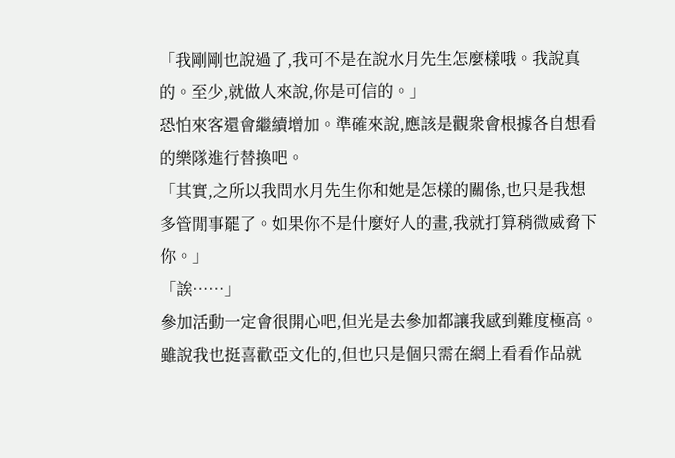「我剛剛也說過了,我可不是在說水月先生怎麼樣哦。我說真的。至少,就做人來說,你是可信的。」
恐怕來客還會繼續增加。準確來說,應該是觀衆會根據各自想看的樂隊進行替換吧。
「其實,之所以我問水月先生你和她是怎樣的關係,也只是我想多管閒事罷了。如果你不是什麼好人的畫,我就打算稍微威脅下你。」
「誒……」
參加活動一定會很開心吧,但光是去參加都讓我感到難度極高。雖說我也挺喜歡亞文化的,但也只是個只需在網上看看作品就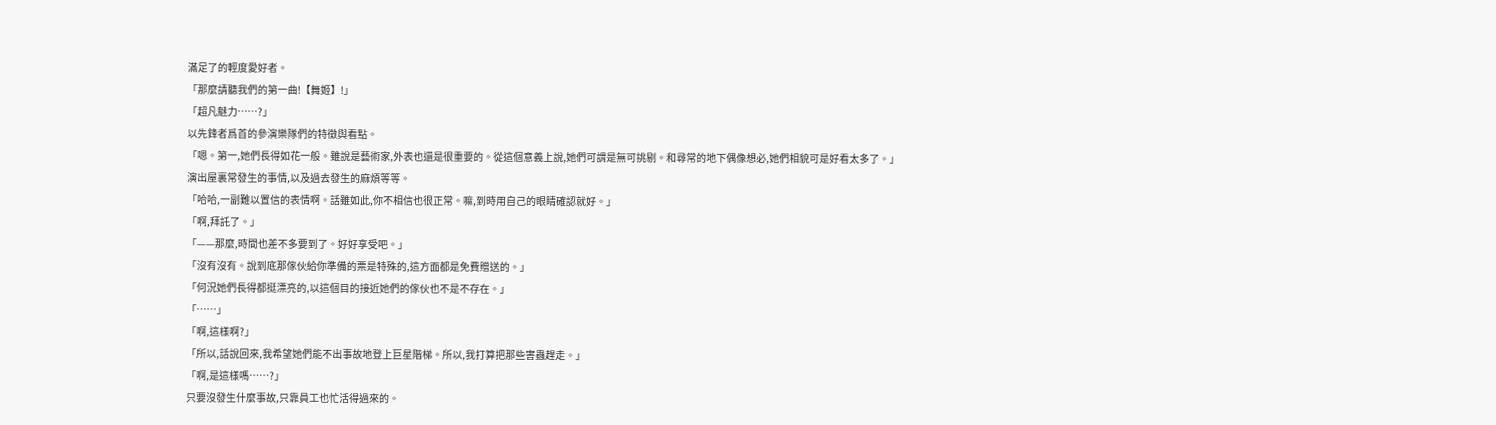滿足了的輕度愛好者。
「那麼請聽我們的第一曲!【舞姬】!」
「超凡魅力……?」
以先鋒者爲首的參演樂隊們的特徵與看點。
「嗯。第一,她們長得如花一般。雖說是藝術家,外表也還是很重要的。從這個意義上說,她們可謂是無可挑剔。和尋常的地下偶像想必,她們相貌可是好看太多了。」
演出屋裏常發生的事情,以及過去發生的麻煩等等。
「哈哈,一副難以置信的表情啊。話雖如此,你不相信也很正常。嘛,到時用自己的眼睛確認就好。」
「啊,拜託了。」
「——那麼,時間也差不多要到了。好好享受吧。」
「沒有沒有。說到底那傢伙給你準備的票是特殊的,這方面都是免費贈送的。」
「何況她們長得都挺漂亮的,以這個目的接近她們的傢伙也不是不存在。」
「……」
「啊,這樣啊?」
「所以,話說回來,我希望她們能不出事故地登上巨星階梯。所以,我打算把那些害蟲趕走。」
「啊,是這樣嗎……?」
只要沒發生什麼事故,只靠員工也忙活得過來的。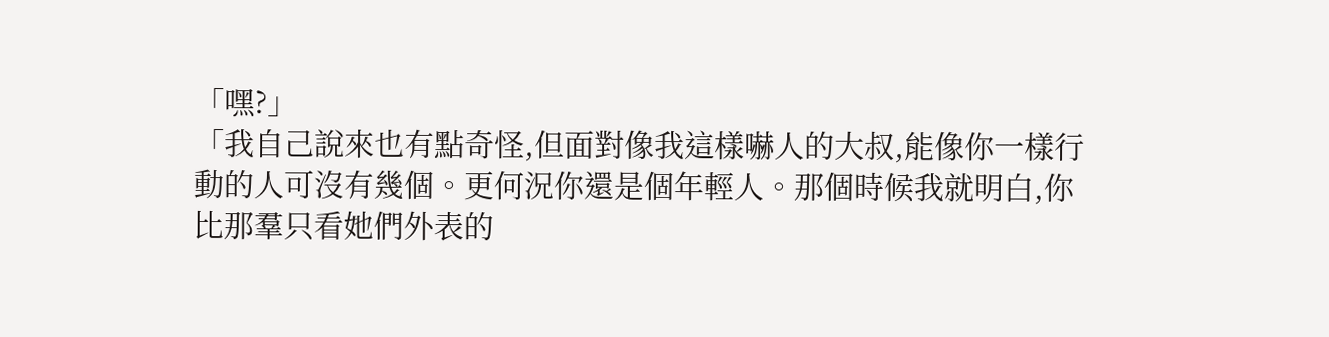「嘿?」
「我自己說來也有點奇怪,但面對像我這樣嚇人的大叔,能像你一樣行動的人可沒有幾個。更何況你還是個年輕人。那個時候我就明白,你比那羣只看她們外表的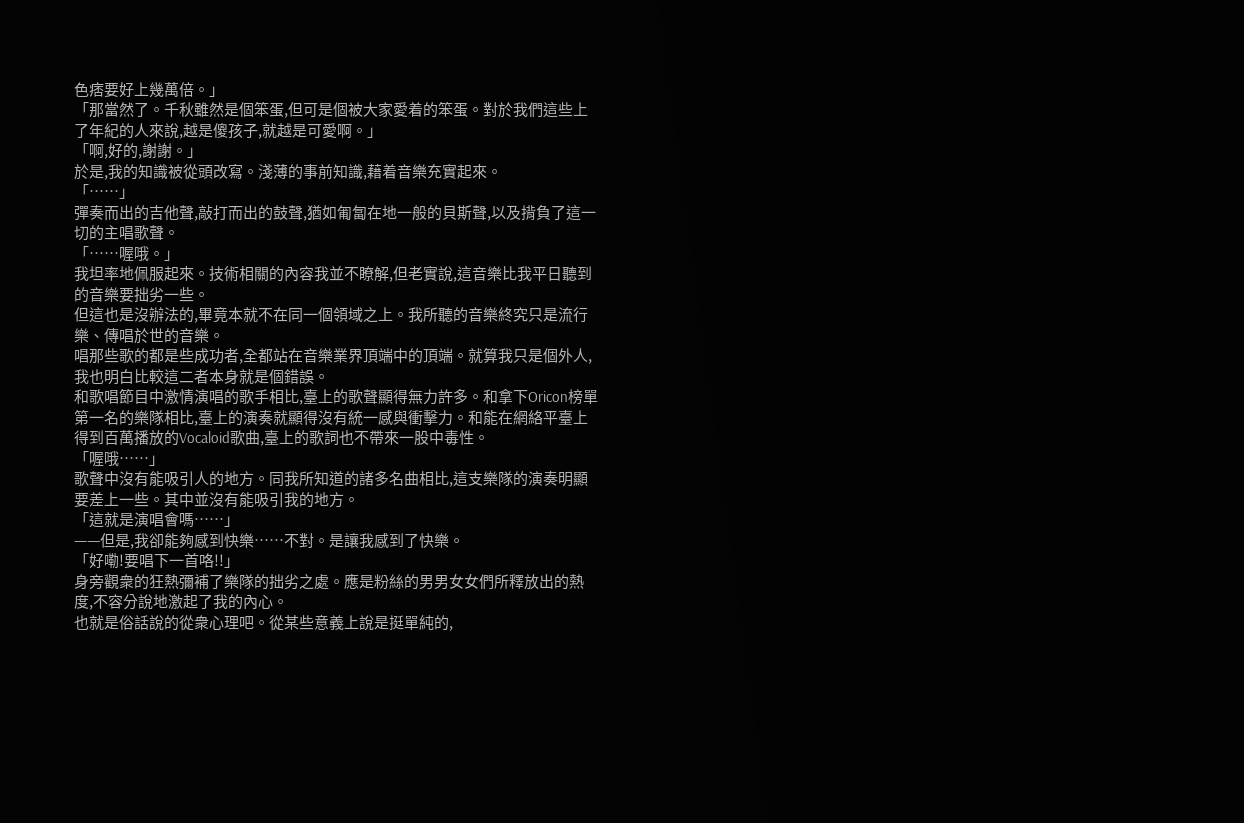色痞要好上幾萬倍。」
「那當然了。千秋雖然是個笨蛋,但可是個被大家愛着的笨蛋。對於我們這些上了年紀的人來說,越是傻孩子,就越是可愛啊。」
「啊,好的,謝謝。」
於是,我的知識被從頭改寫。淺薄的事前知識,藉着音樂充實起來。
「……」
彈奏而出的吉他聲,敲打而出的鼓聲,猶如匍匐在地一般的貝斯聲,以及揹負了這一切的主唱歌聲。
「……喔哦。」
我坦率地佩服起來。技術相關的內容我並不瞭解,但老實說,這音樂比我平日聽到的音樂要拙劣一些。
但這也是沒辦法的,畢竟本就不在同一個領域之上。我所聽的音樂終究只是流行樂、傳唱於世的音樂。
唱那些歌的都是些成功者,全都站在音樂業界頂端中的頂端。就算我只是個外人,我也明白比較這二者本身就是個錯誤。
和歌唱節目中激情演唱的歌手相比,臺上的歌聲顯得無力許多。和拿下Oricon榜單第一名的樂隊相比,臺上的演奏就顯得沒有統一感與衝擊力。和能在網絡平臺上得到百萬播放的Vocaloid歌曲,臺上的歌詞也不帶來一股中毒性。
「喔哦……」
歌聲中沒有能吸引人的地方。同我所知道的諸多名曲相比,這支樂隊的演奏明顯要差上一些。其中並沒有能吸引我的地方。
「這就是演唱會嗎……」
——但是,我卻能夠感到快樂……不對。是讓我感到了快樂。
「好嘞!要唱下一首咯!!」
身旁觀衆的狂熱彌補了樂隊的拙劣之處。應是粉絲的男男女女們所釋放出的熱度,不容分說地激起了我的內心。
也就是俗話說的從衆心理吧。從某些意義上說是挺單純的,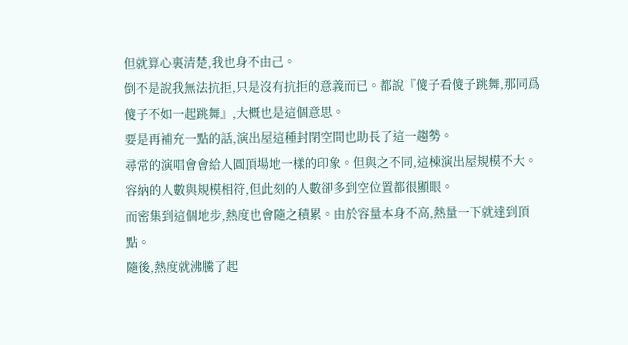但就算心裏清楚,我也身不由己。
倒不是說我無法抗拒,只是沒有抗拒的意義而已。都說『傻子看傻子跳舞,那同爲傻子不如一起跳舞』,大概也是這個意思。
要是再補充一點的話,演出屋這種封閉空間也助長了這一趨勢。
尋常的演唱會會給人圓頂場地一樣的印象。但與之不同,這棟演出屋規模不大。容納的人數與規模相符,但此刻的人數卻多到空位置都很顯眼。
而密集到這個地步,熱度也會隨之積累。由於容量本身不高,熱量一下就達到頂點。
隨後,熱度就沸騰了起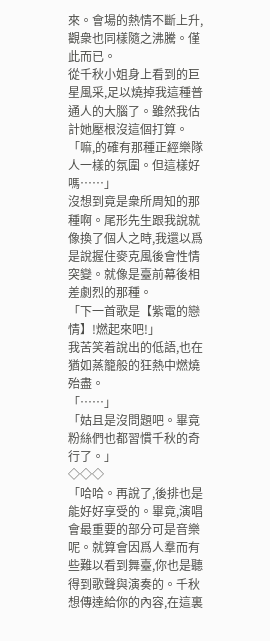來。會場的熱情不斷上升,觀衆也同樣隨之沸騰。僅此而已。
從千秋小姐身上看到的巨星風采,足以燒掉我這種普通人的大腦了。雖然我估計她壓根沒這個打算。
「嘛,的確有那種正經樂隊人一樣的氛圍。但這樣好嗎……」
沒想到竟是衆所周知的那種啊。尾形先生跟我說就像換了個人之時,我還以爲是說握住麥克風後會性情突變。就像是臺前幕後相差劇烈的那種。
「下一首歌是【紫電的戀情】!燃起來吧!」
我苦笑着說出的低語,也在猶如蒸籠般的狂熱中燃燒殆盡。
「……」
「姑且是沒問題吧。畢竟粉絲們也都習慣千秋的奇行了。」
◇◇◇
「哈哈。再說了,後排也是能好好享受的。畢竟,演唱會最重要的部分可是音樂呢。就算會因爲人羣而有些難以看到舞臺,你也是聽得到歌聲與演奏的。千秋想傳達給你的內容,在這裏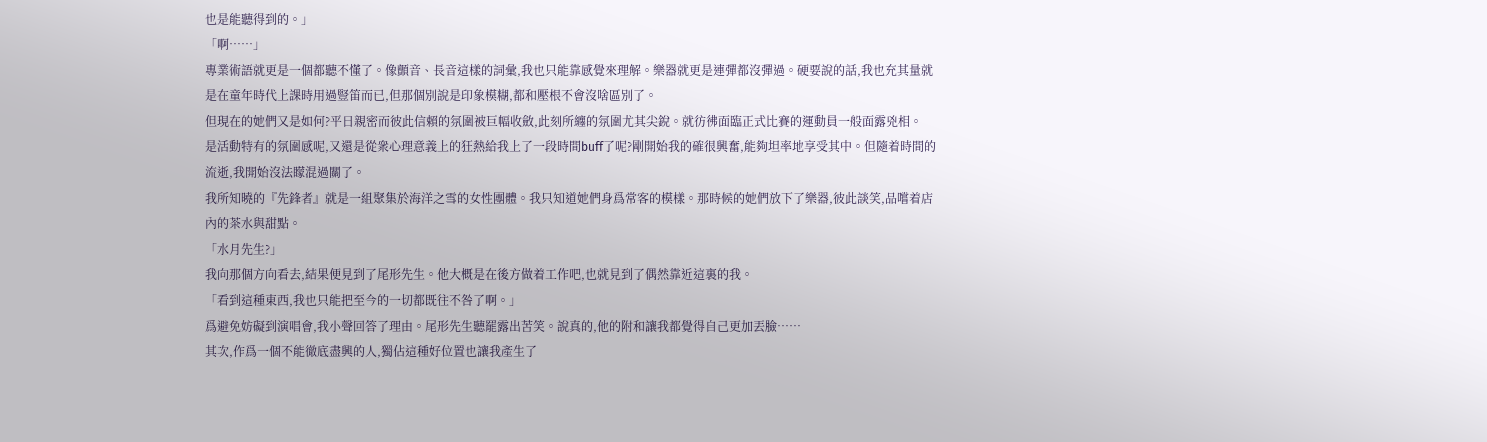也是能聽得到的。」
「啊……」
專業術語就更是一個都聽不懂了。像顫音、長音這樣的詞彙,我也只能靠感覺來理解。樂器就更是連彈都沒彈過。硬要說的話,我也充其量就是在童年時代上課時用過豎笛而已,但那個別說是印象模糊,都和壓根不會沒啥區別了。
但現在的她們又是如何?平日親密而彼此信賴的氛圍被巨幅收斂,此刻所纏的氛圍尤其尖銳。就彷彿面臨正式比賽的運動員一般面露兇相。
是活動特有的氛圍感呢,又還是從衆心理意義上的狂熱給我上了一段時間buff了呢?剛開始我的確很興奮,能夠坦率地享受其中。但隨着時間的流逝,我開始沒法矇混過關了。
我所知曉的『先鋒者』就是一組聚集於海洋之雪的女性團體。我只知道她們身爲常客的模樣。那時候的她們放下了樂器,彼此談笑,品嚐着店內的茶水與甜點。
「水月先生?」
我向那個方向看去,結果便見到了尾形先生。他大概是在後方做着工作吧,也就見到了偶然靠近這裏的我。
「看到這種東西,我也只能把至今的一切都既往不咎了啊。」
爲避免妨礙到演唱會,我小聲回答了理由。尾形先生聽罷露出苦笑。說真的,他的附和讓我都覺得自己更加丟臉……
其次,作爲一個不能徹底盡興的人,獨佔這種好位置也讓我產生了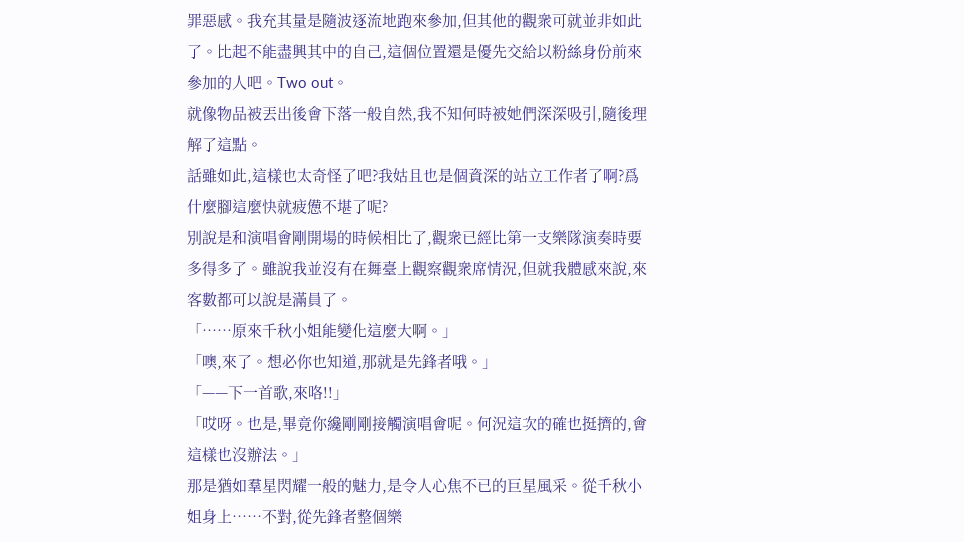罪惡感。我充其量是隨波逐流地跑來參加,但其他的觀衆可就並非如此了。比起不能盡興其中的自己,這個位置還是優先交給以粉絲身份前來參加的人吧。Two out。
就像物品被丟出後會下落一般自然,我不知何時被她們深深吸引,隨後理解了這點。
話雖如此,這樣也太奇怪了吧?我姑且也是個資深的站立工作者了啊?爲什麼腳這麼快就疲憊不堪了呢?
別說是和演唱會剛開場的時候相比了,觀衆已經比第一支樂隊演奏時要多得多了。雖說我並沒有在舞臺上觀察觀衆席情況,但就我體感來說,來客數都可以說是滿員了。
「……原來千秋小姐能變化這麼大啊。」
「噢,來了。想必你也知道,那就是先鋒者哦。」
「——下一首歌,來咯!!」
「哎呀。也是,畢竟你纔剛剛接觸演唱會呢。何況這次的確也挺擠的,會這樣也沒辦法。」
那是猶如羣星閃耀一般的魅力,是令人心焦不已的巨星風采。從千秋小姐身上……不對,從先鋒者整個樂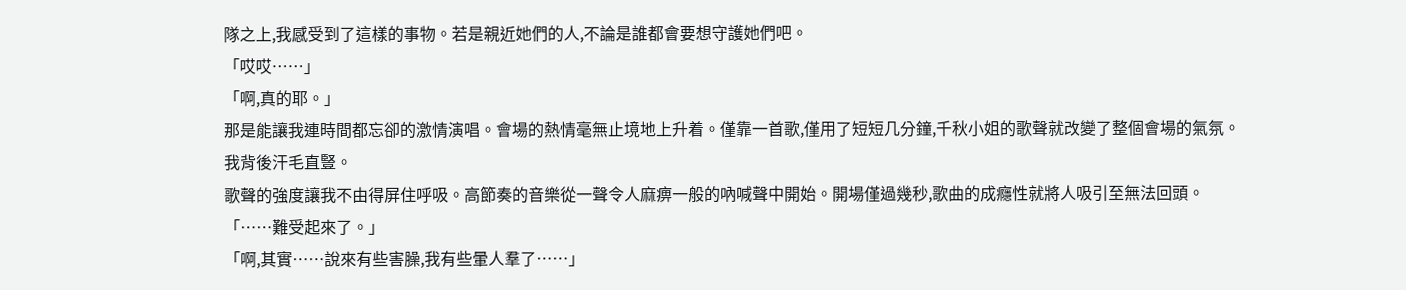隊之上,我感受到了這樣的事物。若是親近她們的人,不論是誰都會要想守護她們吧。
「哎哎……」
「啊,真的耶。」
那是能讓我連時間都忘卻的激情演唱。會場的熱情毫無止境地上升着。僅靠一首歌,僅用了短短几分鐘,千秋小姐的歌聲就改變了整個會場的氣氛。我背後汗毛直豎。
歌聲的強度讓我不由得屏住呼吸。高節奏的音樂從一聲令人麻痹一般的吶喊聲中開始。開場僅過幾秒,歌曲的成癮性就將人吸引至無法回頭。
「……難受起來了。」
「啊,其實……說來有些害臊,我有些暈人羣了……」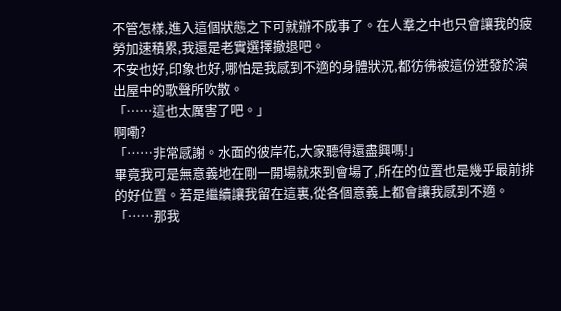不管怎樣,進入這個狀態之下可就辦不成事了。在人羣之中也只會讓我的疲勞加速積累,我還是老實選擇撤退吧。
不安也好,印象也好,哪怕是我感到不適的身體狀況,都彷彿被這份迸發於演出屋中的歌聲所吹散。
「……這也太厲害了吧。」
啊嘞?
「……非常感謝。水面的彼岸花,大家聽得還盡興嗎!」
畢竟我可是無意義地在剛一開場就來到會場了,所在的位置也是幾乎最前排的好位置。若是繼續讓我留在這裏,從各個意義上都會讓我感到不適。
「……那我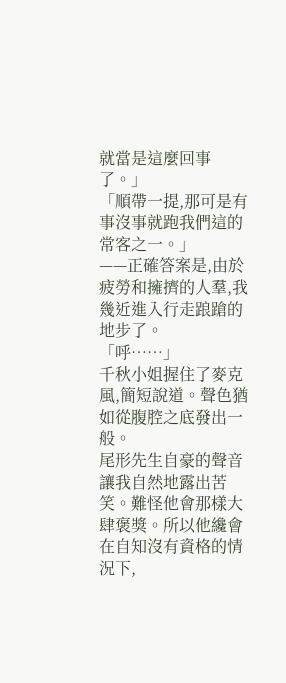就當是這麼回事了。」
「順帶一提,那可是有事沒事就跑我們這的常客之一。」
——正確答案是,由於疲勞和擁擠的人羣,我幾近進入行走踉蹌的地步了。
「呼……」
千秋小姐握住了麥克風,簡短說道。聲色猶如從腹腔之底發出一般。
尾形先生自豪的聲音讓我自然地露出苦笑。難怪他會那樣大肆褒獎。所以他纔會在自知沒有資格的情況下,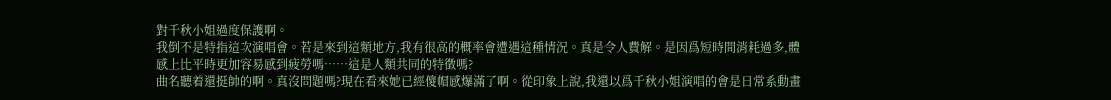對千秋小姐過度保護啊。
我倒不是特指這次演唱會。若是來到這類地方,我有很高的概率會遭遇這種情況。真是令人費解。是因爲短時間消耗過多,體感上比平時更加容易感到疲勞嗎……這是人類共同的特徵嗎?
曲名聽着還挺帥的啊。真沒問題嗎?現在看來她已經傻帽感爆滿了啊。從印象上說,我還以爲千秋小姐演唱的會是日常系動畫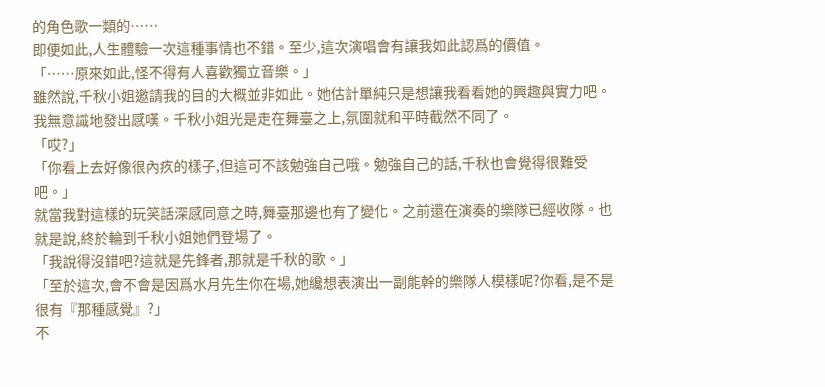的角色歌一類的……
即便如此,人生體驗一次這種事情也不錯。至少,這次演唱會有讓我如此認爲的價值。
「……原來如此,怪不得有人喜歡獨立音樂。」
雖然說,千秋小姐邀請我的目的大概並非如此。她估計單純只是想讓我看看她的興趣與實力吧。
我無意識地發出感嘆。千秋小姐光是走在舞臺之上,氛圍就和平時截然不同了。
「哎?」
「你看上去好像很內疚的樣子,但這可不該勉強自己哦。勉強自己的話,千秋也會覺得很難受吧。」
就當我對這樣的玩笑話深感同意之時,舞臺那邊也有了變化。之前還在演奏的樂隊已經收隊。也就是說,終於輪到千秋小姐她們登場了。
「我說得沒錯吧?這就是先鋒者,那就是千秋的歌。」
「至於這次,會不會是因爲水月先生你在場,她纔想表演出一副能幹的樂隊人模樣呢?你看,是不是很有『那種感覺』?」
不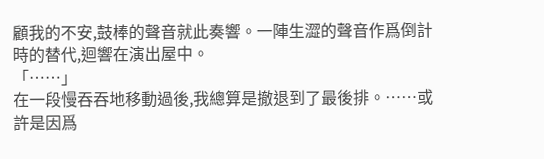顧我的不安,鼓棒的聲音就此奏響。一陣生澀的聲音作爲倒計時的替代,迴響在演出屋中。
「……」
在一段慢吞吞地移動過後,我總算是撤退到了最後排。……或許是因爲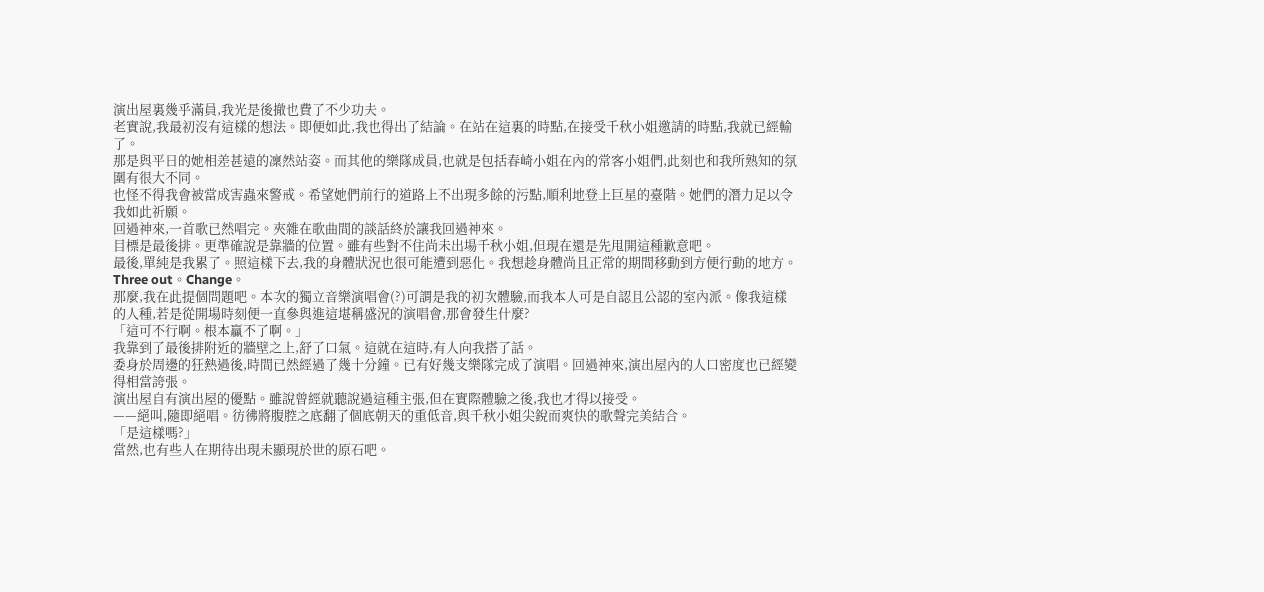演出屋裏幾乎滿員,我光是後撤也費了不少功夫。
老實說,我最初沒有這樣的想法。即便如此,我也得出了結論。在站在這裏的時點,在接受千秋小姐邀請的時點,我就已經輸了。
那是與平日的她相差甚遠的凜然站姿。而其他的樂隊成員,也就是包括春崎小姐在內的常客小姐們,此刻也和我所熟知的氛圍有很大不同。
也怪不得我會被當成害蟲來警戒。希望她們前行的道路上不出現多餘的污點,順利地登上巨星的臺階。她們的潛力足以令我如此祈願。
回過神來,一首歌已然唱完。夾雜在歌曲間的談話終於讓我回過神來。
目標是最後排。更準確說是靠牆的位置。雖有些對不住尚未出場千秋小姐,但現在還是先甩開這種歉意吧。
最後,單純是我累了。照這樣下去,我的身體狀況也很可能遭到惡化。我想趁身體尚且正常的期間移動到方便行動的地方。Three out。Change。
那麼,我在此提個問題吧。本次的獨立音樂演唱會(?)可謂是我的初次體驗,而我本人可是自認且公認的室內派。像我這樣的人種,若是從開場時刻便一直參與進這堪稱盛況的演唱會,那會發生什麼?
「這可不行啊。根本贏不了啊。」
我靠到了最後排附近的牆壁之上,舒了口氣。這就在這時,有人向我搭了話。
委身於周邊的狂熱過後,時間已然經過了幾十分鐘。已有好幾支樂隊完成了演唱。回過神來,演出屋內的人口密度也已經變得相當誇張。
演出屋自有演出屋的優點。雖說曾經就聽說過這種主張,但在實際體驗之後,我也才得以接受。
——絕叫,隨即絕唱。彷彿將腹腔之底翻了個底朝天的重低音,與千秋小姐尖銳而爽快的歌聲完美結合。
「是這樣嗎?」
當然,也有些人在期待出現未顯現於世的原石吧。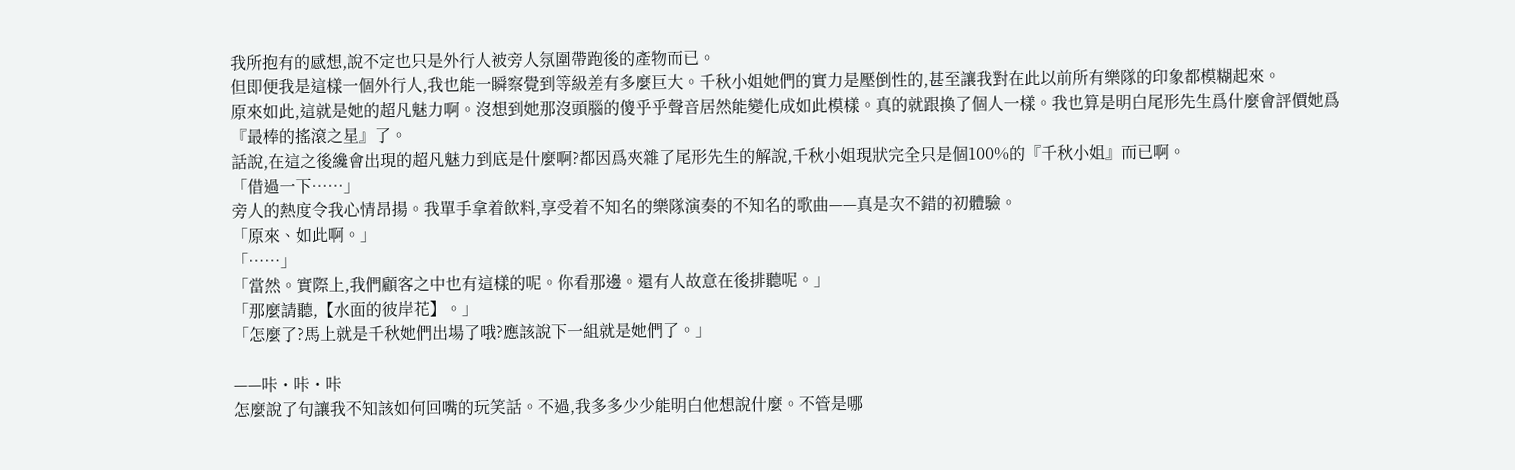我所抱有的感想,說不定也只是外行人被旁人氛圍帶跑後的產物而已。
但即便我是這樣一個外行人,我也能一瞬察覺到等級差有多麼巨大。千秋小姐她們的實力是壓倒性的,甚至讓我對在此以前所有樂隊的印象都模糊起來。
原來如此,這就是她的超凡魅力啊。沒想到她那沒頭腦的傻乎乎聲音居然能變化成如此模樣。真的就跟換了個人一樣。我也算是明白尾形先生爲什麼會評價她爲『最棒的搖滾之星』了。
話說,在這之後纔會出現的超凡魅力到底是什麼啊?都因爲夾雜了尾形先生的解說,千秋小姐現狀完全只是個100%的『千秋小姐』而已啊。
「借過一下……」
旁人的熱度令我心情昂揚。我單手拿着飲料,享受着不知名的樂隊演奏的不知名的歌曲——真是次不錯的初體驗。
「原來、如此啊。」
「……」
「當然。實際上,我們顧客之中也有這樣的呢。你看那邊。還有人故意在後排聽呢。」
「那麼請聽,【水面的彼岸花】。」
「怎麼了?馬上就是千秋她們出場了哦?應該說下一組就是她們了。」

——咔・咔・咔
怎麼說了句讓我不知該如何回嘴的玩笑話。不過,我多多少少能明白他想說什麼。不管是哪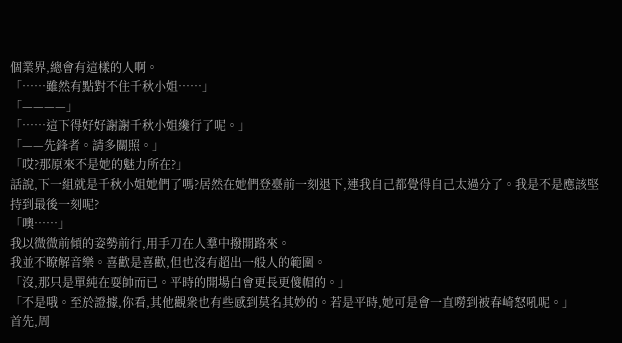個業界,總會有這樣的人啊。
「……雖然有點對不住千秋小姐……」
「————」
「……這下得好好謝謝千秋小姐纔行了呢。」
「——先鋒者。請多關照。」
「哎?那原來不是她的魅力所在?」
話說,下一組就是千秋小姐她們了嗎?居然在她們登臺前一刻退下,連我自己都覺得自己太過分了。我是不是應該堅持到最後一刻呢?
「噢……」
我以微微前傾的姿勢前行,用手刀在人羣中撥開路來。
我並不瞭解音樂。喜歡是喜歡,但也沒有超出一般人的範圍。
「沒,那只是單純在耍帥而已。平時的開場白會更長更傻帽的。」
「不是哦。至於證據,你看,其他觀衆也有些感到莫名其妙的。若是平時,她可是會一直嘮到被春崎怒吼呢。」
首先,周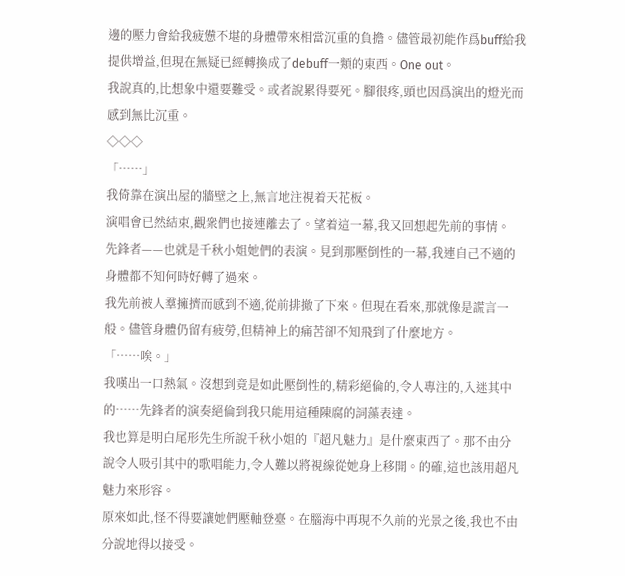邊的壓力會給我疲憊不堪的身體帶來相當沉重的負擔。儘管最初能作爲buff給我提供增益,但現在無疑已經轉換成了debuff一類的東西。One out。
我說真的,比想象中還要難受。或者說累得要死。腳很疼,頭也因爲演出的燈光而感到無比沉重。
◇◇◇
「……」
我倚靠在演出屋的牆壁之上,無言地注視着天花板。
演唱會已然結束,觀衆們也接連離去了。望着這一幕,我又回想起先前的事情。
先鋒者——也就是千秋小姐她們的表演。見到那壓倒性的一幕,我連自己不適的身體都不知何時好轉了過來。
我先前被人羣擁擠而感到不適,從前排撤了下來。但現在看來,那就像是謊言一般。儘管身體仍留有疲勞,但精神上的痛苦卻不知飛到了什麼地方。
「……唉。」
我嘆出一口熱氣。沒想到竟是如此壓倒性的,精彩絕倫的,令人專注的,入迷其中的……先鋒者的演奏絕倫到我只能用這種陳腐的詞藻表達。
我也算是明白尾形先生所說千秋小姐的『超凡魅力』是什麼東西了。那不由分說令人吸引其中的歌唱能力,令人難以將視線從她身上移開。的確,這也該用超凡魅力來形容。
原來如此,怪不得要讓她們壓軸登臺。在腦海中再現不久前的光景之後,我也不由分說地得以接受。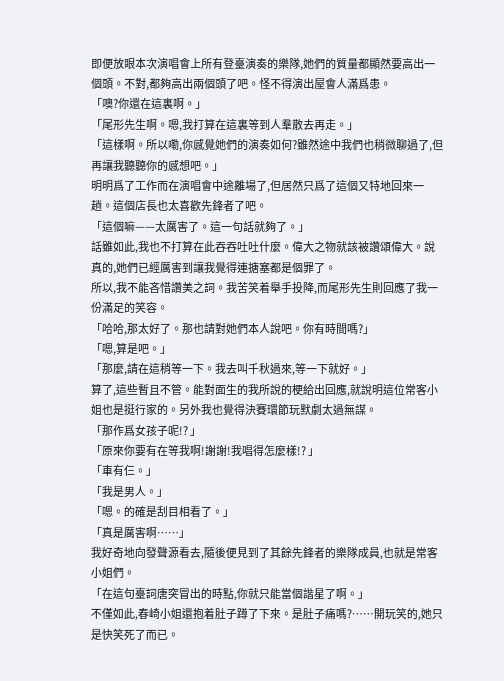即便放眼本次演唱會上所有登臺演奏的樂隊,她們的質量都顯然要高出一個頭。不對,都夠高出兩個頭了吧。怪不得演出屋會人滿爲患。
「噢?你還在這裏啊。」
「尾形先生啊。嗯,我打算在這裏等到人羣散去再走。」
「這樣啊。所以嘞,你感覺她們的演奏如何?雖然途中我們也稍微聊過了,但再讓我聽聽你的感想吧。」
明明爲了工作而在演唱會中途離場了,但居然只爲了這個又特地回來一趟。這個店長也太喜歡先鋒者了吧。
「這個嘛——太厲害了。這一句話就夠了。」
話雖如此,我也不打算在此吞吞吐吐什麼。偉大之物就該被讚頌偉大。說真的,她們已經厲害到讓我覺得連搪塞都是個罪了。
所以,我不能吝惜讚美之詞。我苦笑着舉手投降,而尾形先生則回應了我一份滿足的笑容。
「哈哈,那太好了。那也請對她們本人說吧。你有時間嗎?」
「嗯,算是吧。」
「那麼,請在這稍等一下。我去叫千秋過來,等一下就好。」
算了,這些暫且不管。能對面生的我所說的梗給出回應,就說明這位常客小姐也是挺行家的。另外我也覺得決賽環節玩默劇太過無謀。
「那作爲女孩子呢!? 」
「原來你要有在等我啊!謝謝!我唱得怎麼樣!? 」
「車有仨。」
「我是男人。」
「嗯。的確是刮目相看了。」
「真是厲害啊……」
我好奇地向發聲源看去,隨後便見到了其餘先鋒者的樂隊成員,也就是常客小姐們。
「在這句臺詞唐突冒出的時點,你就只能當個諧星了啊。」
不僅如此,春崎小姐還抱着肚子蹲了下來。是肚子痛嗎?……開玩笑的,她只是快笑死了而已。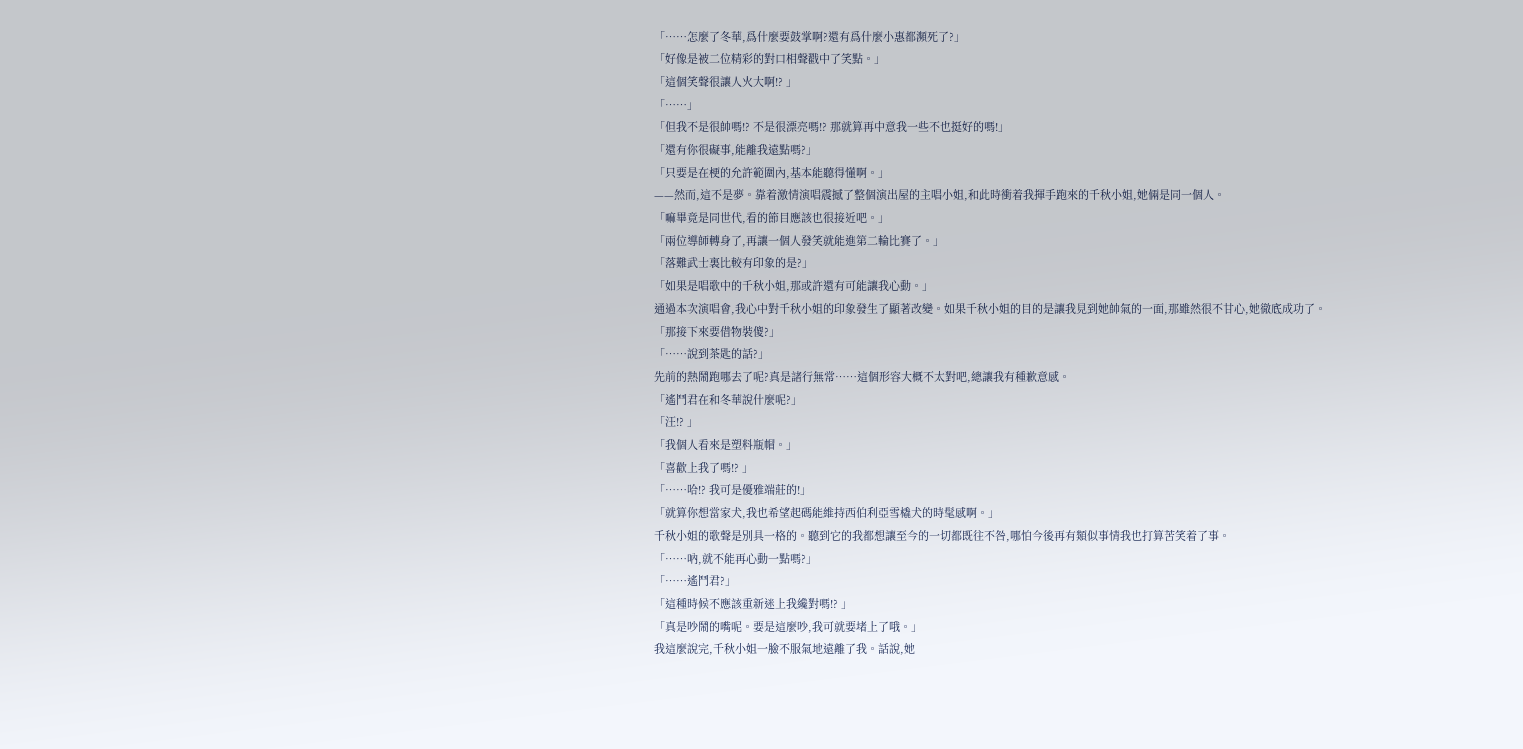「……怎麼了冬華,爲什麼要鼓掌啊?還有爲什麼小惠都瀕死了?」
「好像是被二位精彩的對口相聲戳中了笑點。」
「這個笑聲很讓人火大啊!? 」
「……」
「但我不是很帥嗎!? 不是很漂亮嗎!? 那就算再中意我一些不也挺好的嗎!」
「還有你很礙事,能離我遠點嗎?」
「只要是在梗的允許範圍內,基本能聽得懂啊。」
——然而,這不是夢。靠着激情演唱震撼了整個演出屋的主唱小姐,和此時衝着我揮手跑來的千秋小姐,她倆是同一個人。
「嘛畢竟是同世代,看的節目應該也很接近吧。」
「兩位導師轉身了,再讓一個人發笑就能進第二輪比賽了。」
「落難武士裏比較有印象的是?」
「如果是唱歌中的千秋小姐,那或許還有可能讓我心動。」
通過本次演唱會,我心中對千秋小姐的印象發生了顯著改變。如果千秋小姐的目的是讓我見到她帥氣的一面,那雖然很不甘心,她徹底成功了。
「那接下來要借物裝傻?」
「……說到茶匙的話?」
先前的熱鬧跑哪去了呢?真是諸行無常……這個形容大概不太對吧,總讓我有種歉意感。
「遙鬥君在和冬華說什麼呢?」
「汪!? 」
「我個人看來是塑料瓶帽。」
「喜歡上我了嗎!? 」
「……哈!? 我可是優雅端莊的!」
「就算你想當家犬,我也希望起碼能維持西伯利亞雪橇犬的時髦感啊。」
千秋小姐的歌聲是別具一格的。聽到它的我都想讓至今的一切都既往不咎,哪怕今後再有類似事情我也打算苦笑着了事。
「……吶,就不能再心動一點嗎?」
「……遙鬥君?」
「這種時候不應該重新迷上我纔對嗎!? 」
「真是吵鬧的嘴呢。要是這麼吵,我可就要堵上了哦。」
我這麼說完,千秋小姐一臉不服氣地遠離了我。話說,她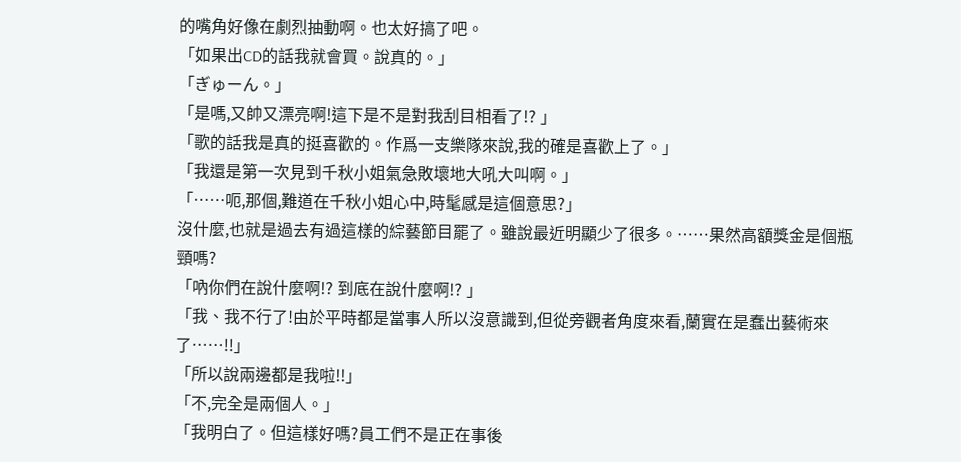的嘴角好像在劇烈抽動啊。也太好搞了吧。
「如果出CD的話我就會買。說真的。」
「ぎゅーん。」
「是嗎,又帥又漂亮啊!這下是不是對我刮目相看了!? 」
「歌的話我是真的挺喜歡的。作爲一支樂隊來說,我的確是喜歡上了。」
「我還是第一次見到千秋小姐氣急敗壞地大吼大叫啊。」
「……呃,那個,難道在千秋小姐心中,時髦感是這個意思?」
沒什麼,也就是過去有過這樣的綜藝節目罷了。雖說最近明顯少了很多。……果然高額獎金是個瓶頸嗎?
「吶你們在說什麼啊!? 到底在說什麼啊!? 」
「我、我不行了!由於平時都是當事人所以沒意識到,但從旁觀者角度來看,蘭實在是蠢出藝術來了……!!」
「所以說兩邊都是我啦!!」
「不,完全是兩個人。」
「我明白了。但這樣好嗎?員工們不是正在事後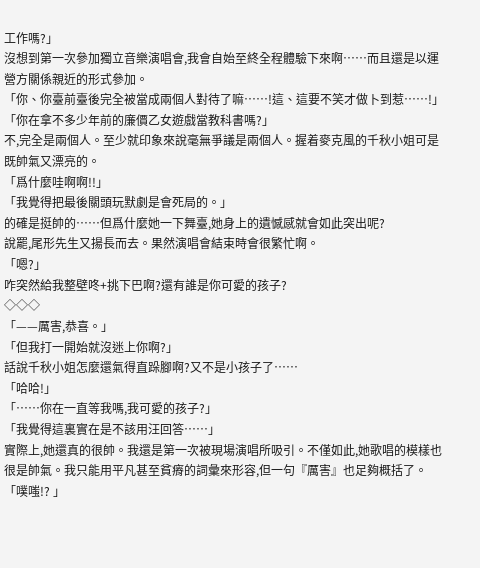工作嗎?」
沒想到第一次參加獨立音樂演唱會,我會自始至終全程體驗下來啊……而且還是以運營方關係親近的形式參加。
「你、你臺前臺後完全被當成兩個人對待了嘛……!這、這要不笑才做卜到惹……!」
「你在拿不多少年前的廉價乙女遊戲當教科書嗎?」
不,完全是兩個人。至少就印象來說毫無爭議是兩個人。握着麥克風的千秋小姐可是既帥氣又漂亮的。
「爲什麼哇啊啊!!」
「我覺得把最後關頭玩默劇是會死局的。」
的確是挺帥的……但爲什麼她一下舞臺,她身上的遺憾感就會如此突出呢?
說罷,尾形先生又揚長而去。果然演唱會結束時會很繁忙啊。
「嗯?」
咋突然給我整壁咚+挑下巴啊?還有誰是你可愛的孩子?
◇◇◇
「——厲害,恭喜。」
「但我打一開始就沒迷上你啊?」
話說千秋小姐怎麼還氣得直跺腳啊?又不是小孩子了……
「哈哈!」
「……你在一直等我嗎,我可愛的孩子?」
「我覺得這裏實在是不該用汪回答……」
實際上,她還真的很帥。我還是第一次被現場演唱所吸引。不僅如此,她歌唱的模樣也很是帥氣。我只能用平凡甚至貧瘠的詞彙來形容,但一句『厲害』也足夠概括了。
「噗嗤!? 」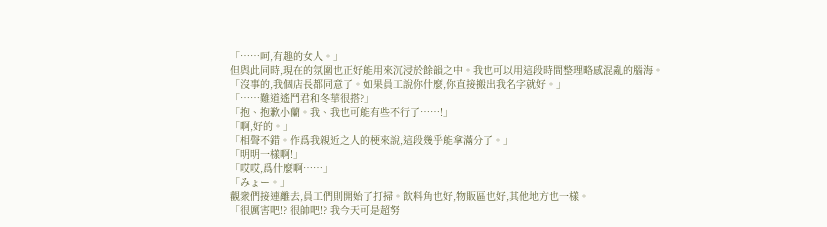「……呵,有趣的女人。」
但與此同時,現在的氛圍也正好能用來沉浸於餘韻之中。我也可以用這段時間整理略感混亂的腦海。
「沒事的,我個店長都同意了。如果員工說你什麼,你直接搬出我名字就好。」
「……難道遙鬥君和冬華很搭?」
「抱、抱歉小蘭。我、我也可能有些不行了……!」
「啊,好的。」
「相聲不錯。作爲我親近之人的梗來說,這段幾乎能拿滿分了。」
「明明一樣啊!」
「哎哎,爲什麼啊……」
「みょー。」
觀衆們接連離去,員工們則開始了打掃。飲料角也好,物販區也好,其他地方也一樣。
「很厲害吧!? 很帥吧!? 我今天可是超努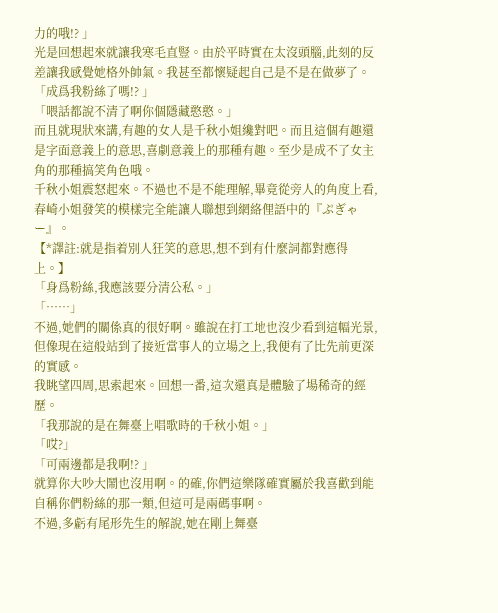力的哦!? 」
光是回想起來就讓我寒毛直豎。由於平時實在太沒頭腦,此刻的反差讓我感覺她格外帥氣。我甚至都懷疑起自己是不是在做夢了。
「成爲我粉絲了嗎!? 」
「喂話都說不清了啊你個隱藏憨憨。」
而且就現狀來講,有趣的女人是千秋小姐纔對吧。而且這個有趣還是字面意義上的意思,喜劇意義上的那種有趣。至少是成不了女主角的那種搞笑角色哦。
千秋小姐震怒起來。不過也不是不能理解,畢竟從旁人的角度上看,春崎小姐發笑的模樣完全能讓人聯想到網絡俚語中的『ぷぎゃー』。
【*譯註:就是指着別人狂笑的意思,想不到有什麼詞都對應得上。】
「身爲粉絲,我應該要分清公私。」
「……」
不過,她們的關係真的很好啊。雖說在打工地也沒少看到這幅光景,但像現在這般站到了接近當事人的立場之上,我便有了比先前更深的實感。
我眺望四周,思索起來。回想一番,這次還真是體驗了場稀奇的經歷。
「我那說的是在舞臺上唱歌時的千秋小姐。」
「哎?」
「可兩邊都是我啊!? 」
就算你大吵大鬧也沒用啊。的確,你們這樂隊確實屬於我喜歡到能自稱你們粉絲的那一類,但這可是兩碼事啊。
不過,多虧有尾形先生的解說,她在剛上舞臺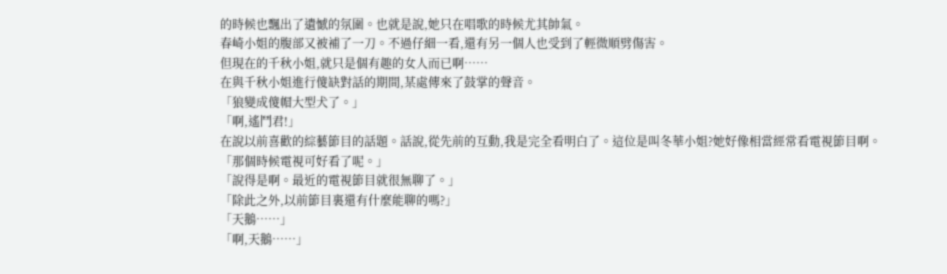的時候也飄出了遺憾的氛圍。也就是說,她只在唱歌的時候尤其帥氣。
春崎小姐的腹部又被補了一刀。不過仔細一看,還有另一個人也受到了輕微順劈傷害。
但現在的千秋小姐,就只是個有趣的女人而已啊……
在與千秋小姐進行傻缺對話的期間,某處傳來了鼓掌的聲音。
「狼變成傻帽大型犬了。」
「啊,遙鬥君!」
在說以前喜歡的綜藝節目的話題。話說,從先前的互動,我是完全看明白了。這位是叫冬華小姐?她好像相當經常看電視節目啊。
「那個時候電視可好看了呢。」
「說得是啊。最近的電視節目就很無聊了。」
「除此之外,以前節目裏還有什麼能聊的嗎?」
「天鵝……」
「啊,天鵝……」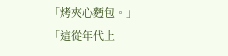「烤夾心麪包。」
「這從年代上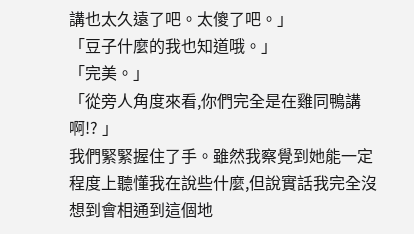講也太久遠了吧。太傻了吧。」
「豆子什麼的我也知道哦。」
「完美。」
「從旁人角度來看,你們完全是在雞同鴨講啊!? 」
我們緊緊握住了手。雖然我察覺到她能一定程度上聽懂我在說些什麼,但說實話我完全沒想到會相通到這個地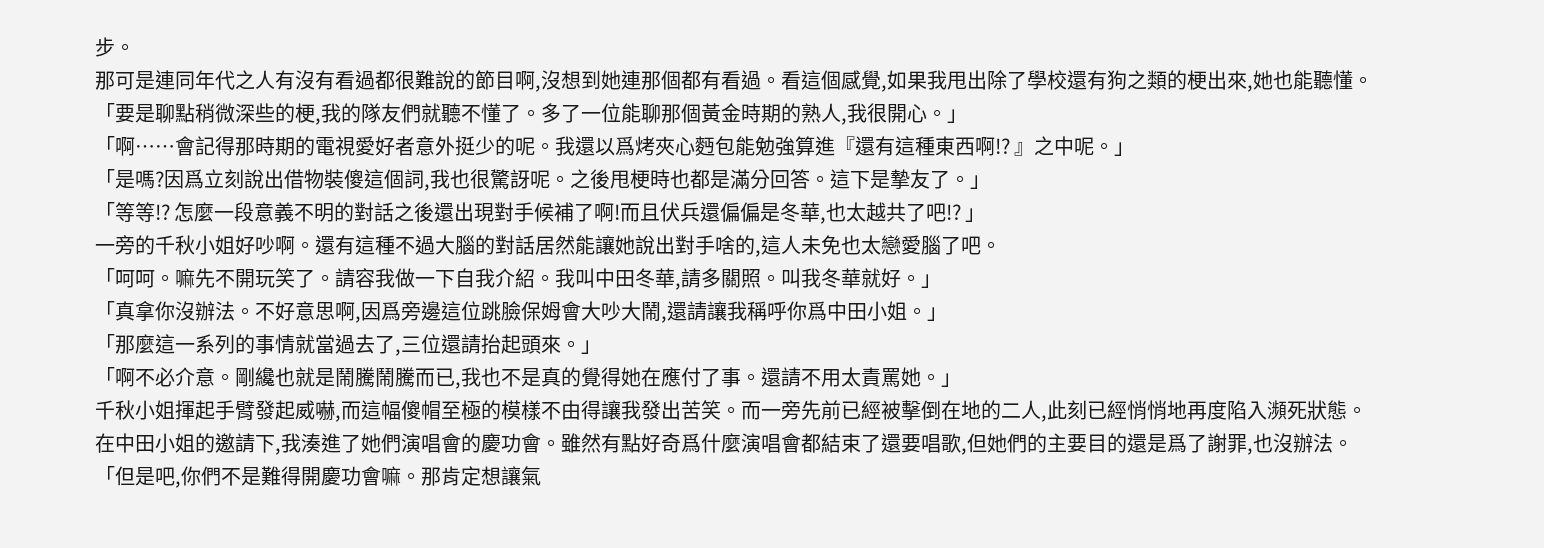步。
那可是連同年代之人有沒有看過都很難說的節目啊,沒想到她連那個都有看過。看這個感覺,如果我甩出除了學校還有狗之類的梗出來,她也能聽懂。
「要是聊點稍微深些的梗,我的隊友們就聽不懂了。多了一位能聊那個黃金時期的熟人,我很開心。」
「啊……會記得那時期的電視愛好者意外挺少的呢。我還以爲烤夾心麪包能勉強算進『還有這種東西啊!? 』之中呢。」
「是嗎?因爲立刻說出借物裝傻這個詞,我也很驚訝呢。之後甩梗時也都是滿分回答。這下是摯友了。」
「等等!? 怎麼一段意義不明的對話之後還出現對手候補了啊!而且伏兵還偏偏是冬華,也太越共了吧!? 」
一旁的千秋小姐好吵啊。還有這種不過大腦的對話居然能讓她說出對手啥的,這人未免也太戀愛腦了吧。
「呵呵。嘛先不開玩笑了。請容我做一下自我介紹。我叫中田冬華,請多關照。叫我冬華就好。」
「真拿你沒辦法。不好意思啊,因爲旁邊這位跳臉保姆會大吵大鬧,還請讓我稱呼你爲中田小姐。」
「那麼這一系列的事情就當過去了,三位還請抬起頭來。」
「啊不必介意。剛纔也就是鬧騰鬧騰而已,我也不是真的覺得她在應付了事。還請不用太責罵她。」
千秋小姐揮起手臂發起威嚇,而這幅傻帽至極的模樣不由得讓我發出苦笑。而一旁先前已經被擊倒在地的二人,此刻已經悄悄地再度陷入瀕死狀態。
在中田小姐的邀請下,我湊進了她們演唱會的慶功會。雖然有點好奇爲什麼演唱會都結束了還要唱歌,但她們的主要目的還是爲了謝罪,也沒辦法。
「但是吧,你們不是難得開慶功會嘛。那肯定想讓氣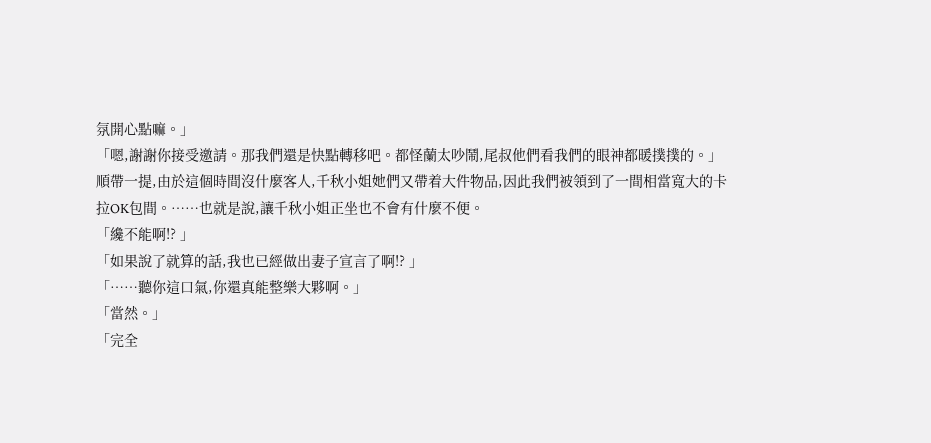氛開心點嘛。」
「嗯,謝謝你接受邀請。那我們還是快點轉移吧。都怪蘭太吵鬧,尾叔他們看我們的眼神都暖撲撲的。」
順帶一提,由於這個時間沒什麼客人,千秋小姐她們又帶着大件物品,因此我們被領到了一間相當寬大的卡拉OK包間。……也就是說,讓千秋小姐正坐也不會有什麼不便。
「纔不能啊!? 」
「如果說了就算的話,我也已經做出妻子宣言了啊!? 」
「……聽你這口氣,你還真能整樂大夥啊。」
「當然。」
「完全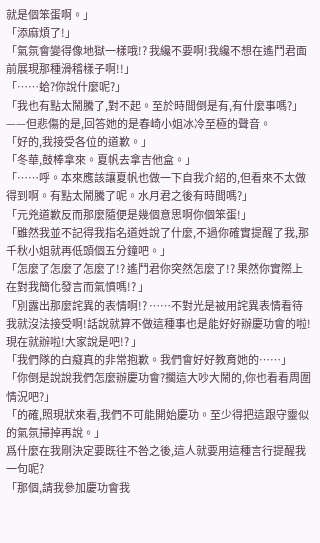就是個笨蛋啊。」
「添麻煩了!」
「氣氛會變得像地獄一樣哦!? 我纔不要啊!我纔不想在遙鬥君面前展現那種滑稽樣子啊!!」
「……蛤?你說什麼呢?」
「我也有點太鬧騰了,對不起。至於時間倒是有,有什麼事嗎?」
——但悲傷的是,回答她的是春崎小姐冰冷至極的聲音。
「好的,我接受各位的道歉。」
「冬華,鼓棒拿來。夏帆去拿吉他盒。」
「……呼。本來應該讓夏帆也做一下自我介紹的,但看來不太做得到啊。有點太鬧騰了呢。水月君之後有時間嗎?」
「元兇道歉反而那麼隨便是幾個意思啊你個笨蛋!」
「雖然我並不記得我指名道姓說了什麼,不過你確實提醒了我,那千秋小姐就再低頭個五分鐘吧。」
「怎麼了怎麼了怎麼了!? 遙鬥君你突然怎麼了!? 果然你實際上在對我簡化發言而氣憤嗎!? 」
「別露出那麼詫異的表情啊!? ……不對光是被用詫異表情看待我就沒法接受啊!話說就算不做這種事也是能好好辦慶功會的啦!現在就辦啦!大家說是吧!? 」
「我們隊的白癡真的非常抱歉。我們會好好教育她的……」
「你倒是說說我們怎麼辦慶功會?擱這大吵大鬧的,你也看看周圍情況吧?」
「的確,照現狀來看,我們不可能開始慶功。至少得把這跟守靈似的氣氛掃掉再說。」
爲什麼在我剛決定要既往不咎之後,這人就要用這種言行提醒我一句呢?
「那個,請我參加慶功會我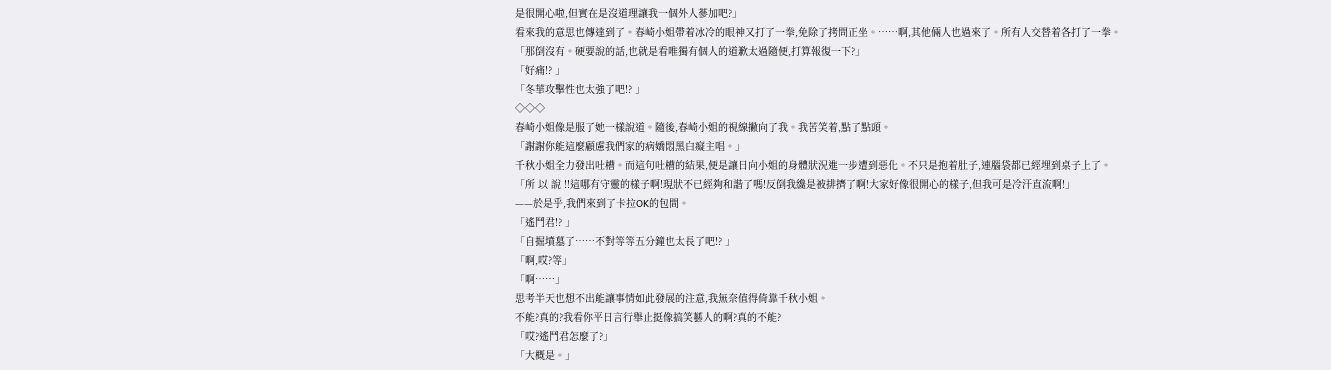是很開心啦,但實在是沒道理讓我一個外人蔘加吧?」
看來我的意思也傳達到了。春崎小姐帶着冰冷的眼神又打了一拳,免除了拷問正坐。……啊,其他倆人也過來了。所有人交替着各打了一拳。
「那倒沒有。硬要說的話,也就是看唯獨有個人的道歉太過隨便,打算報復一下?」
「好痛!? 」
「冬華攻擊性也太強了吧!? 」
◇◇◇
春崎小姐像是服了她一樣說道。隨後,春崎小姐的視線撇向了我。我苦笑着,點了點頭。
「謝謝你能這麼顧慮我們家的病嬌悶黑白癡主唱。」
千秋小姐全力發出吐槽。而這句吐槽的結果,便是讓日向小姐的身體狀況進一步遭到惡化。不只是抱着肚子,連腦袋都已經埋到桌子上了。
「所 以 說 !!這哪有守靈的樣子啊!現狀不已經夠和諧了嗎!反倒我纔是被排擠了啊!大家好像很開心的樣子,但我可是冷汗直流啊!」
——於是乎,我們來到了卡拉OK的包間。
「遙鬥君!? 」
「自掘墳墓了……不對等等五分鐘也太長了吧!? 」
「啊,哎?等」
「啊……」
思考半天也想不出能讓事情如此發展的注意,我無奈值得倚靠千秋小姐。
不能?真的?我看你平日言行舉止挺像搞笑藝人的啊?真的不能?
「哎?遙鬥君怎麼了?」
「大概是。」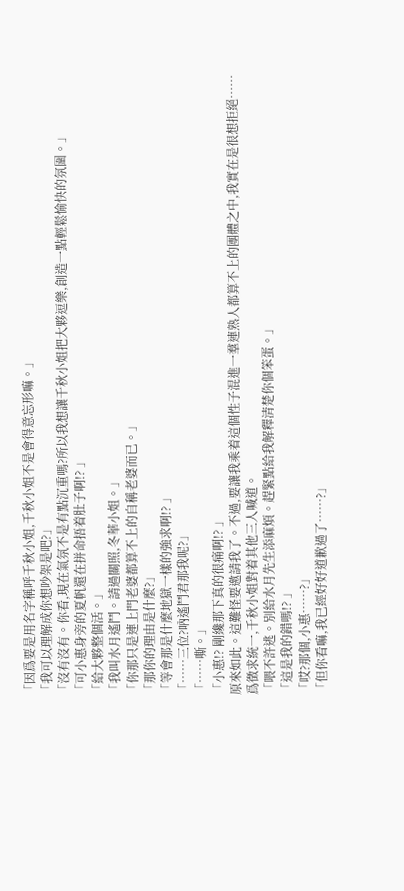「因爲要是用名字稱呼千秋小姐,千秋小姐不是會得意忘形嘛。」
「我可以理解成你想吵架是吧?」
「沒有沒有。你看,現在氣氛不是有點沉重嗎?所以我想讓千秋小姐把大夥逗樂,創造一點輕鬆愉快的氛圍。」
「可小惠身旁的夏帆還在拼命捂着肚子啊!? 」
「給大夥整個活。」
「我叫水月遙鬥。請過關照,冬華小姐。」
「你那只是連上門老婆都算不上的自稱老婆而已。」
「那你的理由是什麼?」
「等會那是什麼地獄一樣的強求啊!? 」
「……三位?吶遙鬥君那我呢?」
「……嘶。」
「小惠!? 剛纔那下真的很痛啊!? 」
原來如此。這難怪要邀請我了。不過,要讓我乘着這個性子混進一羣連熟人都算不上的團體之中,我實在是很想拒絕……
爲徵求統一,千秋小姐對着其他三人喊道。
「喂不許逃。別給水月先生添麻煩。趕緊點給我解釋清楚你個笨蛋。」
「這是我的錯嗎!? 」
「哎?那個,小惠……?」
「但你看嘛,我已經好好道歉過了……?」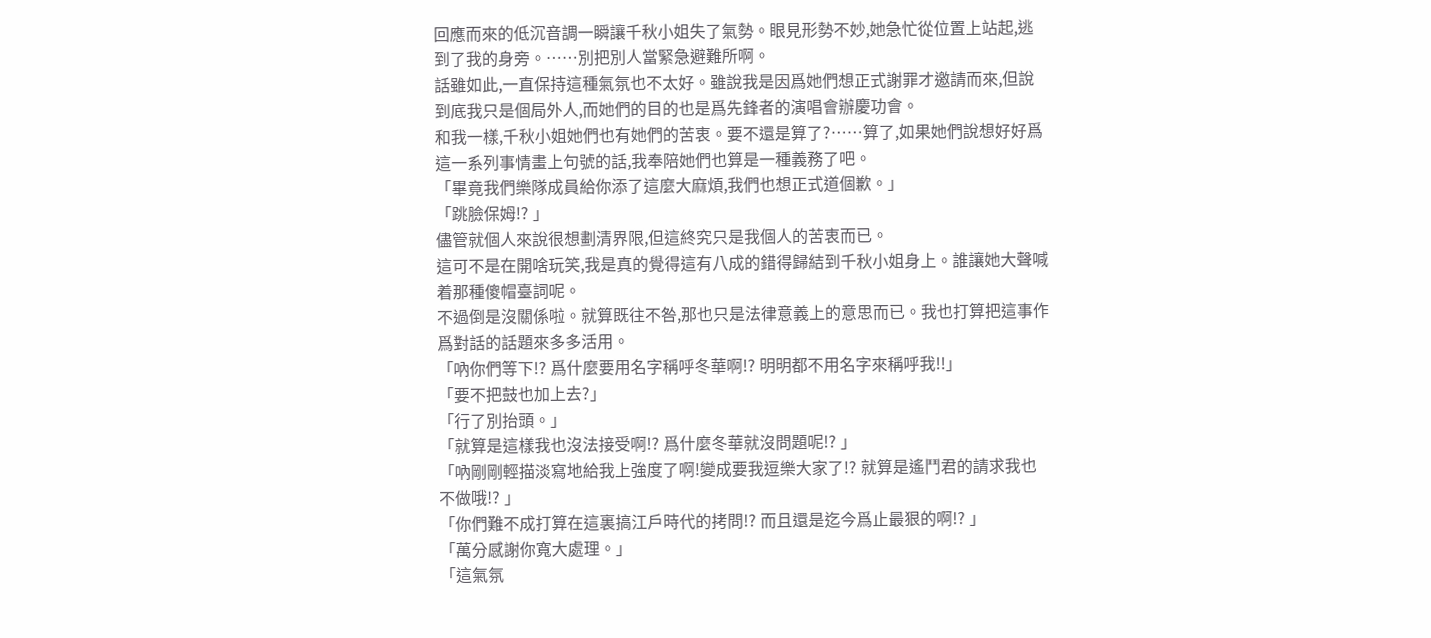回應而來的低沉音調一瞬讓千秋小姐失了氣勢。眼見形勢不妙,她急忙從位置上站起,逃到了我的身旁。……別把別人當緊急避難所啊。
話雖如此,一直保持這種氣氛也不太好。雖說我是因爲她們想正式謝罪才邀請而來,但說到底我只是個局外人,而她們的目的也是爲先鋒者的演唱會辦慶功會。
和我一樣,千秋小姐她們也有她們的苦衷。要不還是算了?……算了,如果她們說想好好爲這一系列事情畫上句號的話,我奉陪她們也算是一種義務了吧。
「畢竟我們樂隊成員給你添了這麼大麻煩,我們也想正式道個歉。」
「跳臉保姆!? 」
儘管就個人來說很想劃清界限,但這終究只是我個人的苦衷而已。
這可不是在開啥玩笑,我是真的覺得這有八成的錯得歸結到千秋小姐身上。誰讓她大聲喊着那種傻帽臺詞呢。
不過倒是沒關係啦。就算既往不咎,那也只是法律意義上的意思而已。我也打算把這事作爲對話的話題來多多活用。
「吶你們等下!? 爲什麼要用名字稱呼冬華啊!? 明明都不用名字來稱呼我!!」
「要不把鼓也加上去?」
「行了別抬頭。」
「就算是這樣我也沒法接受啊!? 爲什麼冬華就沒問題呢!? 」
「吶剛剛輕描淡寫地給我上強度了啊!變成要我逗樂大家了!? 就算是遙鬥君的請求我也不做哦!? 」
「你們難不成打算在這裏搞江戶時代的拷問!? 而且還是迄今爲止最狠的啊!? 」
「萬分感謝你寬大處理。」
「這氣氛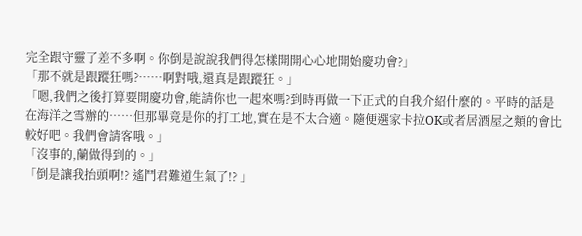完全跟守靈了差不多啊。你倒是說說我們得怎樣開開心心地開始慶功會?」
「那不就是跟蹤狂嗎?……啊對哦,還真是跟蹤狂。」
「嗯,我們之後打算要開慶功會,能請你也一起來嗎?到時再做一下正式的自我介紹什麼的。平時的話是在海洋之雪辦的……但那畢竟是你的打工地,實在是不太合適。隨便選家卡拉OK或者居酒屋之類的會比較好吧。我們會請客哦。」
「沒事的,蘭做得到的。」
「倒是讓我抬頭啊!? 遙鬥君難道生氣了!? 」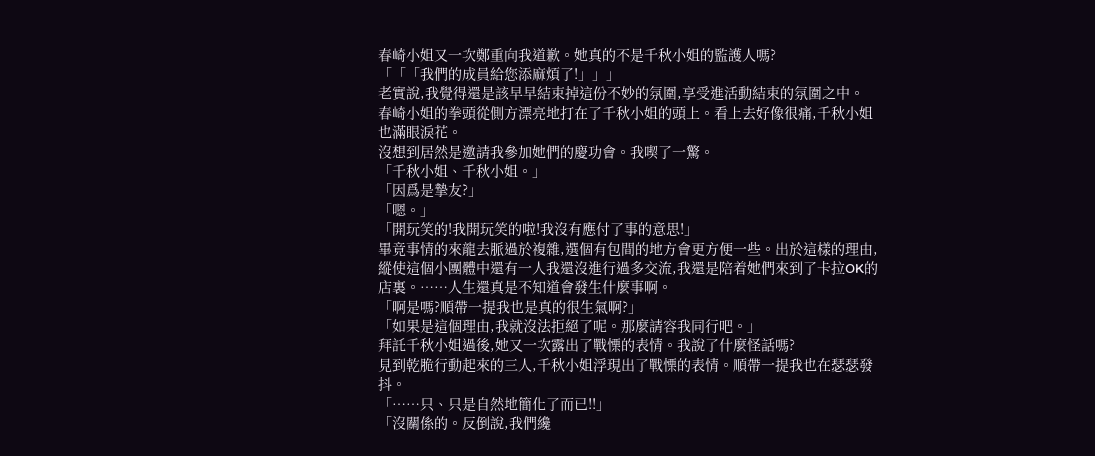春崎小姐又一次鄭重向我道歉。她真的不是千秋小姐的監護人嗎?
「「「我們的成員給您添麻煩了!」」」
老實說,我覺得還是該早早結束掉這份不妙的氛圍,享受進活動結束的氛圍之中。
春崎小姐的拳頭從側方漂亮地打在了千秋小姐的頭上。看上去好像很痛,千秋小姐也滿眼淚花。
沒想到居然是邀請我參加她們的慶功會。我喫了一驚。
「千秋小姐、千秋小姐。」
「因爲是摯友?」
「嗯。」
「開玩笑的!我開玩笑的啦!我沒有應付了事的意思!」
畢竟事情的來龍去脈過於複雜,選個有包間的地方會更方便一些。出於這樣的理由,縱使這個小團體中還有一人我還沒進行過多交流,我還是陪着她們來到了卡拉OK的店裏。……人生還真是不知道會發生什麼事啊。
「啊是嗎?順帶一提我也是真的很生氣啊?」
「如果是這個理由,我就沒法拒絕了呢。那麼請容我同行吧。」
拜託千秋小姐過後,她又一次露出了戰慄的表情。我說了什麼怪話嗎?
見到乾脆行動起來的三人,千秋小姐浮現出了戰慄的表情。順帶一提我也在瑟瑟發抖。
「……只、只是自然地簡化了而已!!」
「沒關係的。反倒說,我們纔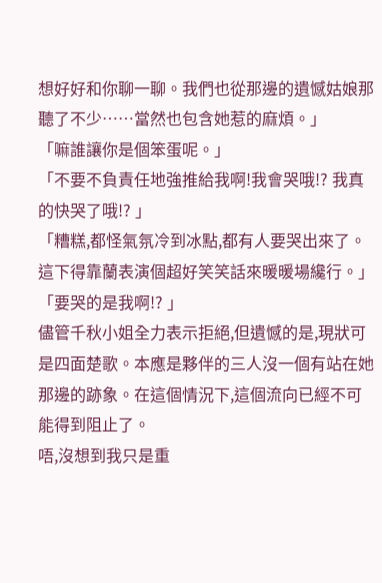想好好和你聊一聊。我們也從那邊的遺憾姑娘那聽了不少……當然也包含她惹的麻煩。」
「嘛誰讓你是個笨蛋呢。」
「不要不負責任地強推給我啊!我會哭哦!? 我真的快哭了哦!? 」
「糟糕,都怪氣氛冷到冰點,都有人要哭出來了。這下得靠蘭表演個超好笑笑話來暖暖場纔行。」
「要哭的是我啊!? 」
儘管千秋小姐全力表示拒絕,但遺憾的是,現狀可是四面楚歌。本應是夥伴的三人沒一個有站在她那邊的跡象。在這個情況下,這個流向已經不可能得到阻止了。
唔,沒想到我只是重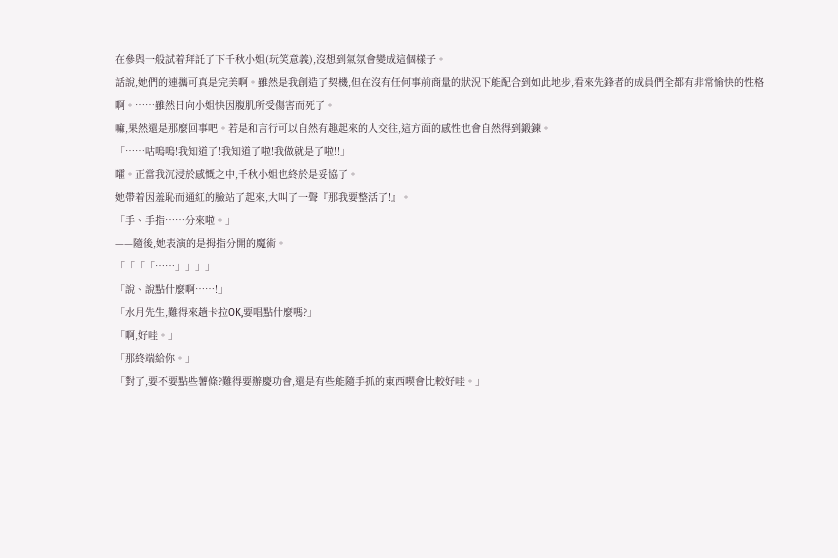在參與一般試着拜託了下千秋小姐(玩笑意義),沒想到氣氛會變成這個樣子。
話說,她們的連攜可真是完美啊。雖然是我創造了契機,但在沒有任何事前商量的狀況下能配合到如此地步,看來先鋒者的成員們全都有非常愉快的性格啊。……雖然日向小姐快因腹肌所受傷害而死了。
嘛,果然還是那麼回事吧。若是和言行可以自然有趣起來的人交往,這方面的感性也會自然得到鍛鍊。
「……咕嗚嗚!我知道了!我知道了啦!我做就是了啦!!」
嚯。正當我沉浸於感慨之中,千秋小姐也終於是妥協了。
她帶着因羞恥而通紅的臉站了起來,大叫了一聲『那我要整活了!』。
「手、手指……分來啦。」
——隨後,她表演的是拇指分開的魔術。
「「「「……」」」」
「說、說點什麼啊……!」
「水月先生,難得來趟卡拉OK,要唱點什麼嗎?」
「啊,好哇。」
「那終端給你。」
「對了,要不要點些薯條?難得要辦慶功會,還是有些能隨手抓的東西喫會比較好哇。」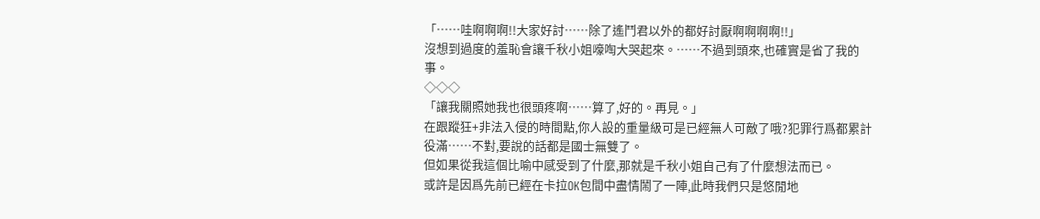「……哇啊啊啊!!大家好討……除了遙鬥君以外的都好討厭啊啊啊啊!!」
沒想到過度的羞恥會讓千秋小姐嚎啕大哭起來。……不過到頭來,也確實是省了我的事。
◇◇◇
「讓我關照她我也很頭疼啊……算了,好的。再見。」
在跟蹤狂+非法入侵的時間點,你人設的重量級可是已經無人可敵了哦?犯罪行爲都累計役滿……不對,要說的話都是國士無雙了。
但如果從我這個比喻中感受到了什麼,那就是千秋小姐自己有了什麼想法而已。
或許是因爲先前已經在卡拉OK包間中盡情鬧了一陣,此時我們只是悠閒地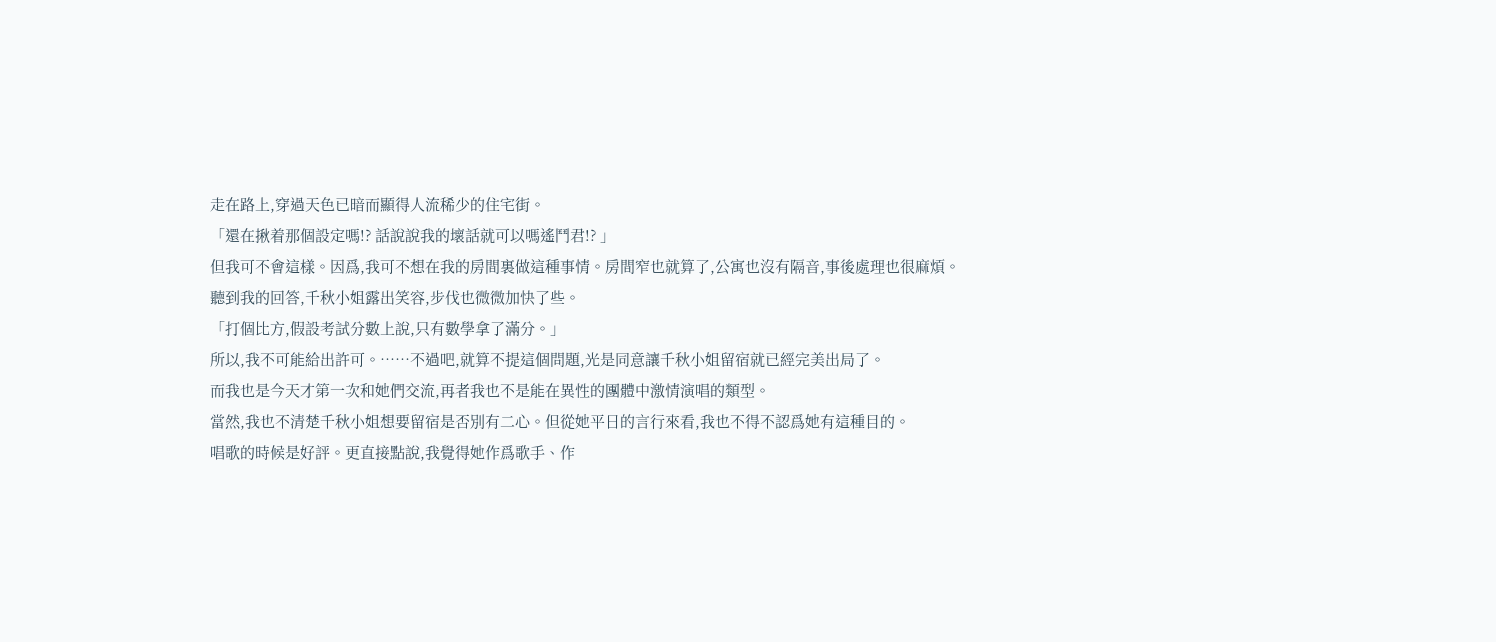走在路上,穿過天色已暗而顯得人流稀少的住宅街。
「還在揪着那個設定嗎!? 話說說我的壞話就可以嗎遙鬥君!? 」
但我可不會這樣。因爲,我可不想在我的房間裏做這種事情。房間窄也就算了,公寓也沒有隔音,事後處理也很麻煩。
聽到我的回答,千秋小姐露出笑容,步伐也微微加快了些。
「打個比方,假設考試分數上說,只有數學拿了滿分。」
所以,我不可能給出許可。……不過吧,就算不提這個問題,光是同意讓千秋小姐留宿就已經完美出局了。
而我也是今天才第一次和她們交流,再者我也不是能在異性的團體中激情演唱的類型。
當然,我也不清楚千秋小姐想要留宿是否別有二心。但從她平日的言行來看,我也不得不認爲她有這種目的。
唱歌的時候是好評。更直接點說,我覺得她作爲歌手、作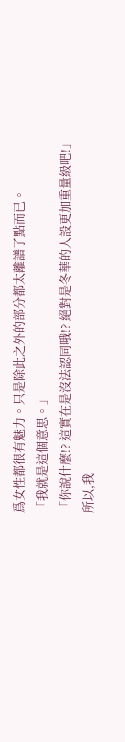爲女性都很有魅力。只是除此之外的部分都太離譜了點而已。
「我就是這個意思。」
「你說什麼!? 這實在是沒法認同哦!? 絕對是冬華的人設更加重量級吧!」
所以,我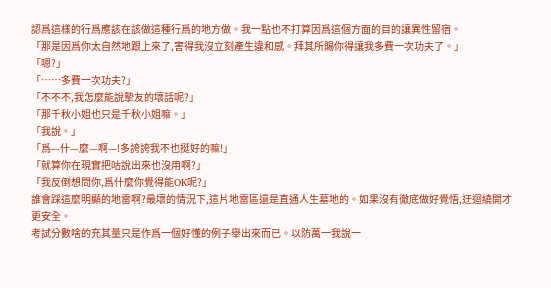認爲這樣的行爲應該在該做這種行爲的地方做。我一點也不打算因爲這個方面的目的讓異性留宿。
「那是因爲你太自然地跟上來了,害得我沒立刻產生違和感。拜其所賜你得讓我多費一次功夫了。」
「嗯?」
「……多費一次功夫?」
「不不不,我怎麼能說摯友的壞話呢?」
「那千秋小姐也只是千秋小姐嘛。」
「我說。」
「爲—什—麼—啊—!多誇誇我不也挺好的嘛!」
「就算你在現實把咕說出來也沒用啊?」
「我反倒想問你,爲什麼你覺得能OK呢?」
誰會踩這麼明顯的地雷啊?最壞的情況下,這片地雷區還是直通人生墓地的。如果沒有徹底做好覺悟,迂迴繞開才更安全。
考試分數啥的充其量只是作爲一個好懂的例子舉出來而已。以防萬一我說一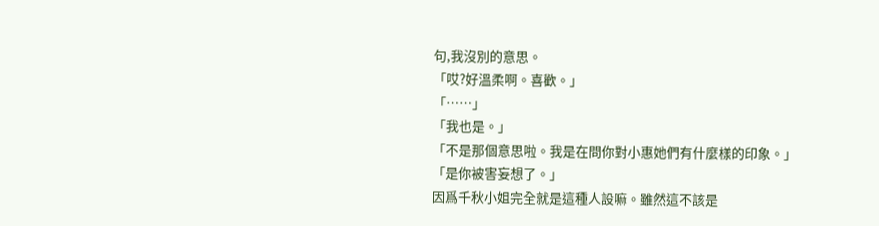句,我沒別的意思。
「哎?好溫柔啊。喜歡。」
「……」
「我也是。」
「不是那個意思啦。我是在問你對小惠她們有什麼樣的印象。」
「是你被害妄想了。」
因爲千秋小姐完全就是這種人設嘛。雖然這不該是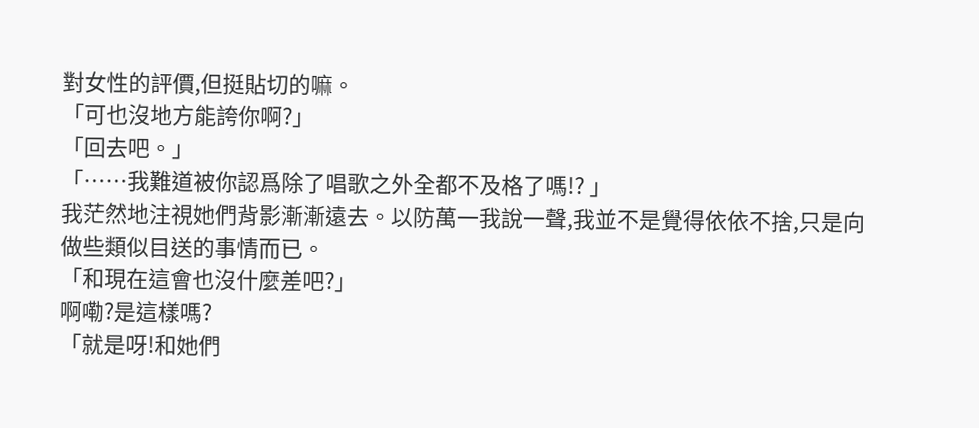對女性的評價,但挺貼切的嘛。
「可也沒地方能誇你啊?」
「回去吧。」
「……我難道被你認爲除了唱歌之外全都不及格了嗎!? 」
我茫然地注視她們背影漸漸遠去。以防萬一我說一聲,我並不是覺得依依不捨,只是向做些類似目送的事情而已。
「和現在這會也沒什麼差吧?」
啊嘞?是這樣嗎?
「就是呀!和她們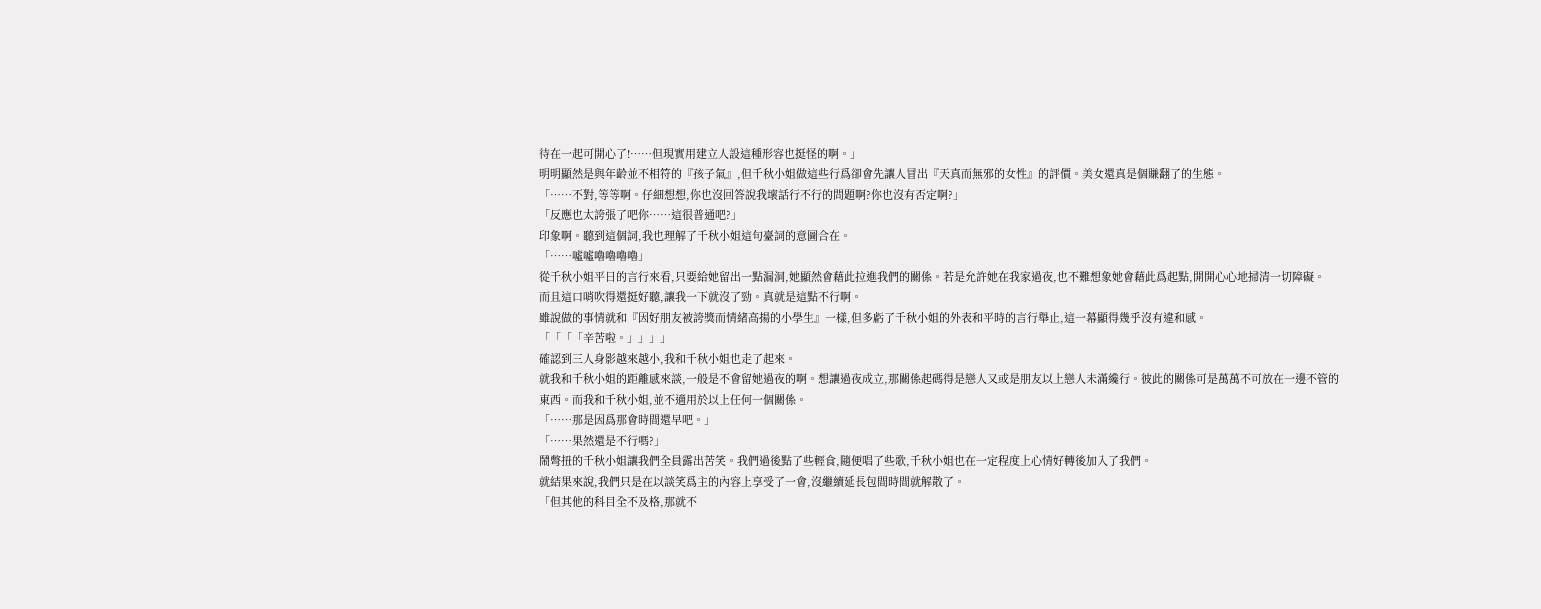待在一起可開心了!……但現實用建立人設這種形容也挺怪的啊。」
明明顯然是與年齡並不相符的『孩子氣』,但千秋小姐做這些行爲卻會先讓人冒出『天真而無邪的女性』的評價。美女還真是個賺翻了的生態。
「……不對,等等啊。仔細想想,你也沒回答說我壞話行不行的問題啊?你也沒有否定啊?」
「反應也太誇張了吧你……這很普通吧?」
印象啊。聽到這個詞,我也理解了千秋小姐這句臺詞的意圖合在。
「……噓噓嚕嚕嚕嚕」
從千秋小姐平日的言行來看,只要給她留出一點漏洞,她顯然會藉此拉進我們的關係。若是允許她在我家過夜,也不難想象她會藉此爲起點,開開心心地掃清一切障礙。
而且這口哨吹得還挺好聽,讓我一下就沒了勁。真就是這點不行啊。
雖說做的事情就和『因好朋友被誇獎而情緒高揚的小學生』一樣,但多虧了千秋小姐的外表和平時的言行舉止,這一幕顯得幾乎沒有違和感。
「「「「辛苦啦。」」」」
確認到三人身影越來越小,我和千秋小姐也走了起來。
就我和千秋小姐的距離感來談,一般是不會留她過夜的啊。想讓過夜成立,那關係起碼得是戀人又或是朋友以上戀人未滿纔行。彼此的關係可是萬萬不可放在一邊不管的東西。而我和千秋小姐,並不適用於以上任何一個關係。
「……那是因爲那會時間還早吧。」
「……果然還是不行嗎?」
鬧彆扭的千秋小姐讓我們全員露出苦笑。我們過後點了些輕食,隨便唱了些歌,千秋小姐也在一定程度上心情好轉後加入了我們。
就結果來說,我們只是在以談笑爲主的內容上享受了一會,沒繼續延長包間時間就解散了。
「但其他的科目全不及格,那就不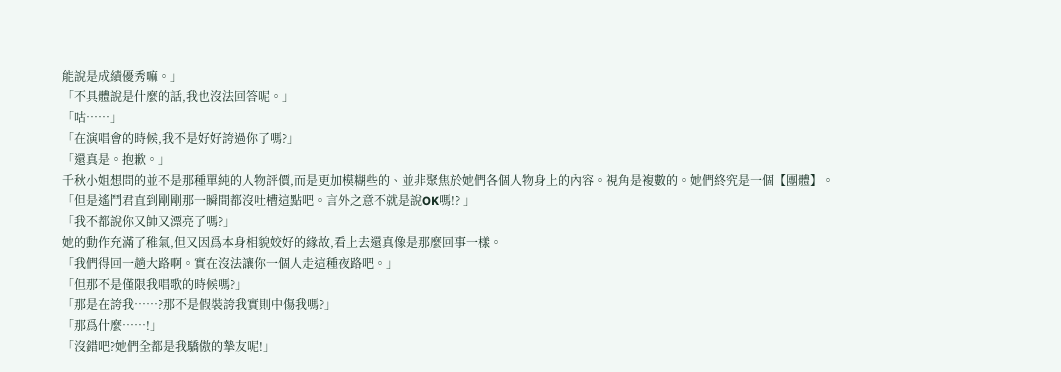能說是成績優秀嘛。」
「不具體說是什麼的話,我也沒法回答呢。」
「咕……」
「在演唱會的時候,我不是好好誇過你了嗎?」
「還真是。抱歉。」
千秋小姐想問的並不是那種單純的人物評價,而是更加模糊些的、並非聚焦於她們各個人物身上的內容。視角是複數的。她們終究是一個【團體】。
「但是遙鬥君直到剛剛那一瞬間都沒吐槽這點吧。言外之意不就是說OK嗎!? 」
「我不都說你又帥又漂亮了嗎?」
她的動作充滿了稚氣,但又因爲本身相貌姣好的緣故,看上去還真像是那麼回事一樣。
「我們得回一趟大路啊。實在沒法讓你一個人走這種夜路吧。」
「但那不是僅限我唱歌的時候嗎?」
「那是在誇我……?那不是假裝誇我實則中傷我嗎?」
「那爲什麼……!」
「沒錯吧?她們全都是我驕傲的摯友呢!」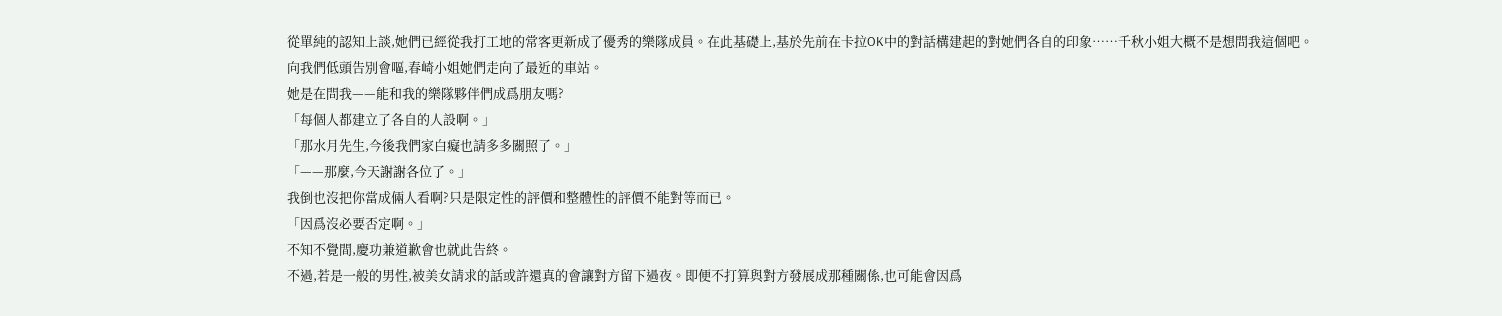從單純的認知上談,她們已經從我打工地的常客更新成了優秀的樂隊成員。在此基礎上,基於先前在卡拉OK中的對話構建起的對她們各自的印象……千秋小姐大概不是想問我這個吧。
向我們低頭告別會嘔,春崎小姐她們走向了最近的車站。
她是在問我——能和我的樂隊夥伴們成爲朋友嗎?
「每個人都建立了各自的人設啊。」
「那水月先生,今後我們家白癡也請多多關照了。」
「——那麼,今天謝謝各位了。」
我倒也沒把你當成倆人看啊?只是限定性的評價和整體性的評價不能對等而已。
「因爲沒必要否定啊。」
不知不覺間,慶功兼道歉會也就此告終。
不過,若是一般的男性,被美女請求的話或許還真的會讓對方留下過夜。即便不打算與對方發展成那種關係,也可能會因爲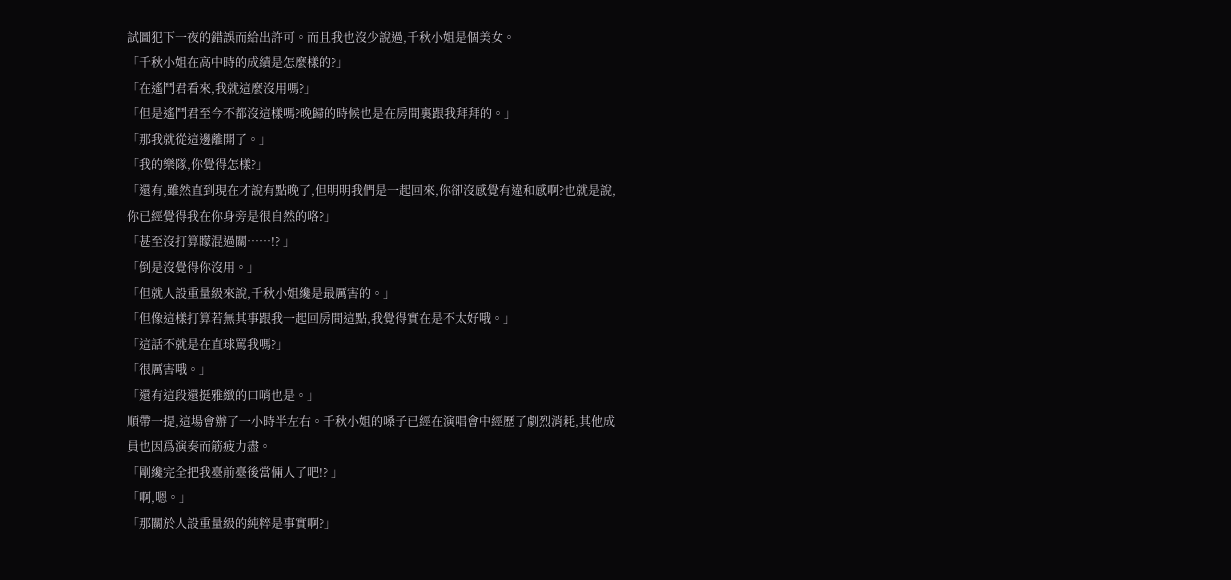試圖犯下一夜的錯誤而給出許可。而且我也沒少說過,千秋小姐是個美女。
「千秋小姐在高中時的成績是怎麼樣的?」
「在遙鬥君看來,我就這麼沒用嗎?」
「但是遙鬥君至今不都沒這樣嗎?晚歸的時候也是在房間裏跟我拜拜的。」
「那我就從這邊離開了。」
「我的樂隊,你覺得怎樣?」
「還有,雖然直到現在才說有點晚了,但明明我們是一起回來,你卻沒感覺有違和感啊?也就是說,你已經覺得我在你身旁是很自然的咯?」
「甚至沒打算矇混過關……!? 」
「倒是沒覺得你沒用。」
「但就人設重量級來說,千秋小姐纔是最厲害的。」
「但像這樣打算若無其事跟我一起回房間這點,我覺得實在是不太好哦。」
「這話不就是在直球罵我嗎?」
「很厲害哦。」
「還有這段還挺雅緻的口哨也是。」
順帶一提,這場會辦了一小時半左右。千秋小姐的嗓子已經在演唱會中經歷了劇烈消耗,其他成員也因爲演奏而筋疲力盡。
「剛纔完全把我臺前臺後當倆人了吧!? 」
「啊,嗯。」
「那關於人設重量級的純粹是事實啊?」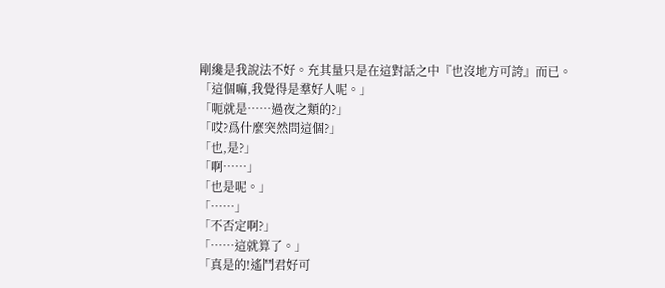剛纔是我說法不好。充其量只是在這對話之中『也沒地方可誇』而已。
「這個嘛,我覺得是羣好人呢。」
「呃就是……過夜之類的?」
「哎?爲什麼突然問這個?」
「也,是?」
「啊……」
「也是呢。」
「……」
「不否定啊?」
「……這就算了。」
「真是的!遙鬥君好可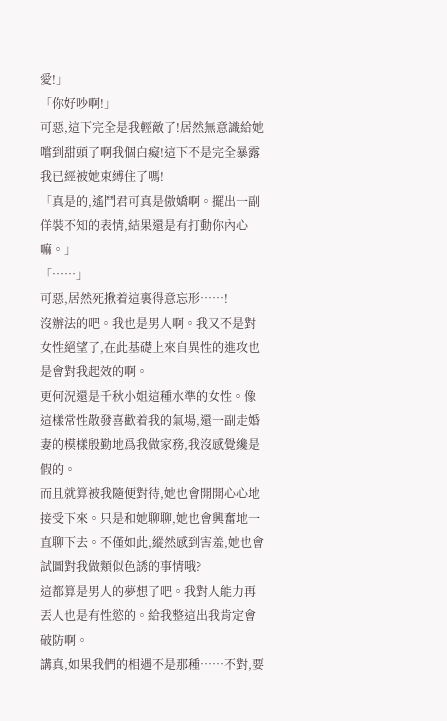愛!」
「你好吵啊!」
可惡,這下完全是我輕敵了!居然無意識給她嚐到甜頭了啊我個白癡!這下不是完全暴露我已經被她束縛住了嗎!
「真是的,遙鬥君可真是傲嬌啊。擺出一副佯裝不知的表情,結果還是有打動你內心嘛。」
「……」
可惡,居然死揪着這裏得意忘形……!
沒辦法的吧。我也是男人啊。我又不是對女性絕望了,在此基礎上來自異性的進攻也是會對我起效的啊。
更何況還是千秋小姐這種水準的女性。像這樣常性散發喜歡着我的氣場,還一副走婚妻的模樣殷勤地爲我做家務,我沒感覺纔是假的。
而且就算被我隨便對待,她也會開開心心地接受下來。只是和她聊聊,她也會興奮地一直聊下去。不僅如此,縱然感到害羞,她也會試圖對我做類似色誘的事情哦?
這都算是男人的夢想了吧。我對人能力再丟人也是有性慾的。給我整這出我肯定會破防啊。
講真,如果我們的相遇不是那種……不對,要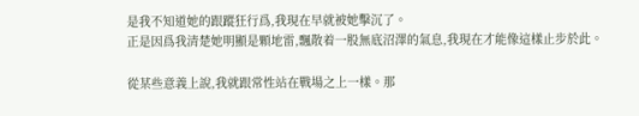是我不知道她的跟蹤狂行爲,我現在早就被她擊沉了。
正是因爲我清楚她明顯是顆地雷,飄散着一股無底沼澤的氣息,我現在才能像這樣止步於此。

從某些意義上說,我就跟常性站在戰場之上一樣。那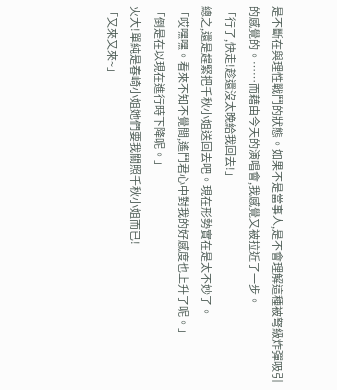是不斷在與理性戰鬥的狀態。如果不是當事人,是不會理解這種被弩級炸彈吸引的感覺的。……而藉由今天的演唱會,我感覺又被拉近了一步。
「行了,快走!趁還沒太晚給我回去!」
總之,還是趕緊把千秋小姐送回去吧。現在形勢實在是太不妙了。
「哎嘿嘿。看來不知不覺間,遙鬥君心中對我的好感度也上升了呢。」
「倒是在以現在進行時下降呢。」
火大!單純是春崎小姐她們要我關照千秋小姐而已!
「又來又來~」